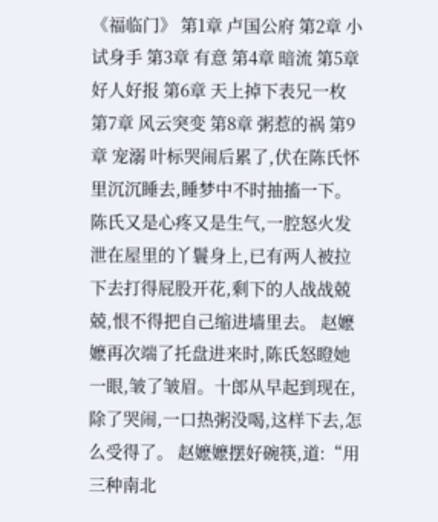《福临门》 第1章 卢国公府 第2章 小试身手 第3章 有意 第4章 暗流 第5章 好人好报 第6章 天上掉下表兄一枚 第7章 风云突变 第8章 粥惹的祸 第9章 宠溺 叶标哭闹后累了,伏在陈氏怀里沉沉睡去,睡梦中不时抽搐一下。 陈氏又是心疼又是生气,一腔怒火发泄在屋里的丫鬟身上,已有两人被拉下去打得屁股开花,剩下的人战战兢兢,恨不得把自己缩进墙里去。 赵嬷嬷再次端了托盘进来时,陈氏怒瞪她一眼,皱了皱眉。十郎从早起到现在,除了哭闹,一口热粥没喝,这样下去,怎么受得了。 赵嬷嬷摆好碗筷,道:“用三种南北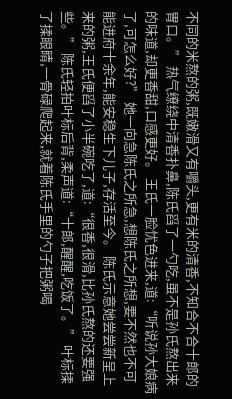不同的米熬的粥,既嫩滑又有嚼头,更有米的清香,不知合不合十郎的胃口。” 热气缭绕中清香扑鼻,陈氏舀了一勺吃,虽不是孙氏熬出来的味道,却更香甜,口感更好。 王氏一脸忧色进来,道:“听说孙大娘病了,可怎么好?” 她一向急陈氏之所急,想陈氏之所想,要不然也不可能进府十余年,能安稳生下儿子,存活至今。 陈氏示意她尝尝新呈上来的粥,王氏便舀了小半碗吃了,道:“很香,很滑,比孙氏熬的还要强些。” 陈氏轻拍叶标后背,柔声道:“十郎,醒醒,吃饭了。” 叶标揉了揉眼睛,一骨碌爬起来,就着陈氏手里的勺子把粥喝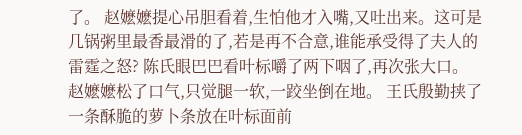了。 赵嬷嬷提心吊胆看着,生怕他才入嘴,又吐出来。这可是几锅粥里最香最滑的了,若是再不合意,谁能承受得了夫人的雷霆之怒? 陈氏眼巴巴看叶标嚼了两下咽了,再次张大口。 赵嬷嬷松了口气,只觉腿一软,一跤坐倒在地。 王氏殷勤挟了一条酥脆的萝卜条放在叶标面前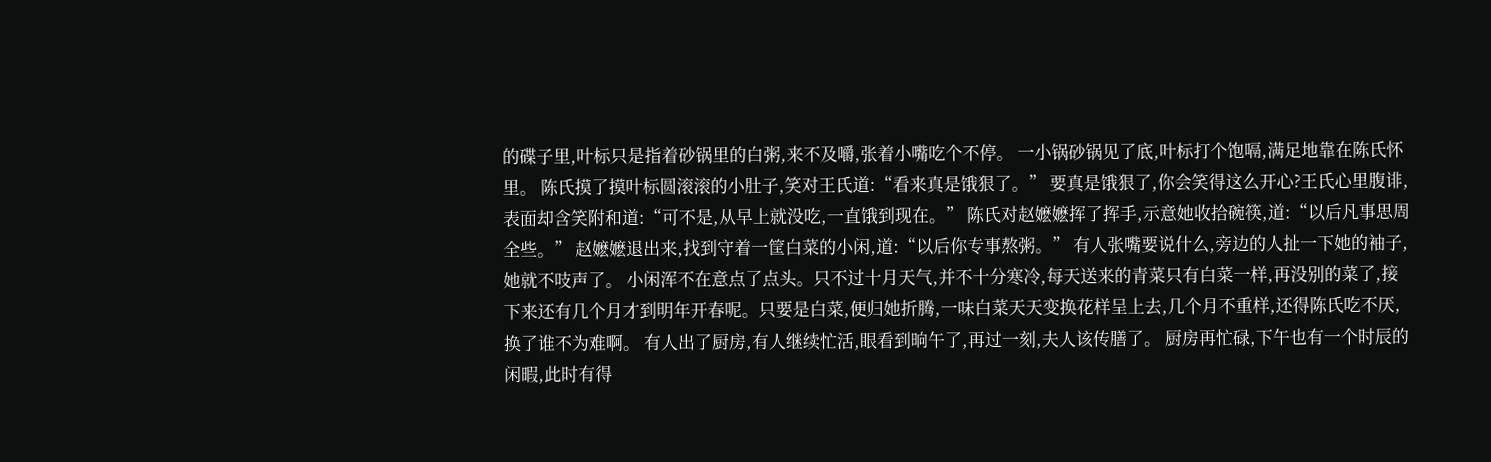的碟子里,叶标只是指着砂锅里的白粥,来不及嚼,张着小嘴吃个不停。 一小锅砂锅见了底,叶标打个饱嗝,满足地靠在陈氏怀里。 陈氏摸了摸叶标圆滚滚的小肚子,笑对王氏道:“看来真是饿狠了。” 要真是饿狠了,你会笑得这么开心?王氏心里腹诽,表面却含笑附和道:“可不是,从早上就没吃,一直饿到现在。” 陈氏对赵嬷嬷挥了挥手,示意她收拾碗筷,道:“以后凡事思周全些。” 赵嬷嬷退出来,找到守着一筐白菜的小闲,道:“以后你专事熬粥。” 有人张嘴要说什么,旁边的人扯一下她的袖子,她就不吱声了。 小闲浑不在意点了点头。只不过十月天气,并不十分寒冷,每天送来的青菜只有白菜一样,再没别的菜了,接下来还有几个月才到明年开春呢。只要是白菜,便归她折腾,一味白菜天天变换花样呈上去,几个月不重样,还得陈氏吃不厌,换了谁不为难啊。 有人出了厨房,有人继续忙活,眼看到晌午了,再过一刻,夫人该传膳了。 厨房再忙碌,下午也有一个时辰的闲暇,此时有得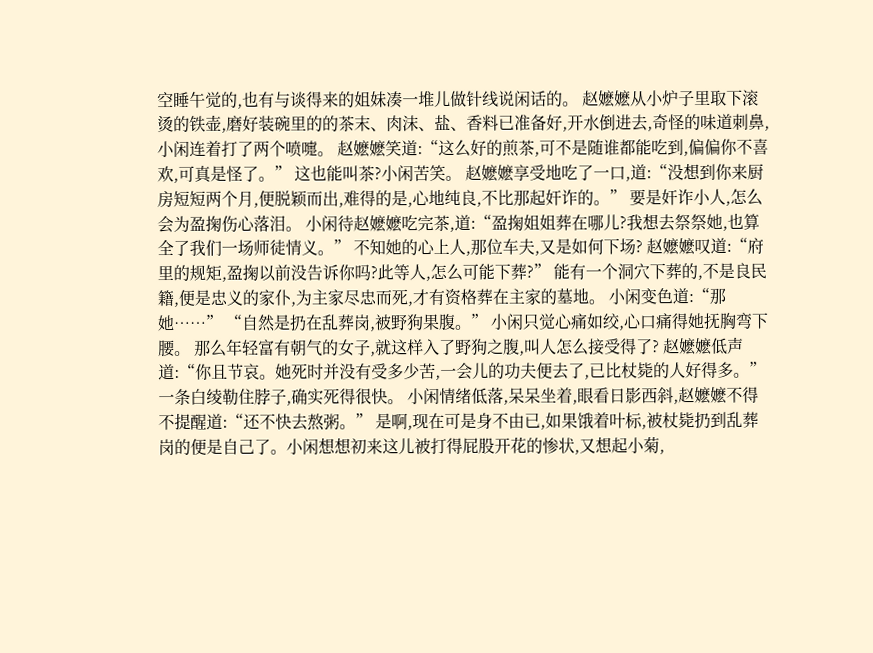空睡午觉的,也有与谈得来的姐妹凑一堆儿做针线说闲话的。 赵嬷嬷从小炉子里取下滚烫的铁壶,磨好装碗里的的茶末、肉沫、盐、香料已准备好,开水倒进去,奇怪的味道刺鼻,小闲连着打了两个喷嚏。 赵嬷嬷笑道:“这么好的煎茶,可不是随谁都能吃到,偏偏你不喜欢,可真是怪了。” 这也能叫茶?小闲苦笑。 赵嬷嬷享受地吃了一口,道:“没想到你来厨房短短两个月,便脱颖而出,难得的是,心地纯良,不比那起奸诈的。” 要是奸诈小人,怎么会为盈掬伤心落泪。 小闲待赵嬷嬷吃完茶,道:“盈掬姐姐葬在哪儿?我想去祭祭她,也算全了我们一场师徒情义。” 不知她的心上人,那位车夫,又是如何下场? 赵嬷嬷叹道:“府里的规矩,盈掬以前没告诉你吗?此等人,怎么可能下葬?” 能有一个洞穴下葬的,不是良民籍,便是忠义的家仆,为主家尽忠而死,才有资格葬在主家的墓地。 小闲变色道:“那她……” “自然是扔在乱葬岗,被野狗果腹。” 小闲只觉心痛如绞,心口痛得她抚胸弯下腰。 那么年轻富有朝气的女子,就这样入了野狗之腹,叫人怎么接受得了? 赵嬷嬷低声道:“你且节哀。她死时并没有受多少苦,一会儿的功夫便去了,已比杖毙的人好得多。” 一条白绫勒住脖子,确实死得很快。 小闲情绪低落,呆呆坐着,眼看日影西斜,赵嬷嬷不得不提醒道:“还不快去熬粥。” 是啊,现在可是身不由已,如果饿着叶标,被杖毙扔到乱葬岗的便是自己了。小闲想想初来这儿被打得屁股开花的惨状,又想起小菊,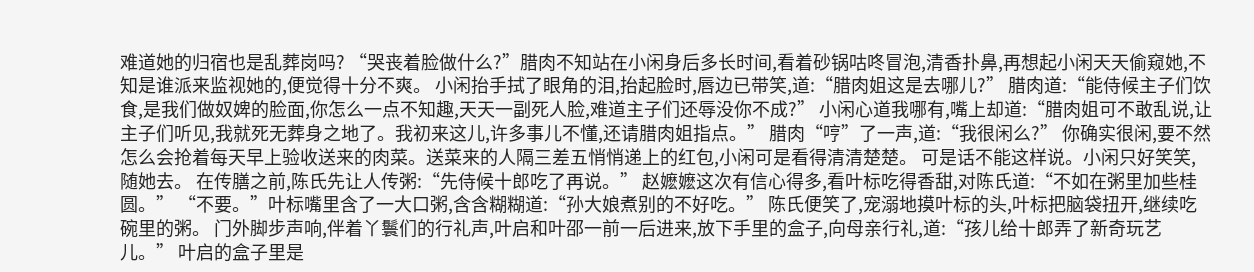难道她的归宿也是乱葬岗吗? “哭丧着脸做什么?”腊肉不知站在小闲身后多长时间,看着砂锅咕咚冒泡,清香扑鼻,再想起小闲天天偷窥她,不知是谁派来监视她的,便觉得十分不爽。 小闲抬手拭了眼角的泪,抬起脸时,唇边已带笑,道:“腊肉姐这是去哪儿?” 腊肉道:“能侍候主子们饮食,是我们做奴婢的脸面,你怎么一点不知趣,天天一副死人脸,难道主子们还辱没你不成?” 小闲心道我哪有,嘴上却道:“腊肉姐可不敢乱说,让主子们听见,我就死无葬身之地了。我初来这儿,许多事儿不懂,还请腊肉姐指点。” 腊肉“哼”了一声,道:“我很闲么?” 你确实很闲,要不然怎么会抢着每天早上验收送来的肉菜。送菜来的人隔三差五悄悄递上的红包,小闲可是看得清清楚楚。 可是话不能这样说。小闲只好笑笑,随她去。 在传膳之前,陈氏先让人传粥:“先侍候十郎吃了再说。” 赵嬷嬷这次有信心得多,看叶标吃得香甜,对陈氏道:“不如在粥里加些桂圆。” “不要。”叶标嘴里含了一大口粥,含含糊糊道:“孙大娘煮别的不好吃。” 陈氏便笑了,宠溺地摸叶标的头,叶标把脑袋扭开,继续吃碗里的粥。 门外脚步声响,伴着丫鬟们的行礼声,叶启和叶邵一前一后进来,放下手里的盒子,向母亲行礼,道:“孩儿给十郎弄了新奇玩艺儿。” 叶启的盒子里是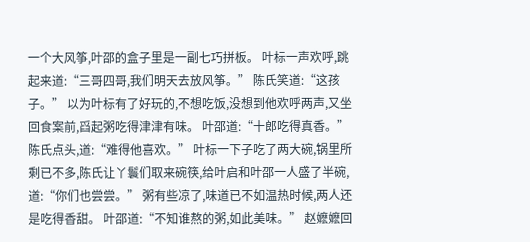一个大风筝,叶邵的盒子里是一副七巧拼板。 叶标一声欢呼,跳起来道:“三哥四哥,我们明天去放风筝。” 陈氏笑道:“这孩子。” 以为叶标有了好玩的,不想吃饭,没想到他欢呼两声,又坐回食案前,舀起粥吃得津津有味。 叶邵道:“十郎吃得真香。” 陈氏点头,道:“难得他喜欢。” 叶标一下子吃了两大碗,锅里所剩已不多,陈氏让丫鬟们取来碗筷,给叶启和叶邵一人盛了半碗,道:“你们也尝尝。” 粥有些凉了,味道已不如温热时候,两人还是吃得香甜。 叶邵道:“不知谁熬的粥,如此美味。” 赵嬷嬷回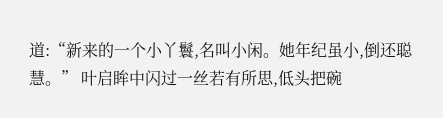道:“新来的一个小丫鬟,名叫小闲。她年纪虽小,倒还聪慧。” 叶启眸中闪过一丝若有所思,低头把碗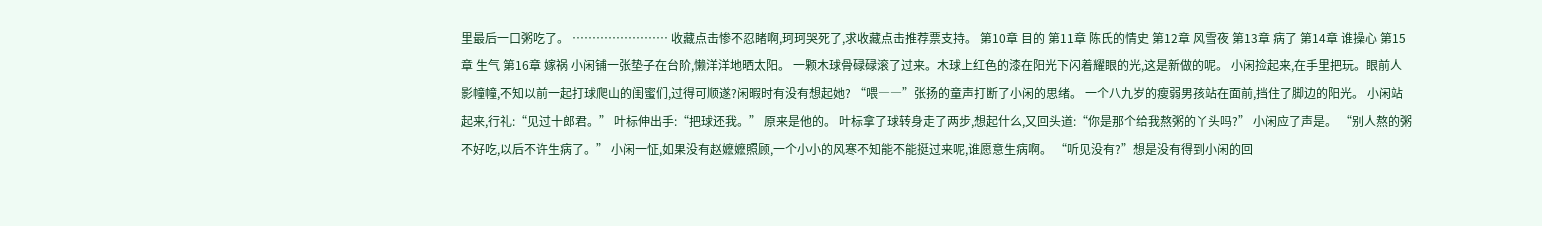里最后一口粥吃了。 …………………… 收藏点击惨不忍睹啊,珂珂哭死了,求收藏点击推荐票支持。 第10章 目的 第11章 陈氏的情史 第12章 风雪夜 第13章 病了 第14章 谁操心 第15章 生气 第16章 嫁祸 小闲铺一张垫子在台阶,懒洋洋地晒太阳。 一颗木球骨碌碌滚了过来。木球上红色的漆在阳光下闪着耀眼的光,这是新做的呢。 小闲捡起来,在手里把玩。眼前人影幢幢,不知以前一起打球爬山的闺蜜们,过得可顺遂?闲暇时有没有想起她? “喂――”张扬的童声打断了小闲的思绪。 一个八九岁的瘦弱男孩站在面前,挡住了脚边的阳光。 小闲站起来,行礼:“见过十郎君。” 叶标伸出手:“把球还我。” 原来是他的。 叶标拿了球转身走了两步,想起什么,又回头道:“你是那个给我熬粥的丫头吗?” 小闲应了声是。 “别人熬的粥不好吃,以后不许生病了。” 小闲一怔,如果没有赵嬷嬷照顾,一个小小的风寒不知能不能挺过来呢,谁愿意生病啊。 “听见没有?”想是没有得到小闲的回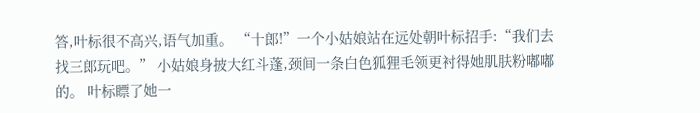答,叶标很不高兴,语气加重。 “十郎!”一个小姑娘站在远处朝叶标招手:“我们去找三郎玩吧。” 小姑娘身披大红斗蓬,颈间一条白色狐狸毛领更衬得她肌肤粉嘟嘟的。 叶标瞟了她一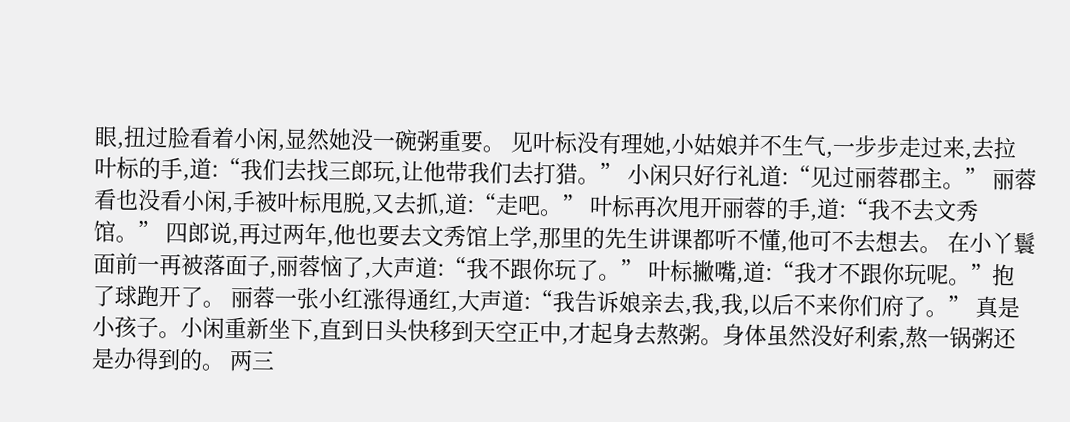眼,扭过脸看着小闲,显然她没一碗粥重要。 见叶标没有理她,小姑娘并不生气,一步步走过来,去拉叶标的手,道:“我们去找三郎玩,让他带我们去打猎。” 小闲只好行礼道:“见过丽蓉郡主。” 丽蓉看也没看小闲,手被叶标甩脱,又去抓,道:“走吧。” 叶标再次甩开丽蓉的手,道:“我不去文秀馆。” 四郎说,再过两年,他也要去文秀馆上学,那里的先生讲课都听不懂,他可不去想去。 在小丫鬟面前一再被落面子,丽蓉恼了,大声道:“我不跟你玩了。” 叶标撇嘴,道:“我才不跟你玩呢。”抱了球跑开了。 丽蓉一张小红涨得通红,大声道:“我告诉娘亲去,我,我,以后不来你们府了。” 真是小孩子。小闲重新坐下,直到日头快移到天空正中,才起身去熬粥。身体虽然没好利索,熬一锅粥还是办得到的。 两三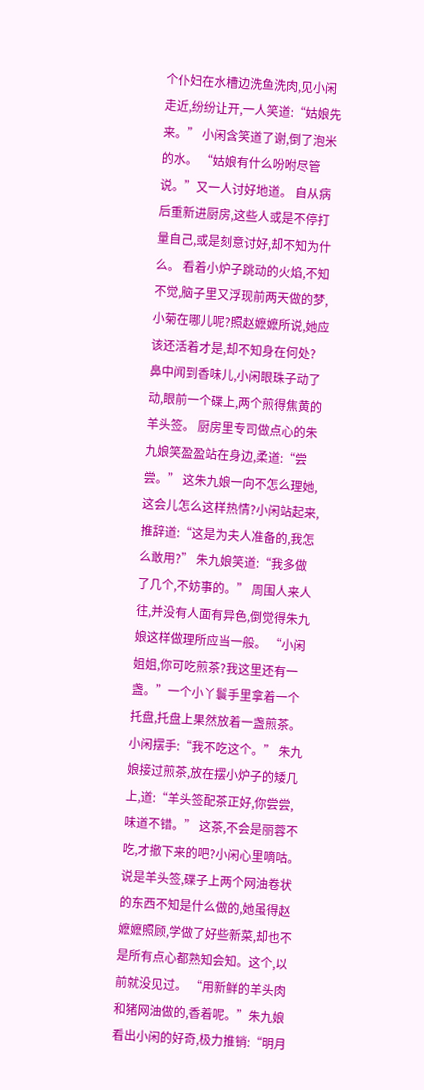个仆妇在水槽边洗鱼洗肉,见小闲走近,纷纷让开,一人笑道:“姑娘先来。” 小闲含笑道了谢,倒了泡米的水。 “姑娘有什么吩咐尽管说。”又一人讨好地道。 自从病后重新进厨房,这些人或是不停打量自己,或是刻意讨好,却不知为什么。 看着小炉子跳动的火焰,不知不觉,脑子里又浮现前两天做的梦,小菊在哪儿呢?照赵嬷嬷所说,她应该还活着才是,却不知身在何处? 鼻中闻到香味儿,小闲眼珠子动了动,眼前一个碟上,两个煎得焦黄的羊头签。 厨房里专司做点心的朱九娘笑盈盈站在身边,柔道:“尝尝。” 这朱九娘一向不怎么理她,这会儿怎么这样热情?小闲站起来,推辞道:“这是为夫人准备的,我怎么敢用?” 朱九娘笑道:“我多做了几个,不妨事的。” 周围人来人往,并没有人面有异色,倒觉得朱九娘这样做理所应当一般。 “小闲姐姐,你可吃煎茶?我这里还有一盏。”一个小丫鬟手里拿着一个托盘,托盘上果然放着一盏煎茶。 小闲摆手:“我不吃这个。” 朱九娘接过煎茶,放在摆小炉子的矮几上,道:“羊头签配茶正好,你尝尝,味道不错。” 这茶,不会是丽蓉不吃,才撤下来的吧?小闲心里嘀咕。 说是羊头签,碟子上两个网油卷状的东西不知是什么做的,她虽得赵嬷嬷照顾,学做了好些新菜,却也不是所有点心都熟知会知。这个,以前就没见过。 “用新鲜的羊头肉和猪网油做的,香着呢。”朱九娘看出小闲的好奇,极力推销:“明月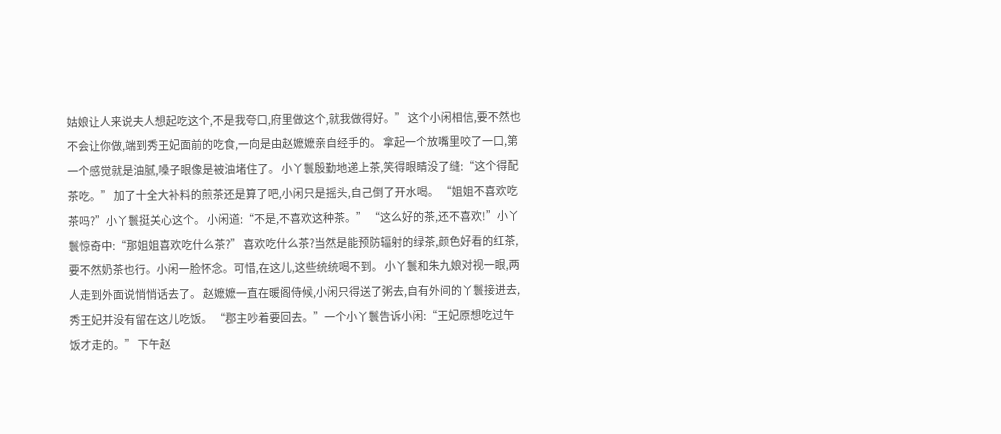姑娘让人来说夫人想起吃这个,不是我夸口,府里做这个,就我做得好。” 这个小闲相信,要不然也不会让你做,端到秀王妃面前的吃食,一向是由赵嬷嬷亲自经手的。 拿起一个放嘴里咬了一口,第一个感觉就是油腻,嗓子眼像是被油堵住了。 小丫鬟殷勤地递上茶,笑得眼睛没了缝:“这个得配茶吃。” 加了十全大补料的煎茶还是算了吧,小闲只是摇头,自己倒了开水喝。 “姐姐不喜欢吃茶吗?”小丫鬟挺关心这个。 小闲道:“不是,不喜欢这种茶。” “这么好的茶,还不喜欢!”小丫鬟惊奇中:“那姐姐喜欢吃什么茶?” 喜欢吃什么茶?当然是能预防辐射的绿茶,颜色好看的红茶,要不然奶茶也行。小闲一脸怀念。可惜,在这儿,这些统统喝不到。 小丫鬟和朱九娘对视一眼,两人走到外面说悄悄话去了。 赵嬷嬷一直在暖阁侍候,小闲只得送了粥去,自有外间的丫鬟接进去,秀王妃并没有留在这儿吃饭。 “郡主吵着要回去。”一个小丫鬟告诉小闲:“王妃原想吃过午饭才走的。” 下午赵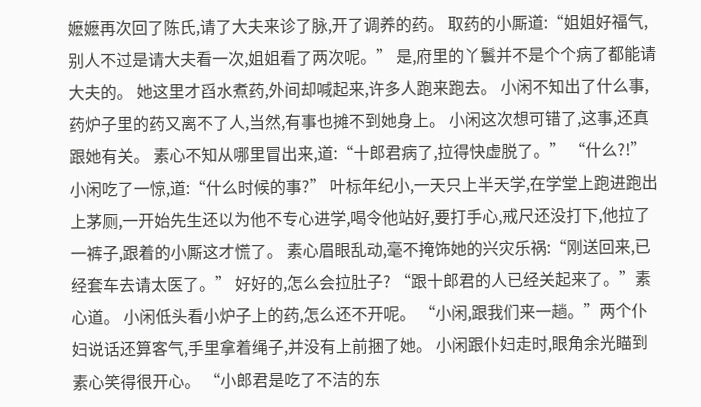嬷嬷再次回了陈氏,请了大夫来诊了脉,开了调养的药。 取药的小厮道:“姐姐好福气,别人不过是请大夫看一次,姐姐看了两次呢。” 是,府里的丫鬟并不是个个病了都能请大夫的。 她这里才舀水煮药,外间却喊起来,许多人跑来跑去。 小闲不知出了什么事,药炉子里的药又离不了人,当然,有事也摊不到她身上。 小闲这次想可错了,这事,还真跟她有关。 素心不知从哪里冒出来,道:“十郎君病了,拉得快虚脱了。” “什么?!”小闲吃了一惊,道:“什么时候的事?” 叶标年纪小,一天只上半天学,在学堂上跑进跑出上茅厕,一开始先生还以为他不专心进学,喝令他站好,要打手心,戒尺还没打下,他拉了一裤子,跟着的小厮这才慌了。 素心眉眼乱动,毫不掩饰她的兴灾乐祸:“刚送回来,已经套车去请太医了。” 好好的,怎么会拉肚子? “跟十郎君的人已经关起来了。”素心道。 小闲低头看小炉子上的药,怎么还不开呢。 “小闲,跟我们来一趟。”两个仆妇说话还算客气,手里拿着绳子,并没有上前捆了她。 小闲跟仆妇走时,眼角余光瞄到素心笑得很开心。 “小郎君是吃了不洁的东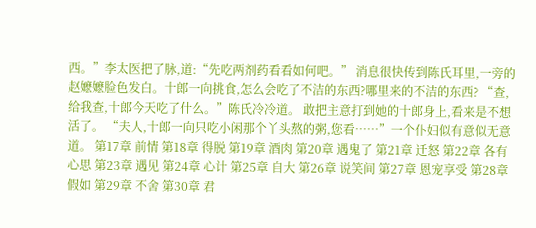西。”李太医把了脉,道:“先吃两剂药看看如何吧。” 消息很快传到陈氏耳里,一旁的赵嬷嬷脸色发白。十郎一向挑食,怎么会吃了不洁的东西?哪里来的不洁的东西? “查,给我查,十郎今天吃了什么。”陈氏冷冷道。 敢把主意打到她的十郎身上,看来是不想活了。 “夫人,十郎一向只吃小闲那个丫头熬的粥,您看……”一个仆妇似有意似无意道。 第17章 前情 第18章 得脱 第19章 酒肉 第20章 遇鬼了 第21章 迁怒 第22章 各有心思 第23章 遇见 第24章 心计 第25章 自大 第26章 说笑间 第27章 恩宠享受 第28章 假如 第29章 不舍 第30章 君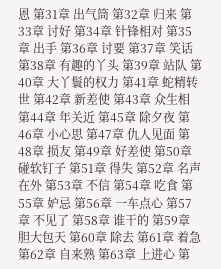恩 第31章 出气筒 第32章 归来 第33章 讨好 第34章 针锋相对 第35章 出手 第36章 讨要 第37章 笑话 第38章 有趣的丫头 第39章 站队 第40章 大丫鬟的权力 第41章 蛇精转世 第42章 新差使 第43章 众生相 第44章 年关近 第45章 除夕夜 第46章 小心思 第47章 仇人见面 第48章 损友 第49章 好差使 第50章 碰软钉子 第51章 得失 第52章 名声在外 第53章 不信 第54章 吃食 第55章 妒忌 第56章 一车点心 第57章 不见了 第58章 谁干的 第59章 胆大包天 第60章 除去 第61章 着急 第62章 自来熟 第63章 上进心 第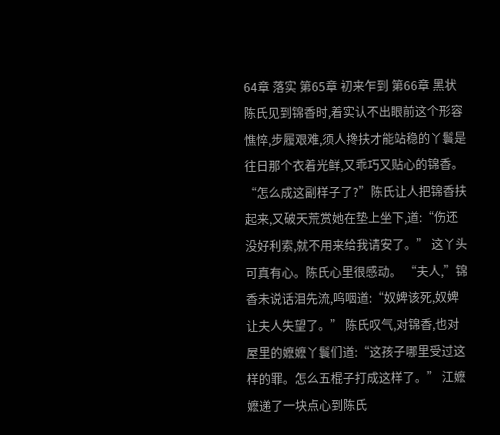64章 落实 第65章 初来乍到 第66章 黑状 陈氏见到锦香时,着实认不出眼前这个形容憔悴,步履艰难,须人搀扶才能站稳的丫鬟是往日那个衣着光鲜,又乖巧又贴心的锦香。 “怎么成这副样子了?”陈氏让人把锦香扶起来,又破天荒赏她在垫上坐下,道:“伤还没好利索,就不用来给我请安了。” 这丫头可真有心。陈氏心里很感动。 “夫人,”锦香未说话泪先流,呜咽道:“奴婢该死,奴婢让夫人失望了。” 陈氏叹气,对锦香,也对屋里的嬷嬷丫鬟们道:“这孩子哪里受过这样的罪。怎么五棍子打成这样了。” 江嬷嬷递了一块点心到陈氏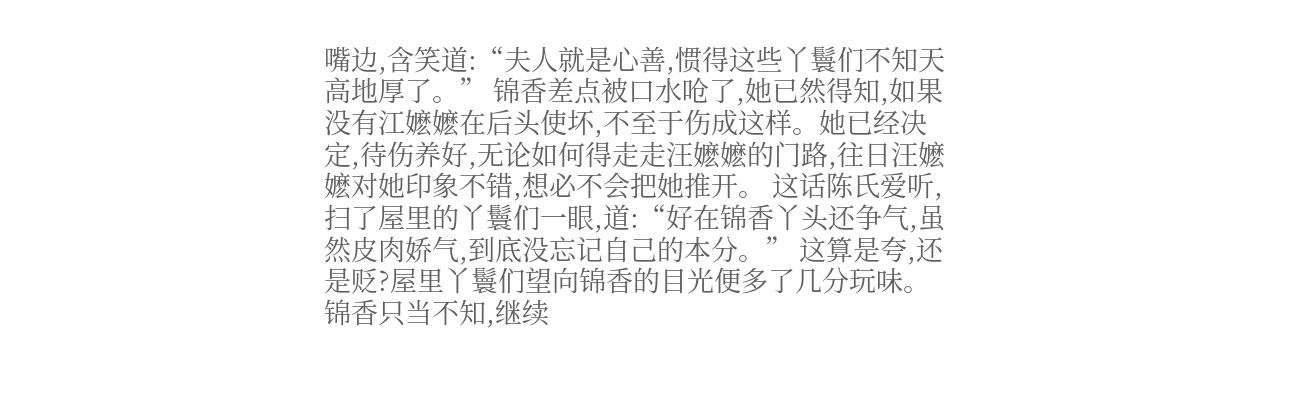嘴边,含笑道:“夫人就是心善,惯得这些丫鬟们不知天高地厚了。” 锦香差点被口水呛了,她已然得知,如果没有江嬷嬷在后头使坏,不至于伤成这样。她已经决定,待伤养好,无论如何得走走汪嬷嬷的门路,往日汪嬷嬷对她印象不错,想必不会把她推开。 这话陈氏爱听,扫了屋里的丫鬟们一眼,道:“好在锦香丫头还争气,虽然皮肉娇气,到底没忘记自己的本分。” 这算是夸,还是贬?屋里丫鬟们望向锦香的目光便多了几分玩味。 锦香只当不知,继续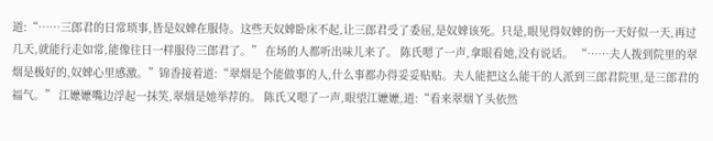道:“……三郎君的日常琐事,皆是奴婢在服侍。这些天奴婢卧床不起,让三郎君受了委屈,是奴婢该死。只是,眼见得奴婢的伤一天好似一天,再过几天,就能行走如常,能像往日一样服侍三郎君了。” 在场的人都听出味儿来了。 陈氏嗯了一声,拿眼看她,没有说话。 “……夫人拨到院里的翠烟是极好的,奴婢心里感激。”锦香接着道:“翠烟是个能做事的人,什么事都办得妥妥贴贴。夫人能把这么能干的人派到三郎君院里,是三郎君的福气。” 江嬷嬷嘴边浮起一抹笑,翠烟是她举荐的。 陈氏又嗯了一声,眼望江嬷嬷,道:“看来翠烟丫头依然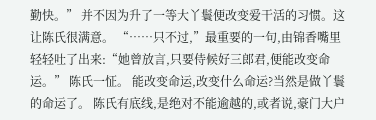勤快。” 并不因为升了一等大丫鬟便改变爱干活的习惯。这让陈氏很满意。 “……只不过,”最重要的一句,由锦香嘴里轻轻吐了出来:“她曾放言,只要侍候好三郎君,便能改变命运。” 陈氏一怔。 能改变命运,改变什么命运?当然是做丫鬟的命运了。 陈氏有底线,是绝对不能逾越的,或者说,豪门大户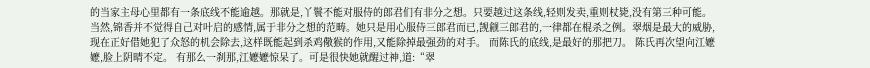的当家主母心里都有一条底线不能逾越。那就是,丫鬟不能对服侍的郎君们有非分之想。只要越过这条线,轻则发卖,重则杖毙,没有第三种可能。 当然,锦香并不觉得自己对叶启的感情,属于非分之想的范畴。她只是用心服侍三郎君而已,觊觎三郎君的,一律都在棍杀之例。翠烟是最大的威胁,现在正好借她犯了众怒的机会除去,这样既能起到杀鸡儆猴的作用,又能除掉最强劲的对手。 而陈氏的底线,是最好的那把刀。 陈氏再次望向江嬷嬷,脸上阴晴不定。 有那么一刹那,江嬷嬷惊呆了。可是很快她就醒过神,道:“翠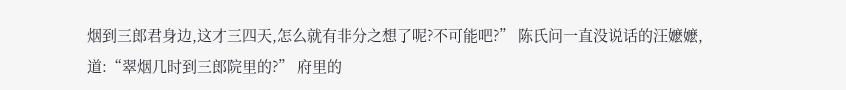烟到三郎君身边,这才三四天,怎么就有非分之想了呢?不可能吧?” 陈氏问一直没说话的汪嬷嬷,道:“翠烟几时到三郎院里的?” 府里的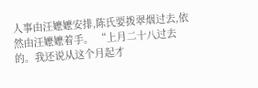人事由汪嬷嬷安排,陈氏要拨翠烟过去,依然由汪嬷嬷着手。 “上月二十八过去的。我还说从这个月起才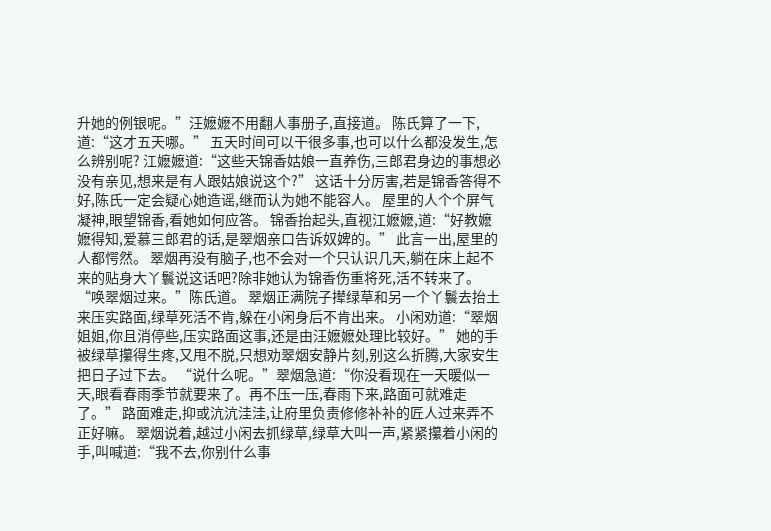升她的例银呢。”汪嬷嬷不用翻人事册子,直接道。 陈氏算了一下,道:“这才五天哪。” 五天时间可以干很多事,也可以什么都没发生,怎么辨别呢? 江嬷嬷道:“这些天锦香姑娘一直养伤,三郎君身边的事想必没有亲见,想来是有人跟姑娘说这个?” 这话十分厉害,若是锦香答得不好,陈氏一定会疑心她造谣,继而认为她不能容人。 屋里的人个个屏气凝神,眼望锦香,看她如何应答。 锦香抬起头,直视江嬷嬷,道:“好教嬷嬷得知,爱慕三郎君的话,是翠烟亲口告诉奴婢的。” 此言一出,屋里的人都愕然。 翠烟再没有脑子,也不会对一个只认识几天,躺在床上起不来的贴身大丫鬟说这话吧?除非她认为锦香伤重将死,活不转来了。 “唤翠烟过来。”陈氏道。 翠烟正满院子撵绿草和另一个丫鬟去抬土来压实路面,绿草死活不肯,躲在小闲身后不肯出来。 小闲劝道:“翠烟姐姐,你且消停些,压实路面这事,还是由汪嬷嬷处理比较好。” 她的手被绿草攥得生疼,又甩不脱,只想劝翠烟安静片刻,别这么折腾,大家安生把日子过下去。 “说什么呢。”翠烟急道:“你没看现在一天暖似一天,眼看春雨季节就要来了。再不压一压,春雨下来,路面可就难走了。” 路面难走,抑或沆沆洼洼,让府里负责修修补补的匠人过来弄不正好嘛。 翠烟说着,越过小闲去抓绿草,绿草大叫一声,紧紧攥着小闲的手,叫喊道:“我不去,你别什么事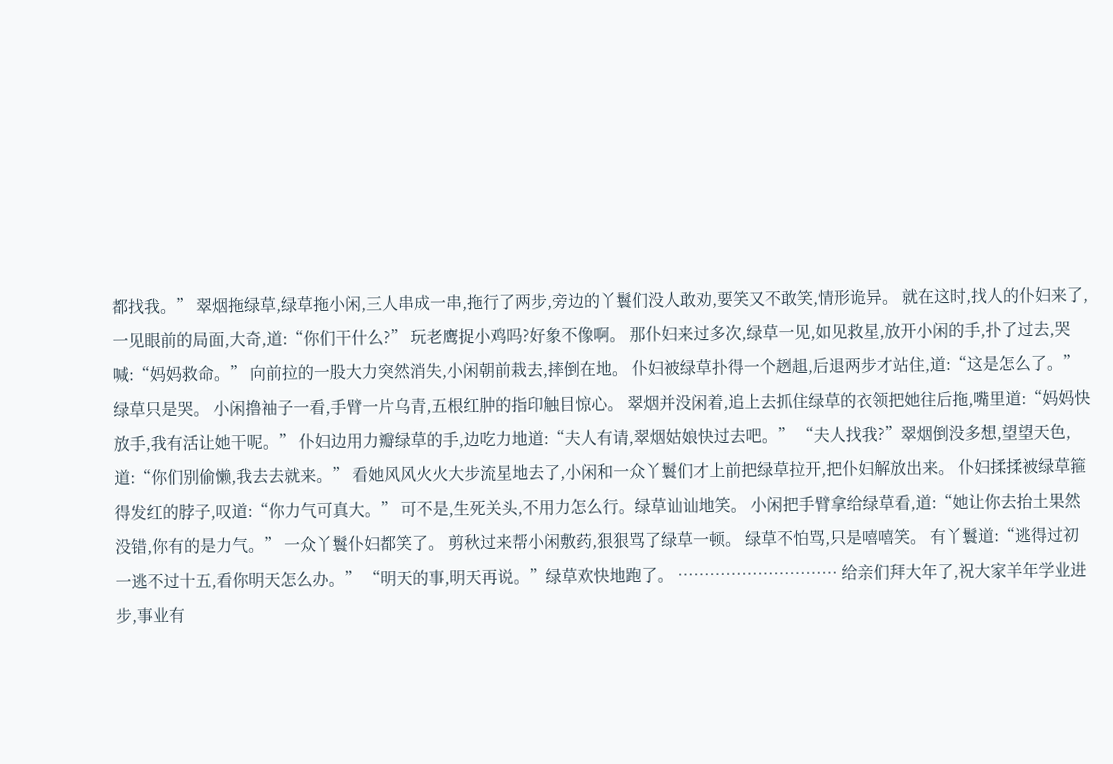都找我。” 翠烟拖绿草,绿草拖小闲,三人串成一串,拖行了两步,旁边的丫鬟们没人敢劝,要笑又不敢笑,情形诡异。 就在这时,找人的仆妇来了,一见眼前的局面,大奇,道:“你们干什么?” 玩老鹰捉小鸡吗?好象不像啊。 那仆妇来过多次,绿草一见,如见救星,放开小闲的手,扑了过去,哭喊:“妈妈救命。” 向前拉的一股大力突然消失,小闲朝前栽去,摔倒在地。 仆妇被绿草扑得一个趔趄,后退两步才站住,道:“这是怎么了。” 绿草只是哭。 小闲撸袖子一看,手臂一片乌青,五根红肿的指印触目惊心。 翠烟并没闲着,追上去抓住绿草的衣领把她往后拖,嘴里道:“妈妈快放手,我有活让她干呢。” 仆妇边用力瓣绿草的手,边吃力地道:“夫人有请,翠烟姑娘快过去吧。” “夫人找我?”翠烟倒没多想,望望天色,道:“你们别偷懒,我去去就来。” 看她风风火火大步流星地去了,小闲和一众丫鬟们才上前把绿草拉开,把仆妇解放出来。 仆妇揉揉被绿草箍得发红的脖子,叹道:“你力气可真大。” 可不是,生死关头,不用力怎么行。绿草讪讪地笑。 小闲把手臂拿给绿草看,道:“她让你去抬土果然没错,你有的是力气。” 一众丫鬟仆妇都笑了。 剪秋过来帮小闲敷药,狠狠骂了绿草一顿。 绿草不怕骂,只是嘻嘻笑。 有丫鬟道:“逃得过初一逃不过十五,看你明天怎么办。” “明天的事,明天再说。”绿草欢快地跑了。 ………………………… 给亲们拜大年了,祝大家羊年学业进步,事业有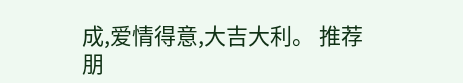成,爱情得意,大吉大利。 推荐朋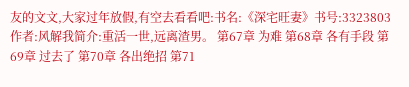友的文文,大家过年放假,有空去看看吧:书名:《深宅旺妻》书号:3323803作者:风解我简介:重活一世,远离渣男。 第67章 为难 第68章 各有手段 第69章 过去了 第70章 各出绝招 第71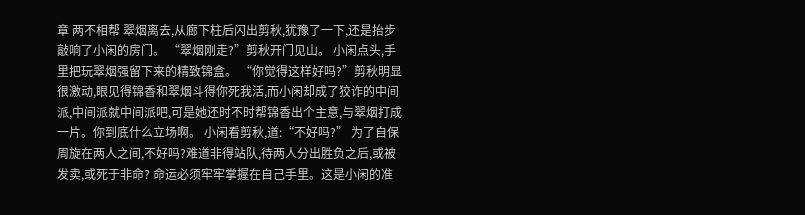章 两不相帮 翠烟离去,从廊下柱后闪出剪秋,犹豫了一下,还是抬步敲响了小闲的房门。 “翠烟刚走?”剪秋开门见山。 小闲点头,手里把玩翠烟强留下来的精致锦盒。 “你觉得这样好吗?”剪秋明显很激动,眼见得锦香和翠烟斗得你死我活,而小闲却成了狡诈的中间派,中间派就中间派吧,可是她还时不时帮锦香出个主意,与翠烟打成一片。你到底什么立场啊。 小闲看剪秋,道:“不好吗?” 为了自保周旋在两人之间,不好吗?难道非得站队,待两人分出胜负之后,或被发卖,或死于非命? 命运必须牢牢掌握在自己手里。这是小闲的准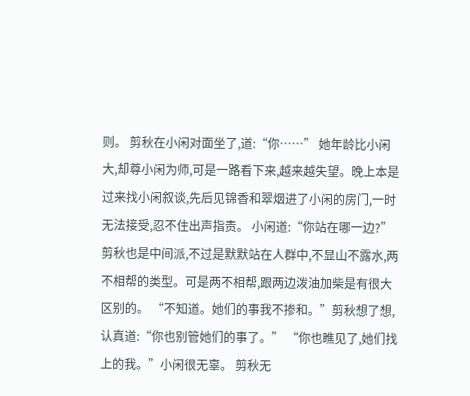则。 剪秋在小闲对面坐了,道:“你……” 她年龄比小闲大,却尊小闲为师,可是一路看下来,越来越失望。晚上本是过来找小闲叙谈,先后见锦香和翠烟进了小闲的房门,一时无法接受,忍不住出声指责。 小闲道:“你站在哪一边?” 剪秋也是中间派,不过是默默站在人群中,不显山不露水,两不相帮的类型。可是两不相帮,跟两边泼油加柴是有很大区别的。 “不知道。她们的事我不掺和。”剪秋想了想,认真道:“你也别管她们的事了。” “你也瞧见了,她们找上的我。”小闲很无辜。 剪秋无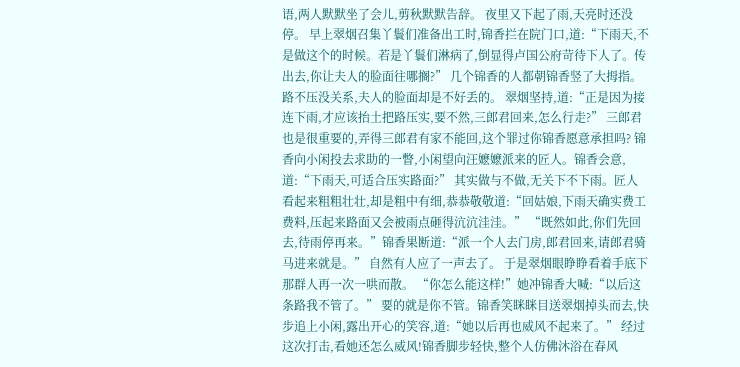语,两人默默坐了会儿,剪秋默默告辞。 夜里又下起了雨,天亮时还没停。 早上翠烟召集丫鬟们准备出工时,锦香拦在院门口,道:“下雨天,不是做这个的时候。若是丫鬟们淋病了,倒显得卢国公府苛待下人了。传出去,你让夫人的脸面往哪搁?” 几个锦香的人都朝锦香竖了大拇指。路不压没关系,夫人的脸面却是不好丢的。 翠烟坚持,道:“正是因为接连下雨,才应该抬土把路压实,要不然,三郎君回来,怎么行走?” 三郎君也是很重要的,弄得三郎君有家不能回,这个罪过你锦香愿意承担吗? 锦香向小闲投去求助的一瞥,小闲望向汪嬷嬷派来的匠人。锦香会意,道:“下雨天,可适合压实路面?” 其实做与不做,无关下不下雨。匠人看起来粗粗壮壮,却是粗中有细,恭恭敬敬道:“回姑娘,下雨天确实费工费料,压起来路面又会被雨点砸得沆沆洼洼。” “既然如此,你们先回去,待雨停再来。”锦香果断道:“派一个人去门房,郎君回来,请郎君骑马进来就是。” 自然有人应了一声去了。 于是翠烟眼睁睁看着手底下那群人再一次一哄而散。 “你怎么能这样!”她冲锦香大喊:“以后这条路我不管了。” 要的就是你不管。锦香笑眯眯目送翠烟掉头而去,快步追上小闲,露出开心的笑容,道:“她以后再也威风不起来了。” 经过这次打击,看她还怎么威风!锦香脚步轻快,整个人仿佛沐浴在春风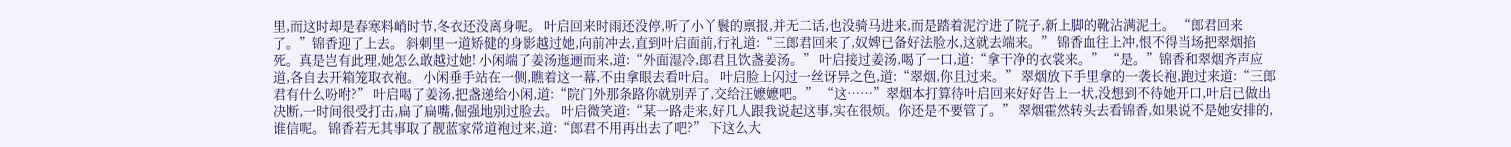里,而这时却是春寒料峭时节,冬衣还没离身呢。 叶启回来时雨还没停,听了小丫鬟的禀报,并无二话,也没骑马进来,而是踏着泥泞进了院子,新上脚的靴沾满泥土。 “郎君回来了。”锦香迎了上去。 斜刺里一道矫健的身影越过她,向前冲去,直到叶启面前,行礼道:“三郎君回来了,奴婢已备好法脸水,这就去端来。” 锦香血往上冲,恨不得当场把翠烟掐死。真是岂有此理,她怎么敢越过她! 小闲端了姜汤迤逦而来,道:“外面湿冷,郎君且饮盏姜汤。” 叶启接过姜汤,喝了一口,道:“拿干净的衣裳来。” “是。”锦香和翠烟齐声应道,各自去开箱笼取衣袍。 小闲垂手站在一侧,瞧着这一幕,不由拿眼去看叶启。 叶启脸上闪过一丝讶异之色,道:“翠烟,你且过来。” 翠烟放下手里拿的一袭长袍,跑过来道:“三郎君有什么吩咐?” 叶启喝了姜汤,把盏递给小闲,道:“院门外那条路你就别弄了,交给汪嬷嬷吧。” “这……”翠烟本打算待叶启回来好好告上一状,没想到不待她开口,叶启已做出决断,一时间很受打击,扁了扁嘴,倔强地别过脸去。 叶启微笑道:“某一路走来,好几人跟我说起这事,实在很烦。你还是不要管了。” 翠烟霍然转头去看锦香,如果说不是她安排的,谁信呢。 锦香若无其事取了靓蓝家常道袍过来,道:“郎君不用再出去了吧?” 下这么大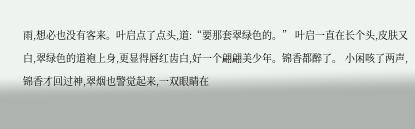雨,想必也没有客来。叶启点了点头,道:“要那套翠绿色的。” 叶启一直在长个头,皮肤又白,翠绿色的道袍上身,更显得唇红齿白,好一个翩翩美少年。锦香都醉了。 小闲咳了两声,锦香才回过神,翠烟也警觉起来,一双眼睛在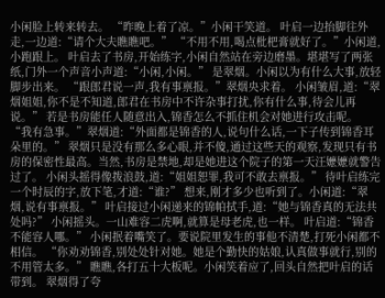小闲脸上转来转去。 “昨晚上着了凉。”小闲干笑道。 叶启一边抬脚往外走,一边道:“请个大夫瞧瞧吧。” “不用不用,喝点枇杷膏就好了。”小闲道,小跑跟上。 叶启去了书房,开始练字,小闲自然站在旁边磨墨。堪堪写了两张纸,门外一个声音小声道:“小闲,小闲。” 是翠烟。小闲以为有什么大事,放轻脚步出来。 “跟郎君说一声,我有事禀报。”翠烟央求着。 小闲皱眉,道:“翠烟姐姐,你不是不知道,郎君在书房中不许杂事打扰,你有什么事,待会儿再说。” 若是书房能任人随意出入,锦香怎么不抓住机会对她进行攻击呢。 “我有急事。”翠烟道:“外面都是锦香的人,说句什么话,一下子传到锦香耳朵里的。” 翠烟只是没有那么多心眼,并不傻,通过这些天的观察,发现只有书房的保密性最高。当然,书房是禁地,却是她进这个院子的第一天汪嬷嬷就警告过了。 小闲头摇得像拨浪鼓,道:“姐姐恕罪,我可不敢去禀报。” 待叶启练完一个时辰的字,放下笔,才道:“谁?” 想来,刚才多少也听到了。小闲道:“翠烟,说有事禀报。” 叶启接过小闲递来的锦帕拭手,道:“她与锦香真的无法共处吗?” 小闲摇头。一山难容二虎啊,就算是母老虎,也一样。 叶启道:“锦香不能容人哪。” 小闲抿着嘴笑了。要说院里发生的事他不清楚,打死小闲都不相信。 “你劝劝锦香,别处处针对她。她是个勤快的姑娘,认真做事就行,别的不用管太多。” 瞧瞧,各打五十大板呢。小闲笑着应了,回头自然把叶启的话带到。 翠烟得了夸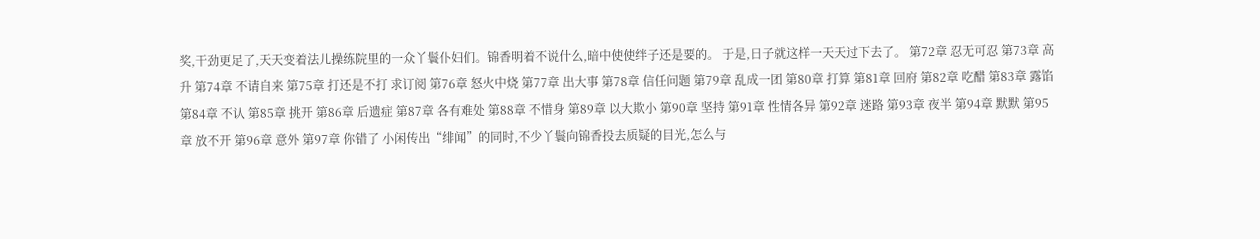奖,干劲更足了,天天变着法儿操练院里的一众丫鬟仆妇们。锦香明着不说什么,暗中使使绊子还是要的。 于是,日子就这样一天天过下去了。 第72章 忍无可忍 第73章 高升 第74章 不请自来 第75章 打还是不打 求订阅 第76章 怒火中烧 第77章 出大事 第78章 信任问题 第79章 乱成一团 第80章 打算 第81章 回府 第82章 吃醋 第83章 露馅 第84章 不认 第85章 挑开 第86章 后遗症 第87章 各有难处 第88章 不惜身 第89章 以大欺小 第90章 坚持 第91章 性情各异 第92章 迷路 第93章 夜半 第94章 默默 第95章 放不开 第96章 意外 第97章 你错了 小闲传出“绯闻”的同时,不少丫鬟向锦香投去质疑的目光,怎么与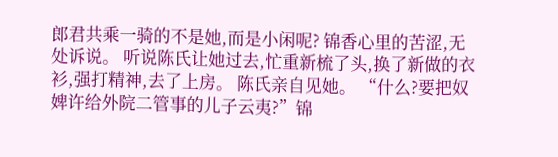郎君共乘一骑的不是她,而是小闲呢? 锦香心里的苦涩,无处诉说。 听说陈氏让她过去,忙重新梳了头,换了新做的衣衫,强打精神,去了上房。 陈氏亲自见她。 “什么?要把奴婢许给外院二管事的儿子云夷?”锦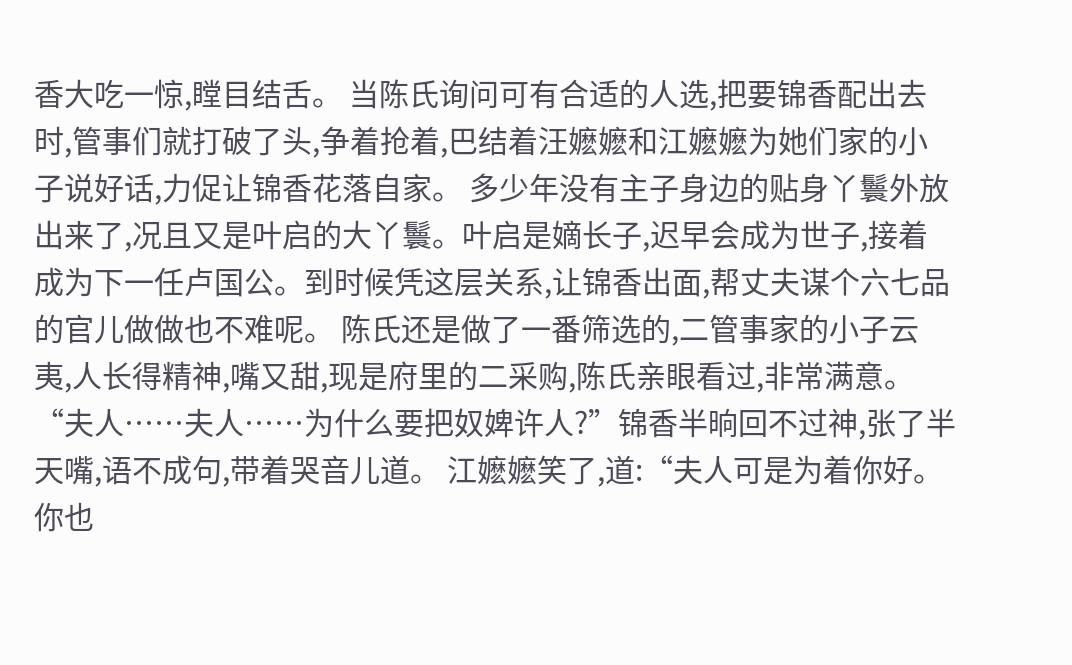香大吃一惊,瞠目结舌。 当陈氏询问可有合适的人选,把要锦香配出去时,管事们就打破了头,争着抢着,巴结着汪嬷嬷和江嬷嬷为她们家的小子说好话,力促让锦香花落自家。 多少年没有主子身边的贴身丫鬟外放出来了,况且又是叶启的大丫鬟。叶启是嫡长子,迟早会成为世子,接着成为下一任卢国公。到时候凭这层关系,让锦香出面,帮丈夫谋个六七品的官儿做做也不难呢。 陈氏还是做了一番筛选的,二管事家的小子云夷,人长得精神,嘴又甜,现是府里的二采购,陈氏亲眼看过,非常满意。 “夫人……夫人……为什么要把奴婢许人?”锦香半晌回不过神,张了半天嘴,语不成句,带着哭音儿道。 江嬷嬷笑了,道:“夫人可是为着你好。你也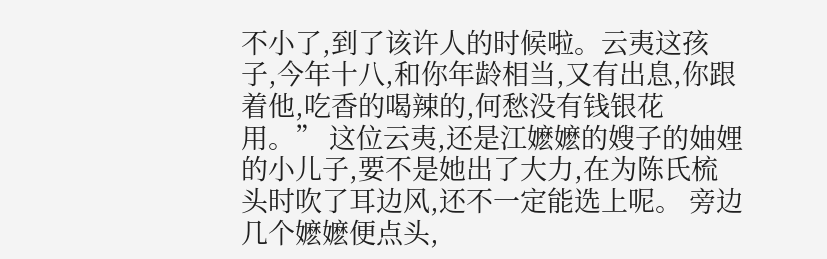不小了,到了该许人的时候啦。云夷这孩子,今年十八,和你年龄相当,又有出息,你跟着他,吃香的喝辣的,何愁没有钱银花用。” 这位云夷,还是江嬷嬷的嫂子的妯娌的小儿子,要不是她出了大力,在为陈氏梳头时吹了耳边风,还不一定能选上呢。 旁边几个嬷嬷便点头,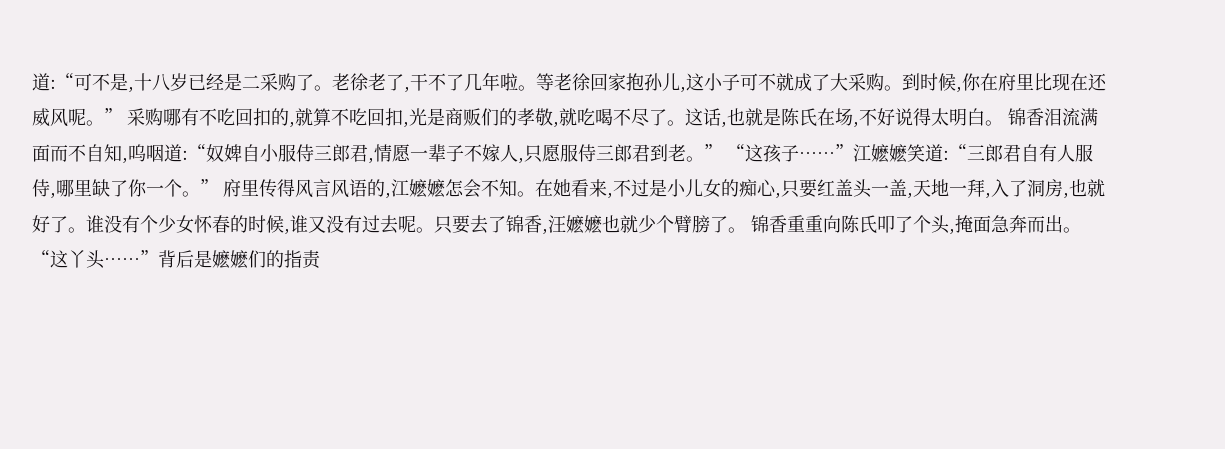道:“可不是,十八岁已经是二采购了。老徐老了,干不了几年啦。等老徐回家抱孙儿,这小子可不就成了大采购。到时候,你在府里比现在还威风呢。” 采购哪有不吃回扣的,就算不吃回扣,光是商贩们的孝敬,就吃喝不尽了。这话,也就是陈氏在场,不好说得太明白。 锦香泪流满面而不自知,呜咽道:“奴婢自小服侍三郎君,情愿一辈子不嫁人,只愿服侍三郎君到老。” “这孩子……”江嬷嬷笑道:“三郎君自有人服侍,哪里缺了你一个。” 府里传得风言风语的,江嬷嬷怎会不知。在她看来,不过是小儿女的痴心,只要红盖头一盖,天地一拜,入了洞房,也就好了。谁没有个少女怀春的时候,谁又没有过去呢。只要去了锦香,汪嬷嬷也就少个臂膀了。 锦香重重向陈氏叩了个头,掩面急奔而出。 “这丫头……”背后是嬷嬷们的指责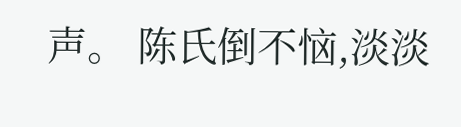声。 陈氏倒不恼,淡淡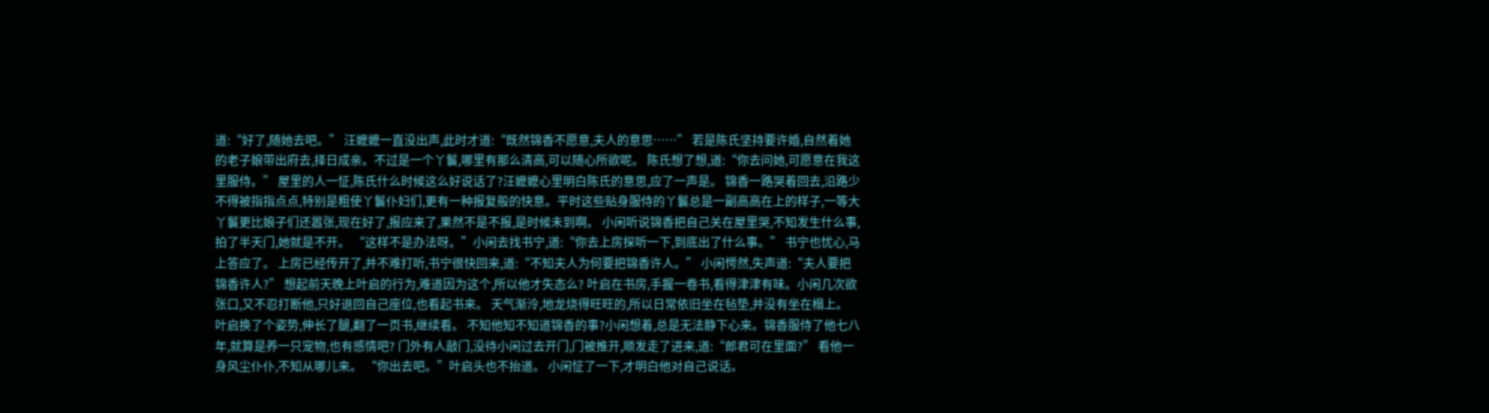道:“好了,随她去吧。” 汪嬷嬷一直没出声,此时才道:“既然锦香不愿意,夫人的意思……” 若是陈氏坚持要许婚,自然着她的老子娘带出府去,择日成亲。不过是一个丫鬟,哪里有那么清高,可以随心所欲呢。 陈氏想了想,道:“你去问她,可愿意在我这里服侍。” 屋里的人一怔,陈氏什么时候这么好说话了?汪嬷嬷心里明白陈氏的意思,应了一声是。 锦香一路哭着回去,沿路少不得被指指点点,特别是粗使丫鬟仆妇们,更有一种报复般的快意。平时这些贴身服侍的丫鬟总是一副高高在上的样子,一等大丫鬟更比娘子们还嚣张,现在好了,报应来了,果然不是不报,是时候未到啊。 小闲听说锦香把自己关在屋里哭,不知发生什么事,拍了半天门,她就是不开。 “这样不是办法呀。”小闲去找书宁,道:“你去上房探听一下,到底出了什么事。” 书宁也忧心,马上答应了。 上房已经传开了,并不难打听,书宁很快回来,道:“不知夫人为何要把锦香许人。” 小闲愕然,失声道:“夫人要把锦香许人?” 想起前天晚上叶启的行为,难道因为这个,所以他才失态么? 叶启在书房,手握一卷书,看得津津有味。小闲几次欲张口,又不忍打断他,只好退回自己座位,也看起书来。 天气渐泠,地龙烧得旺旺的,所以日常依旧坐在毡垫,并没有坐在榻上。 叶启换了个姿势,伸长了腿,翻了一页书,继续看。 不知他知不知道锦香的事?小闲想着,总是无法静下心来。锦香服侍了他七八年,就算是养一只宠物,也有感情吧? 门外有人敲门,没待小闲过去开门,门被推开,顺发走了进来,道:“郎君可在里面?” 看他一身风尘仆仆,不知从哪儿来。 “你出去吧。”叶启头也不抬道。 小闲怔了一下,才明白他对自己说话。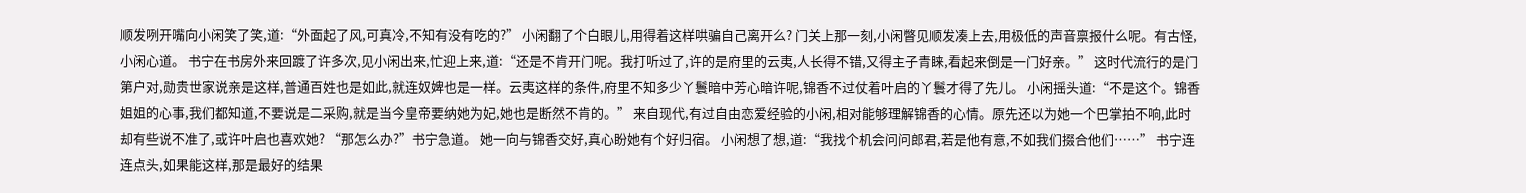顺发咧开嘴向小闲笑了笑,道:“外面起了风,可真冷,不知有没有吃的?” 小闲翻了个白眼儿,用得着这样哄骗自己离开么? 门关上那一刻,小闲瞥见顺发凑上去,用极低的声音禀报什么呢。有古怪,小闲心道。 书宁在书房外来回踱了许多次,见小闲出来,忙迎上来,道:“还是不肯开门呢。我打听过了,许的是府里的云夷,人长得不错,又得主子青睐,看起来倒是一门好亲。” 这时代流行的是门第户对,勋贵世家说亲是这样,普通百姓也是如此,就连奴婢也是一样。云夷这样的条件,府里不知多少丫鬟暗中芳心暗许呢,锦香不过仗着叶启的丫鬟才得了先儿。 小闲摇头道:“不是这个。锦香姐姐的心事,我们都知道,不要说是二采购,就是当今皇帝要纳她为妃,她也是断然不肯的。” 来自现代,有过自由恋爱经验的小闲,相对能够理解锦香的心情。原先还以为她一个巴掌拍不响,此时却有些说不准了,或许叶启也喜欢她? “那怎么办?”书宁急道。 她一向与锦香交好,真心盼她有个好归宿。 小闲想了想,道:“我找个机会问问郎君,若是他有意,不如我们掇合他们……” 书宁连连点头,如果能这样,那是最好的结果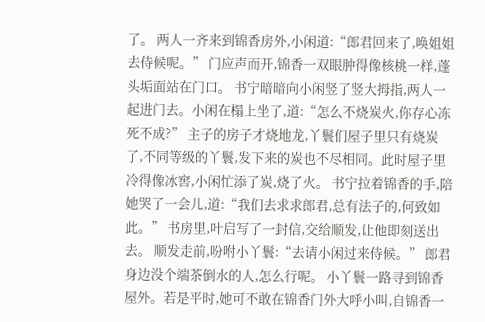了。 两人一齐来到锦香房外,小闲道:“郎君回来了,唤姐姐去侍候呢。” 门应声而开,锦香一双眼肿得像核桃一样,蓬头垢面站在门口。 书宁暗暗向小闲竖了竖大拇指,两人一起进门去。小闲在榻上坐了,道:“怎么不烧炭火,你存心冻死不成?” 主子的房子才烧地龙,丫鬟们屋子里只有烧炭了,不同等级的丫鬟,发下来的炭也不尽相同。此时屋子里冷得像冰窖,小闲忙添了炭,烧了火。 书宁拉着锦香的手,陪她哭了一会儿,道:“我们去求求郎君,总有法子的,何致如此。” 书房里,叶启写了一封信,交给顺发,让他即刻送出去。 顺发走前,吩咐小丫鬟:“去请小闲过来侍候。” 郎君身边没个端茶倒水的人,怎么行呢。 小丫鬟一路寻到锦香屋外。若是平时,她可不敢在锦香门外大呼小叫,自锦香一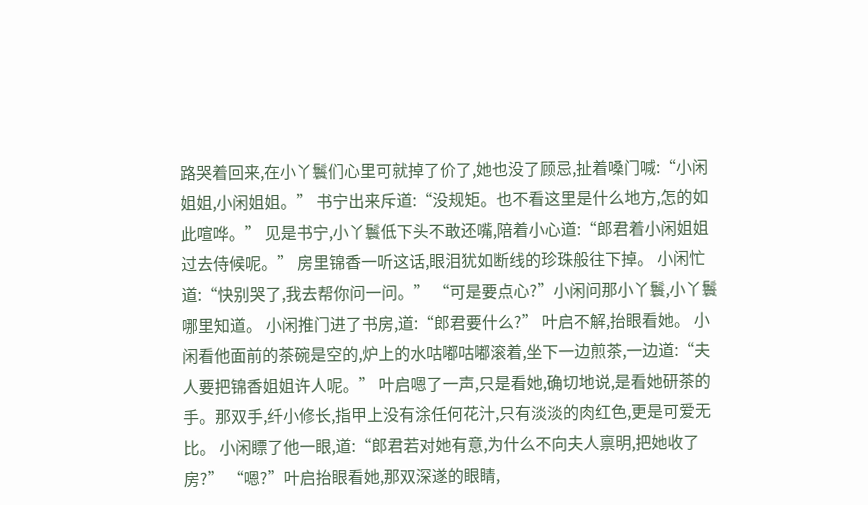路哭着回来,在小丫鬟们心里可就掉了价了,她也没了顾忌,扯着嗓门喊:“小闲姐姐,小闲姐姐。” 书宁出来斥道:“没规矩。也不看这里是什么地方,怎的如此喧哗。” 见是书宁,小丫鬟低下头不敢还嘴,陪着小心道:“郎君着小闲姐姐过去侍候呢。” 房里锦香一听这话,眼泪犹如断线的珍珠般往下掉。 小闲忙道:“快别哭了,我去帮你问一问。” “可是要点心?”小闲问那小丫鬟,小丫鬟哪里知道。 小闲推门进了书房,道:“郎君要什么?” 叶启不解,抬眼看她。 小闲看他面前的茶碗是空的,炉上的水咕嘟咕嘟滚着,坐下一边煎茶,一边道:“夫人要把锦香姐姐许人呢。” 叶启嗯了一声,只是看她,确切地说,是看她研茶的手。那双手,纤小修长,指甲上没有涂任何花汁,只有淡淡的肉红色,更是可爱无比。 小闲瞟了他一眼,道:“郎君若对她有意,为什么不向夫人禀明,把她收了房?” “嗯?”叶启抬眼看她,那双深遂的眼睛,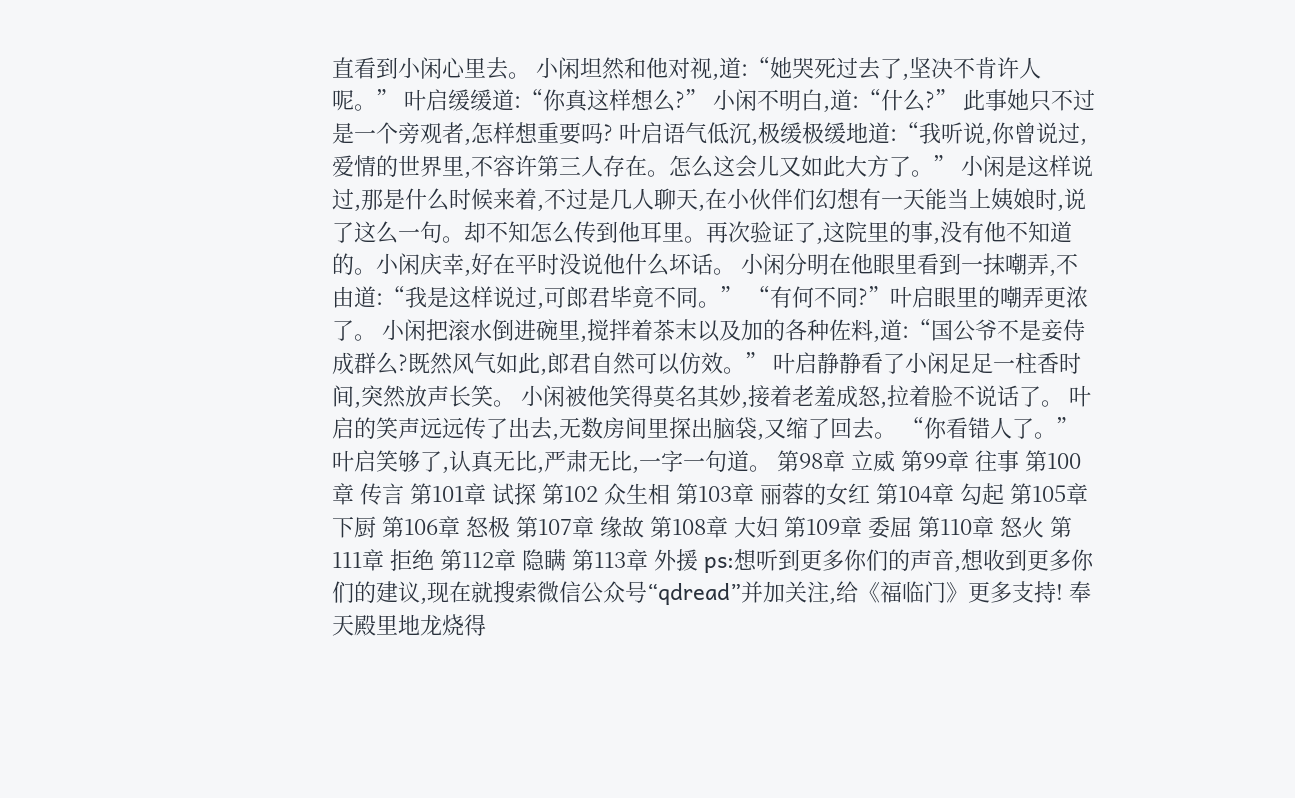直看到小闲心里去。 小闲坦然和他对视,道:“她哭死过去了,坚决不肯许人呢。” 叶启缓缓道:“你真这样想么?” 小闲不明白,道:“什么?” 此事她只不过是一个旁观者,怎样想重要吗? 叶启语气低沉,极缓极缓地道:“我听说,你曾说过,爱情的世界里,不容许第三人存在。怎么这会儿又如此大方了。” 小闲是这样说过,那是什么时候来着,不过是几人聊天,在小伙伴们幻想有一天能当上姨娘时,说了这么一句。却不知怎么传到他耳里。再次验证了,这院里的事,没有他不知道的。小闲庆幸,好在平时没说他什么坏话。 小闲分明在他眼里看到一抹嘲弄,不由道:“我是这样说过,可郎君毕竟不同。” “有何不同?”叶启眼里的嘲弄更浓了。 小闲把滚水倒进碗里,搅拌着茶末以及加的各种佐料,道:“国公爷不是妾侍成群么?既然风气如此,郎君自然可以仿效。” 叶启静静看了小闲足足一柱香时间,突然放声长笑。 小闲被他笑得莫名其妙,接着老羞成怒,拉着脸不说话了。 叶启的笑声远远传了出去,无数房间里探出脑袋,又缩了回去。 “你看错人了。”叶启笑够了,认真无比,严肃无比,一字一句道。 第98章 立威 第99章 往事 第100章 传言 第101章 试探 第102 众生相 第103章 丽蓉的女红 第104章 勾起 第105章 下厨 第106章 怒极 第107章 缘故 第108章 大妇 第109章 委屈 第110章 怒火 第111章 拒绝 第112章 隐瞒 第113章 外援 ps:想听到更多你们的声音,想收到更多你们的建议,现在就搜索微信公众号“qdread”并加关注,给《福临门》更多支持! 奉天殿里地龙烧得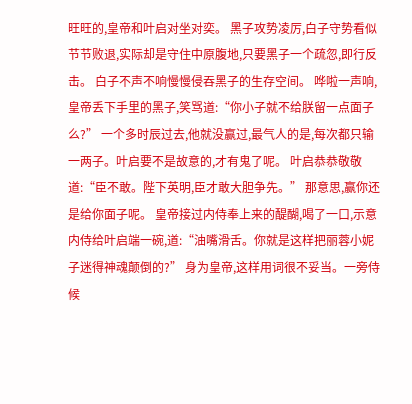旺旺的,皇帝和叶启对坐对奕。 黑子攻势凌厉,白子守势看似节节败退,实际却是守住中原腹地,只要黑子一个疏忽,即行反击。 白子不声不响慢慢侵吞黑子的生存空间。 哗啦一声响,皇帝丢下手里的黑子,笑骂道:“你小子就不给朕留一点面子么?” 一个多时辰过去,他就没赢过,最气人的是,每次都只输一两子。叶启要不是故意的,才有鬼了呢。 叶启恭恭敬敬道:“臣不敢。陛下英明,臣才敢大胆争先。” 那意思,赢你还是给你面子呢。 皇帝接过内侍奉上来的醍醐,喝了一口,示意内侍给叶启端一碗,道:“油嘴滑舌。你就是这样把丽蓉小妮子迷得神魂颠倒的?” 身为皇帝,这样用词很不妥当。一旁侍候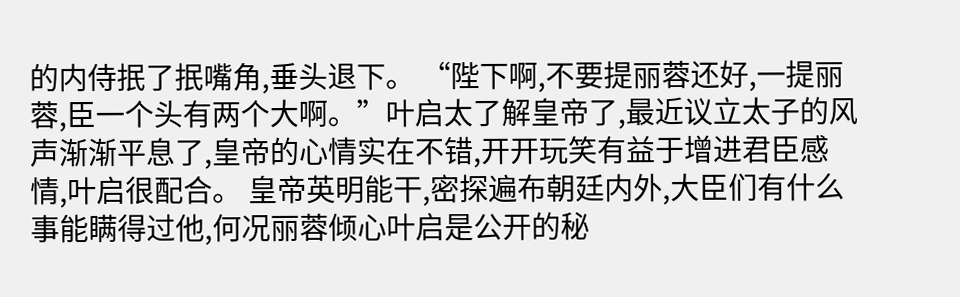的内侍抿了抿嘴角,垂头退下。 “陛下啊,不要提丽蓉还好,一提丽蓉,臣一个头有两个大啊。”叶启太了解皇帝了,最近议立太子的风声渐渐平息了,皇帝的心情实在不错,开开玩笑有益于增进君臣感情,叶启很配合。 皇帝英明能干,密探遍布朝廷内外,大臣们有什么事能瞒得过他,何况丽蓉倾心叶启是公开的秘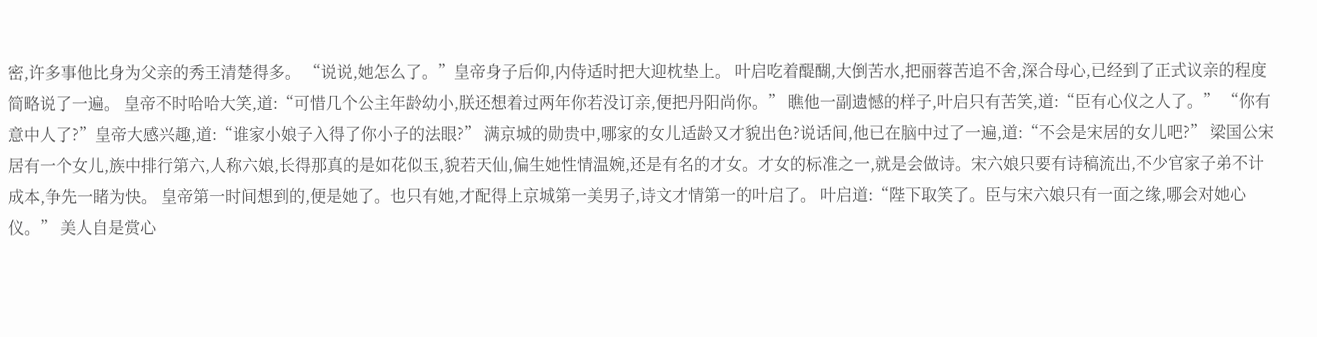密,许多事他比身为父亲的秀王清楚得多。 “说说,她怎么了。”皇帝身子后仰,内侍适时把大迎枕垫上。 叶启吃着醍醐,大倒苦水,把丽蓉苦追不舍,深合母心,已经到了正式议亲的程度简略说了一遍。 皇帝不时哈哈大笑,道:“可惜几个公主年龄幼小,朕还想着过两年你若没订亲,便把丹阳尚你。” 瞧他一副遗憾的样子,叶启只有苦笑,道:“臣有心仪之人了。” “你有意中人了?”皇帝大感兴趣,道:“谁家小娘子入得了你小子的法眼?” 满京城的勋贵中,哪家的女儿适龄又才貌出色?说话间,他已在脑中过了一遍,道:“不会是宋居的女儿吧?” 梁国公宋居有一个女儿,族中排行第六,人称六娘,长得那真的是如花似玉,貌若天仙,偏生她性情温婉,还是有名的才女。才女的标准之一,就是会做诗。宋六娘只要有诗稿流出,不少官家子弟不计成本,争先一睹为快。 皇帝第一时间想到的,便是她了。也只有她,才配得上京城第一美男子,诗文才情第一的叶启了。 叶启道:“陛下取笑了。臣与宋六娘只有一面之缘,哪会对她心仪。” 美人自是赏心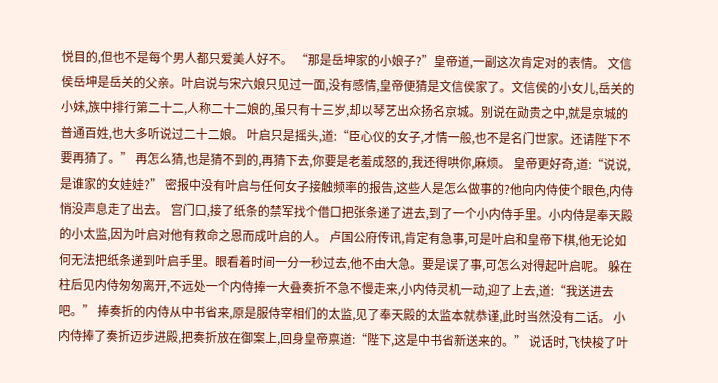悦目的,但也不是每个男人都只爱美人好不。 “那是岳坤家的小娘子?”皇帝道,一副这次肯定对的表情。 文信侯岳坤是岳关的父亲。叶启说与宋六娘只见过一面,没有感情,皇帝便猜是文信侯家了。文信侯的小女儿,岳关的小妹,族中排行第二十二,人称二十二娘的,虽只有十三岁,却以琴艺出众扬名京城。别说在勋贵之中,就是京城的普通百姓,也大多听说过二十二娘。 叶启只是摇头,道:“臣心仪的女子,才情一般,也不是名门世家。还请陛下不要再猜了。” 再怎么猜,也是猜不到的,再猜下去,你要是老羞成怒的,我还得哄你,麻烦。 皇帝更好奇,道:“说说,是谁家的女娃娃?” 密报中没有叶启与任何女子接触频率的报告,这些人是怎么做事的?他向内侍使个眼色,内侍悄没声息走了出去。 宫门口,接了纸条的禁军找个借口把张条递了进去,到了一个小内侍手里。小内侍是奉天殿的小太监,因为叶启对他有救命之恩而成叶启的人。 卢国公府传讯,肯定有急事,可是叶启和皇帝下棋,他无论如何无法把纸条递到叶启手里。眼看着时间一分一秒过去,他不由大急。要是误了事,可怎么对得起叶启呢。 躲在柱后见内侍匆匆离开,不远处一个内侍捧一大叠奏折不急不慢走来,小内侍灵机一动,迎了上去,道:“我送进去吧。” 捧奏折的内侍从中书省来,原是服侍宰相们的太监,见了奉天殿的太监本就恭谨,此时当然没有二话。 小内侍捧了奏折迈步进殿,把奏折放在御案上,回身皇帝禀道:“陛下,这是中书省新送来的。” 说话时,飞快梭了叶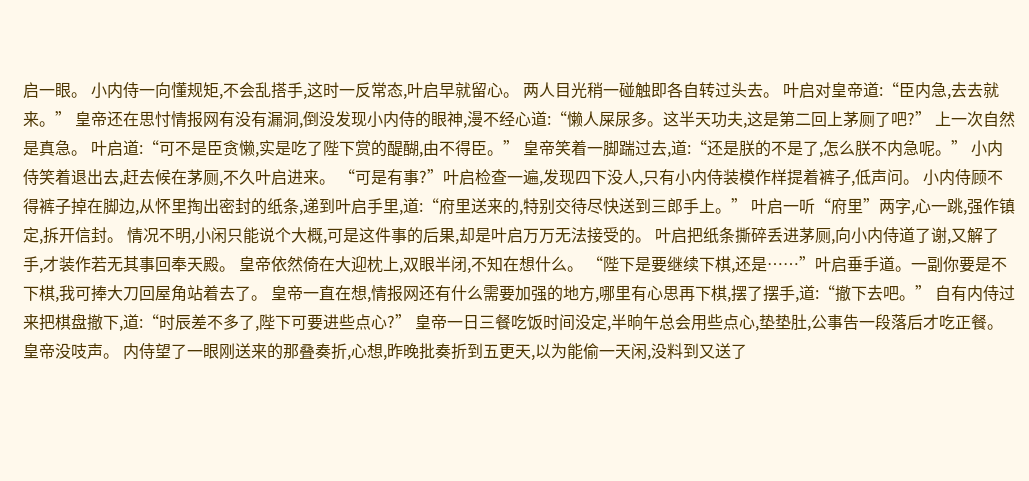启一眼。 小内侍一向懂规矩,不会乱搭手,这时一反常态,叶启早就留心。 两人目光稍一碰触即各自转过头去。 叶启对皇帝道:“臣内急,去去就来。” 皇帝还在思忖情报网有没有漏洞,倒没发现小内侍的眼神,漫不经心道:“懒人屎尿多。这半天功夫,这是第二回上茅厕了吧?” 上一次自然是真急。 叶启道:“可不是臣贪懒,实是吃了陛下赏的醍醐,由不得臣。” 皇帝笑着一脚踹过去,道:“还是朕的不是了,怎么朕不内急呢。” 小内侍笑着退出去,赶去候在茅厕,不久叶启进来。 “可是有事?”叶启检查一遍,发现四下没人,只有小内侍装模作样提着裤子,低声问。 小内侍顾不得裤子掉在脚边,从怀里掏出密封的纸条,递到叶启手里,道:“府里送来的,特别交待尽快送到三郎手上。” 叶启一听“府里”两字,心一跳,强作镇定,拆开信封。 情况不明,小闲只能说个大概,可是这件事的后果,却是叶启万万无法接受的。 叶启把纸条撕碎丢进茅厕,向小内侍道了谢,又解了手,才装作若无其事回奉天殿。 皇帝依然倚在大迎枕上,双眼半闭,不知在想什么。 “陛下是要继续下棋,还是……”叶启垂手道。一副你要是不下棋,我可捧大刀回屋角站着去了。 皇帝一直在想,情报网还有什么需要加强的地方,哪里有心思再下棋,摆了摆手,道:“撤下去吧。” 自有内侍过来把棋盘撤下,道:“时辰差不多了,陛下可要进些点心?” 皇帝一日三餐吃饭时间没定,半晌午总会用些点心,垫垫肚,公事告一段落后才吃正餐。 皇帝没吱声。 内侍望了一眼刚送来的那叠奏折,心想,昨晚批奏折到五更天,以为能偷一天闲,没料到又送了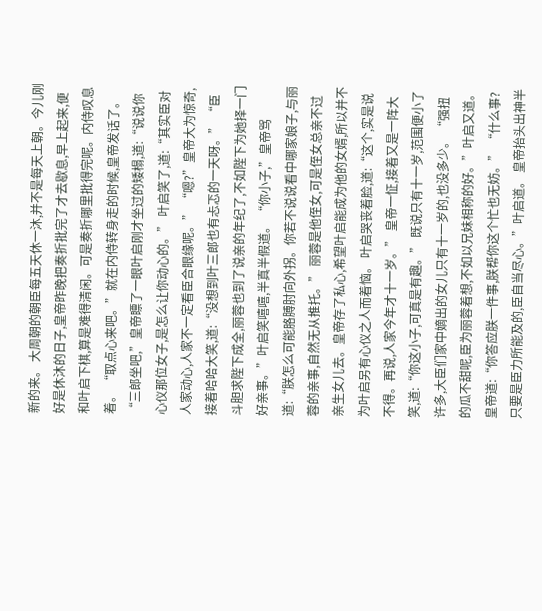新的来。 大周朝的朝臣每五天休一沐,并不是每天上朝。今儿刚好是休沐的日子,皇帝昨晚把奏折批完了才去歇息,早上起来,便和叶启下棋,算是难得清闲。可是奏折哪里批得完呢。内侍叹息着。 “取点心来吧。”就在内侍转身走的时候,皇帝发话了。 “三郎坐吧,”皇帝瞟了一眼叶启刚才坐过的矮榻,道:“说说你心仪那位女子,是怎么让你动心的。” 叶启笑了,道:“其实臣对人家动心,人家不一定看臣合眼缘呢。” “嗯?”皇帝大为惊奇,接着哈哈大笑,道:“没想到叶三郎也有忐忑的一天呀。” “臣斗胆求陛下成全,丽蓉也到了说亲的年纪了,不如陛下为她择一门好亲事。”叶启笑嘻嘻,半真半假道。 “你小子,”皇帝骂道:“朕怎么可能胳膊肘向外拐。你若不说说看中哪家娘子,与丽蓉的亲事,自然无从推托。” 丽蓉是他侄女,可是侄女总亲不过亲生女儿去。皇帝存了私心,希望叶启能成为他的女婿,所以并不为叶启另有心仪之人而着恼。 叶启哭丧着脸,道:“这个,实是说不得。再说,人家今年才十一岁。” 皇帝一怔,接着又是一阵大笑,道:“你这小子,可真是有趣。” 既说只有十一岁,范围便小了许多,大臣们家中嫡出的女儿只有十一岁的,也没多少。 “强扭的瓜不甜呢,臣为丽蓉着想,不如以兄妹相称的好。”叶启又道。 皇帝道:“你答应朕一件事,朕帮你这个忙也无妨。” “什么事?只要是臣力所能及的,臣自当尽心。”叶启道。 皇帝抬头出神半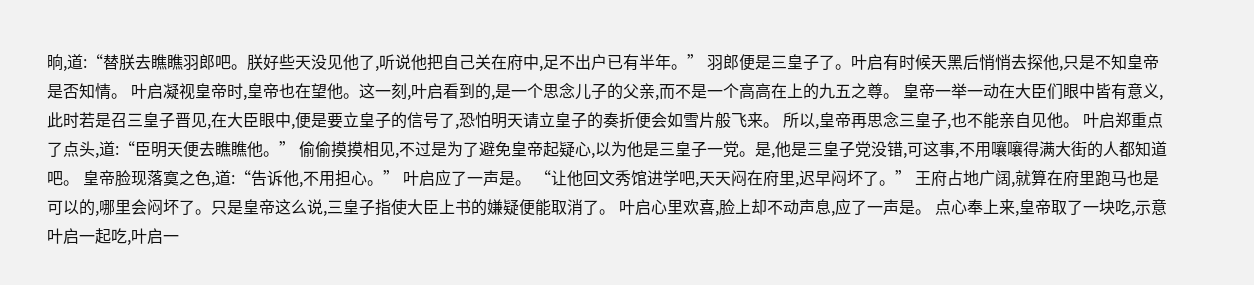晌,道:“替朕去瞧瞧羽郎吧。朕好些天没见他了,听说他把自己关在府中,足不出户已有半年。” 羽郎便是三皇子了。叶启有时候天黑后悄悄去探他,只是不知皇帝是否知情。 叶启凝视皇帝时,皇帝也在望他。这一刻,叶启看到的,是一个思念儿子的父亲,而不是一个高高在上的九五之尊。 皇帝一举一动在大臣们眼中皆有意义,此时若是召三皇子晋见,在大臣眼中,便是要立皇子的信号了,恐怕明天请立皇子的奏折便会如雪片般飞来。 所以,皇帝再思念三皇子,也不能亲自见他。 叶启郑重点了点头,道:“臣明天便去瞧瞧他。” 偷偷摸摸相见,不过是为了避免皇帝起疑心,以为他是三皇子一党。是,他是三皇子党没错,可这事,不用嚷嚷得满大街的人都知道吧。 皇帝脸现落寞之色,道:“告诉他,不用担心。” 叶启应了一声是。 “让他回文秀馆进学吧,天天闷在府里,迟早闷坏了。” 王府占地广阔,就算在府里跑马也是可以的,哪里会闷坏了。只是皇帝这么说,三皇子指使大臣上书的嫌疑便能取消了。 叶启心里欢喜,脸上却不动声息,应了一声是。 点心奉上来,皇帝取了一块吃,示意叶启一起吃,叶启一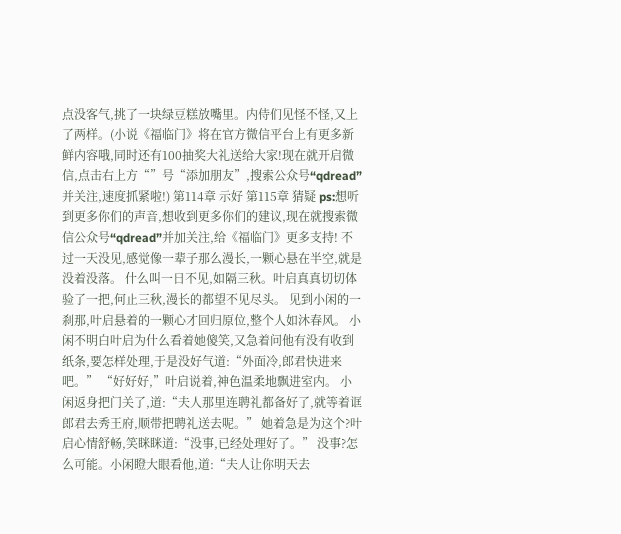点没客气,挑了一块绿豆糕放嘴里。内侍们见怪不怪,又上了两样。(小说《福临门》将在官方微信平台上有更多新鲜内容哦,同时还有100抽奖大礼送给大家!现在就开启微信,点击右上方“”号“添加朋友”,搜索公众号“qdread”并关注,速度抓紧啦!) 第114章 示好 第115章 猜疑 ps:想听到更多你们的声音,想收到更多你们的建议,现在就搜索微信公众号“qdread”并加关注,给《福临门》更多支持! 不过一天没见,感觉像一辈子那么漫长,一颗心悬在半空,就是没着没落。 什么叫一日不见,如隔三秋。叶启真真切切体验了一把,何止三秋,漫长的都望不见尽头。 见到小闲的一刹那,叶启悬着的一颗心才回归原位,整个人如沐春风。 小闲不明白叶启为什么看着她傻笑,又急着问他有没有收到纸条,要怎样处理,于是没好气道:“外面冷,郎君快进来吧。” “好好好,”叶启说着,神色温柔地飘进室内。 小闲返身把门关了,道:“夫人那里连聘礼都备好了,就等着诓郎君去秀王府,顺带把聘礼送去呢。” 她着急是为这个?叶启心情舒畅,笑眯眯道:“没事,已经处理好了。” 没事?怎么可能。小闲瞪大眼看他,道:“夫人让你明天去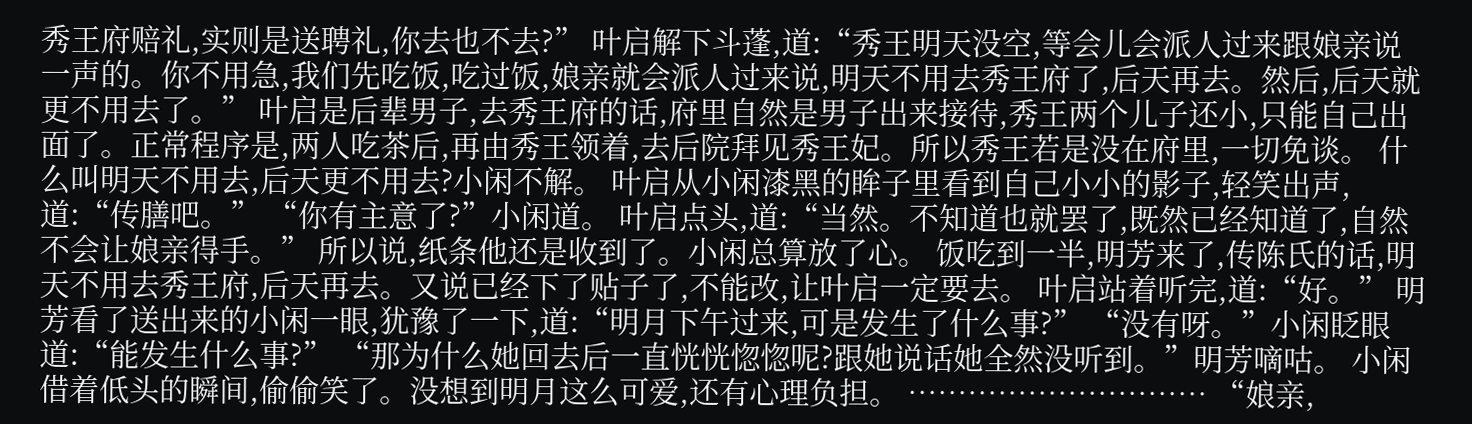秀王府赔礼,实则是送聘礼,你去也不去?” 叶启解下斗蓬,道:“秀王明天没空,等会儿会派人过来跟娘亲说一声的。你不用急,我们先吃饭,吃过饭,娘亲就会派人过来说,明天不用去秀王府了,后天再去。然后,后天就更不用去了。” 叶启是后辈男子,去秀王府的话,府里自然是男子出来接待,秀王两个儿子还小,只能自己出面了。正常程序是,两人吃茶后,再由秀王领着,去后院拜见秀王妃。所以秀王若是没在府里,一切免谈。 什么叫明天不用去,后天更不用去?小闲不解。 叶启从小闲漆黑的眸子里看到自己小小的影子,轻笑出声,道:“传膳吧。” “你有主意了?”小闲道。 叶启点头,道:“当然。不知道也就罢了,既然已经知道了,自然不会让娘亲得手。” 所以说,纸条他还是收到了。小闲总算放了心。 饭吃到一半,明芳来了,传陈氏的话,明天不用去秀王府,后天再去。又说已经下了贴子了,不能改,让叶启一定要去。 叶启站着听完,道:“好。” 明芳看了送出来的小闲一眼,犹豫了一下,道:“明月下午过来,可是发生了什么事?” “没有呀。”小闲眨眼道:“能发生什么事?” “那为什么她回去后一直恍恍惚惚呢?跟她说话她全然没听到。”明芳嘀咕。 小闲借着低头的瞬间,偷偷笑了。没想到明月这么可爱,还有心理负担。 ………………………… “娘亲,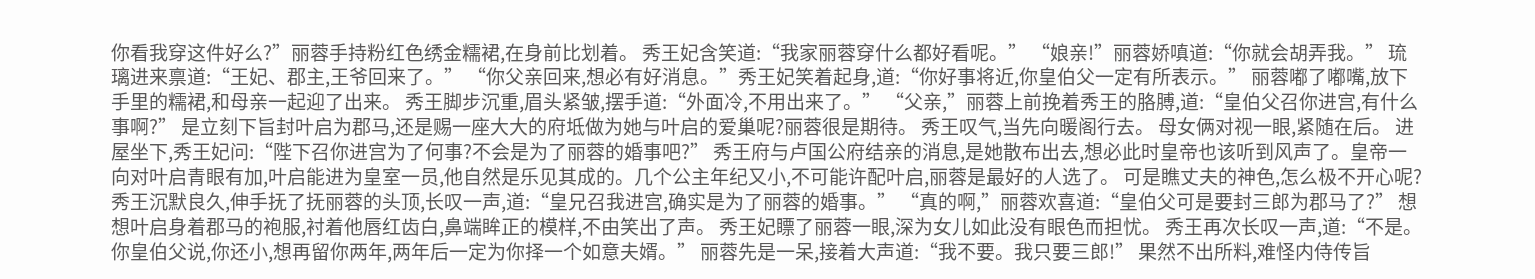你看我穿这件好么?”丽蓉手持粉红色绣金糯裙,在身前比划着。 秀王妃含笑道:“我家丽蓉穿什么都好看呢。” “娘亲!”丽蓉娇嗔道:“你就会胡弄我。” 琉璃进来禀道:“王妃、郡主,王爷回来了。” “你父亲回来,想必有好消息。”秀王妃笑着起身,道:“你好事将近,你皇伯父一定有所表示。” 丽蓉嘟了嘟嘴,放下手里的糯裙,和母亲一起迎了出来。 秀王脚步沉重,眉头紧皱,摆手道:“外面冷,不用出来了。” “父亲,”丽蓉上前挽着秀王的胳膊,道:“皇伯父召你进宫,有什么事啊?” 是立刻下旨封叶启为郡马,还是赐一座大大的府坻做为她与叶启的爱巢呢?丽蓉很是期待。 秀王叹气,当先向暖阁行去。 母女俩对视一眼,紧随在后。 进屋坐下,秀王妃问:“陛下召你进宫为了何事?不会是为了丽蓉的婚事吧?” 秀王府与卢国公府结亲的消息,是她散布出去,想必此时皇帝也该听到风声了。皇帝一向对叶启青眼有加,叶启能进为皇室一员,他自然是乐见其成的。几个公主年纪又小,不可能许配叶启,丽蓉是最好的人选了。 可是瞧丈夫的神色,怎么极不开心呢? 秀王沉默良久,伸手抚了抚丽蓉的头顶,长叹一声,道:“皇兄召我进宫,确实是为了丽蓉的婚事。” “真的啊,”丽蓉欢喜道:“皇伯父可是要封三郎为郡马了?” 想想叶启身着郡马的袍服,衬着他唇红齿白,鼻端眸正的模样,不由笑出了声。 秀王妃瞟了丽蓉一眼,深为女儿如此没有眼色而担忧。 秀王再次长叹一声,道:“不是。你皇伯父说,你还小,想再留你两年,两年后一定为你择一个如意夫婿。” 丽蓉先是一呆,接着大声道:“我不要。我只要三郎!” 果然不出所料,难怪内侍传旨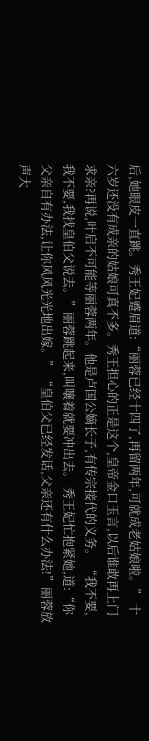后,她眼皮一直跳。秀王妃蹙眉道:“丽蓉已经十四了,再留两年,可就成老姑娘啦。” 十六岁还没有成亲的姑娘可真不多。秀王担心的正是这个,皇帝金口玉言,以后谁敢再上门求亲?再说,叶启不可能等丽蓉两年。他是卢国公嫡长子,有传宗接代的义务。 “我不要,我不要,我找皇伯父说去。”丽蓉跳起来,叫嚷着就要冲出去。 秀王妃忙抱紧她,道:“你父亲自有办法,让你风风光光地出嫁。” “皇伯父已经发话,父亲还有什么办法!”丽蓉放声大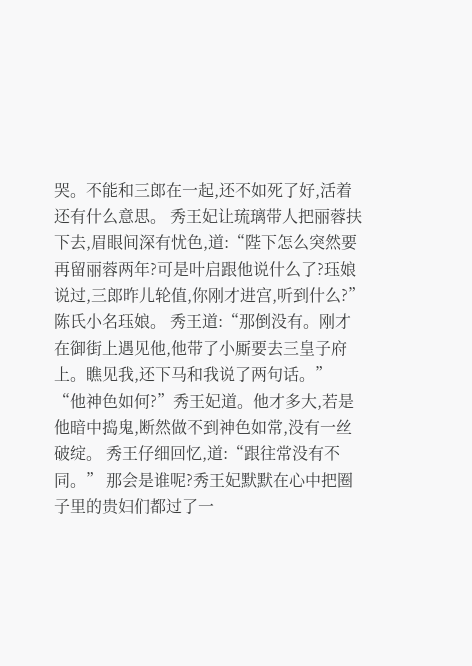哭。不能和三郎在一起,还不如死了好,活着还有什么意思。 秀王妃让琉璃带人把丽蓉扶下去,眉眼间深有忧色,道:“陛下怎么突然要再留丽蓉两年?可是叶启跟他说什么了?珏娘说过,三郎昨儿轮值,你刚才进宫,听到什么?” 陈氏小名珏娘。 秀王道:“那倒没有。刚才在御街上遇见他,他带了小厮要去三皇子府上。瞧见我,还下马和我说了两句话。” “他神色如何?”秀王妃道。他才多大,若是他暗中捣鬼,断然做不到神色如常,没有一丝破绽。 秀王仔细回忆,道:“跟往常没有不同。” 那会是谁呢?秀王妃默默在心中把圈子里的贵妇们都过了一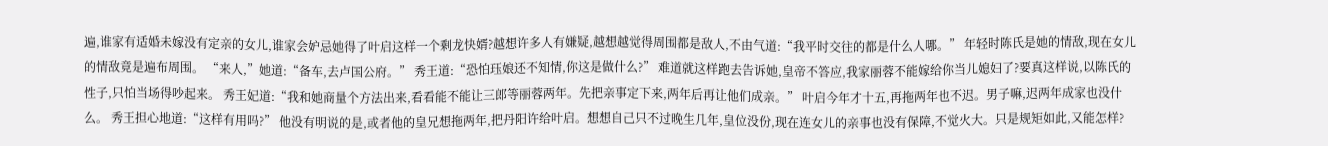遍,谁家有适婚未嫁没有定亲的女儿,谁家会妒忌她得了叶启这样一个剩龙快婿?越想许多人有嫌疑,越想越觉得周围都是敌人,不由气道:“我平时交往的都是什么人哪。” 年轻时陈氏是她的情敌,现在女儿的情敌竟是遍布周围。 “来人,”她道:“备车,去卢国公府。” 秀王道:“恐怕珏娘还不知情,你这是做什么?” 难道就这样跑去告诉她,皇帝不答应,我家丽蓉不能嫁给你当儿媳妇了?要真这样说,以陈氏的性子,只怕当场得吵起来。 秀王妃道:“我和她商量个方法出来,看看能不能让三郎等丽蓉两年。先把亲事定下来,两年后再让他们成亲。” 叶启今年才十五,再拖两年也不迟。男子嘛,迟两年成家也没什么。 秀王担心地道:“这样有用吗?” 他没有明说的是,或者他的皇兄想拖两年,把丹阳许给叶启。想想自己只不过晚生几年,皇位没份,现在连女儿的亲事也没有保障,不觉火大。只是规矩如此,又能怎样?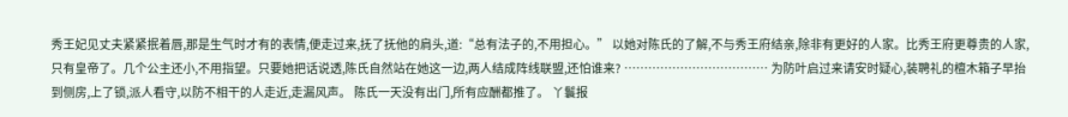秀王妃见丈夫紧紧抿着唇,那是生气时才有的表情,便走过来,抚了抚他的肩头,道:“总有法子的,不用担心。” 以她对陈氏的了解,不与秀王府结亲,除非有更好的人家。比秀王府更尊贵的人家,只有皇帝了。几个公主还小,不用指望。只要她把话说透,陈氏自然站在她这一边,两人结成阵线联盟,还怕谁来? ……………………………… 为防叶启过来请安时疑心,装聘礼的檀木箱子早抬到侧房,上了锁,派人看守,以防不相干的人走近,走漏风声。 陈氏一天没有出门,所有应酬都推了。 丫鬟报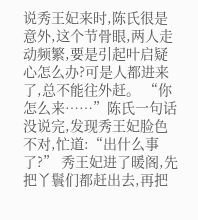说秀王妃来时,陈氏很是意外,这个节骨眼,两人走动频繁,要是引起叶启疑心怎么办?可是人都进来了,总不能往外赶。 “你怎么来……”陈氏一句话没说完,发现秀王妃脸色不对,忙道:“出什么事了?” 秀王妃进了暖阁,先把丫鬟们都赶出去,再把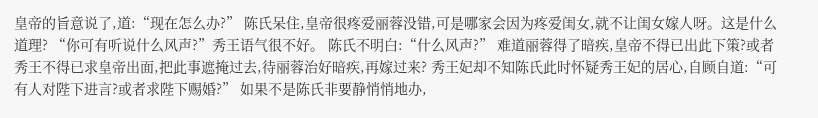皇帝的旨意说了,道:“现在怎么办?” 陈氏呆住,皇帝很疼爱丽蓉没错,可是哪家会因为疼爱闺女,就不让闺女嫁人呀。这是什么道理? “你可有听说什么风声?”秀王语气很不好。 陈氏不明白:“什么风声?” 难道丽蓉得了暗疾,皇帝不得已出此下策?或者秀王不得已求皇帝出面,把此事遮掩过去,待丽蓉治好暗疾,再嫁过来? 秀王妃却不知陈氏此时怀疑秀王妃的居心,自顾自道:“可有人对陛下进言?或者求陛下赐婚?” 如果不是陈氏非要静悄悄地办,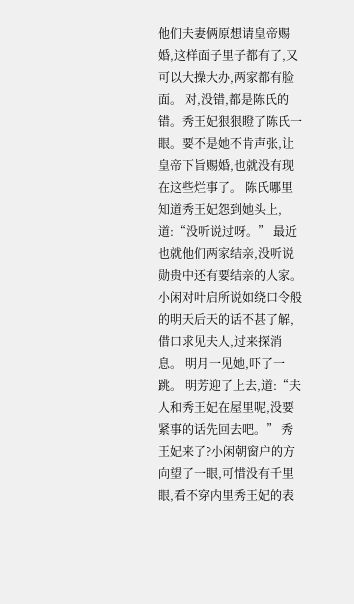他们夫妻俩原想请皇帝赐婚,这样面子里子都有了,又可以大操大办,两家都有脸面。 对,没错,都是陈氏的错。秀王妃狠狠瞪了陈氏一眼。要不是她不肯声张,让皇帝下旨赐婚,也就没有现在这些烂事了。 陈氏哪里知道秀王妃怨到她头上,道:“没听说过呀。” 最近也就他们两家结亲,没听说勋贵中还有要结亲的人家。 小闲对叶启所说如绕口令般的明天后天的话不甚了解,借口求见夫人,过来探消息。 明月一见她,吓了一跳。 明芳迎了上去,道:“夫人和秀王妃在屋里呢,没要紧事的话先回去吧。” 秀王妃来了?小闲朝窗户的方向望了一眼,可惜没有千里眼,看不穿内里秀王妃的表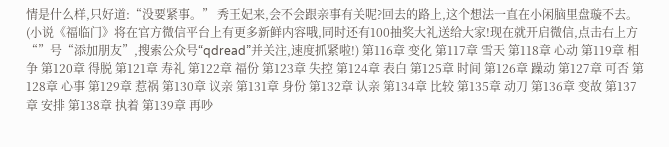情是什么样,只好道:“没要紧事。” 秀王妃来,会不会跟亲事有关呢?回去的路上,这个想法一直在小闲脑里盘璇不去。(小说《福临门》将在官方微信平台上有更多新鲜内容哦,同时还有100抽奖大礼送给大家!现在就开启微信,点击右上方“”号“添加朋友”,搜索公众号“qdread”并关注,速度抓紧啦!) 第116章 变化 第117章 雪天 第118章 心动 第119章 相争 第120章 得脱 第121章 寿礼 第122章 福份 第123章 失控 第124章 表白 第125章 时间 第126章 躁动 第127章 可否 第128章 心事 第129章 惹祸 第130章 议亲 第131章 身份 第132章 认亲 第134章 比较 第135章 动刀 第136章 变故 第137章 安排 第138章 执着 第139章 再吵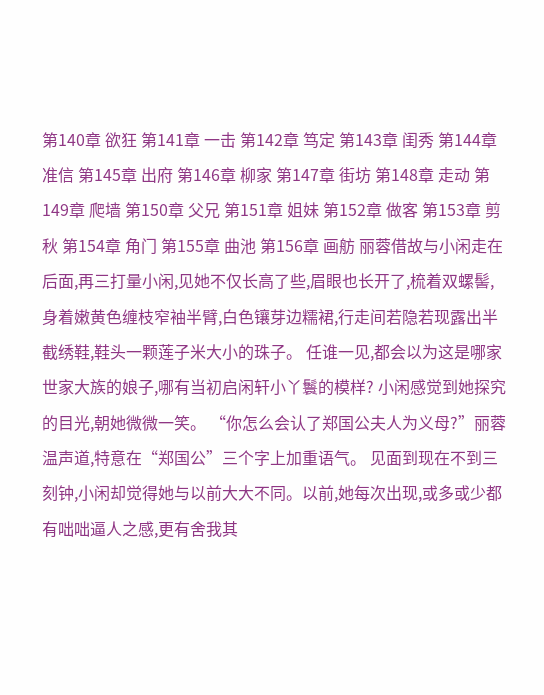第140章 欲狂 第141章 一击 第142章 笃定 第143章 闺秀 第144章 准信 第145章 出府 第146章 柳家 第147章 街坊 第148章 走动 第149章 爬墙 第150章 父兄 第151章 姐妹 第152章 做客 第153章 剪秋 第154章 角门 第155章 曲池 第156章 画舫 丽蓉借故与小闲走在后面,再三打量小闲,见她不仅长高了些,眉眼也长开了,梳着双螺髻,身着嫩黄色缠枝窄袖半臂,白色镶芽边糯裙,行走间若隐若现露出半截绣鞋,鞋头一颗莲子米大小的珠子。 任谁一见,都会以为这是哪家世家大族的娘子,哪有当初启闲轩小丫鬟的模样? 小闲感觉到她探究的目光,朝她微微一笑。 “你怎么会认了郑国公夫人为义母?”丽蓉温声道,特意在“郑国公”三个字上加重语气。 见面到现在不到三刻钟,小闲却觉得她与以前大大不同。以前,她每次出现,或多或少都有咄咄逼人之感,更有舍我其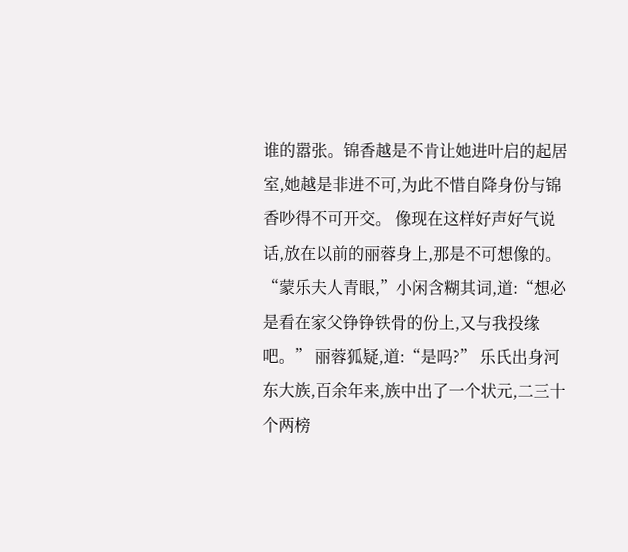谁的嚣张。锦香越是不肯让她进叶启的起居室,她越是非进不可,为此不惜自降身份与锦香吵得不可开交。 像现在这样好声好气说话,放在以前的丽蓉身上,那是不可想像的。 “蒙乐夫人青眼,”小闲含糊其词,道:“想必是看在家父铮铮铁骨的份上,又与我投缘吧。” 丽蓉狐疑,道:“是吗?” 乐氏出身河东大族,百余年来,族中出了一个状元,二三十个两榜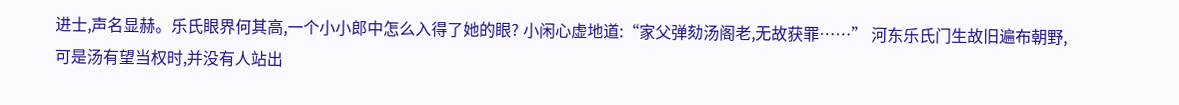进士,声名显赫。乐氏眼界何其高,一个小小郎中怎么入得了她的眼? 小闲心虚地道:“家父弹劾汤阁老,无故获罪……” 河东乐氏门生故旧遍布朝野,可是汤有望当权时,并没有人站出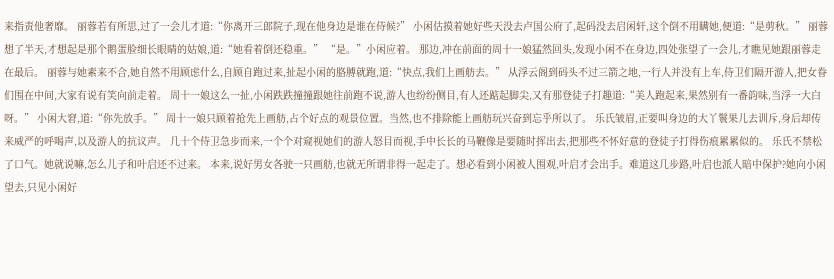来指责他奢靡。 丽蓉若有所思,过了一会儿才道:“你离开三郎院子,现在他身边是谁在侍候?” 小闲估摸着她好些天没去卢国公府了,起码没去启闲轩,这个倒不用瞒她,便道:“是剪秋。” 丽蓉想了半天,才想起是那个鹅蛋脸细长眼睛的姑娘,道:“她看着倒还稳重。” “是。”小闲应着。 那边,冲在前面的周十一娘猛然回头,发现小闲不在身边,四处张望了一会儿,才瞧见她跟丽蓉走在最后。 丽蓉与她素来不合,她自然不用顾虑什么,自顾自跑过来,扯起小闲的胳膊就跑,道:“快点,我们上画舫去。” 从浮云阁到码头不过三箭之地,一行人并没有上车,侍卫们隔开游人,把女眷们围在中间,大家有说有笑向前走着。 周十一娘这么一扯,小闲跌跌撞撞跟她往前跑不说,游人也纷纷侧目,有人还踮起脚尖,又有那登徒子打趣道:“美人跑起来,果然别有一番韵味,当浮一大白呀。” 小闲大窘,道:“你先放手。” 周十一娘只顾着抢先上画舫,占个好点的观景位置。当然,也不排除能上画舫玩兴奋到忘乎所以了。 乐氏皱眉,正要叫身边的大丫鬟果儿去训斥,身后却传来威严的呼喝声,以及游人的抗议声。 几十个侍卫急步而来,一个个对窥视她们的游人怒目而视,手中长长的马鞭像是要随时挥出去,把那些不怀好意的登徒子打得伤痕累累似的。 乐氏不禁松了口气。她就说嘛,怎么儿子和叶启还不过来。 本来,说好男女各驶一只画舫,也就无所谓非得一起走了。想必看到小闲被人围观,叶启才会出手。难道这几步路,叶启也派人暗中保护?她向小闲望去,只见小闲好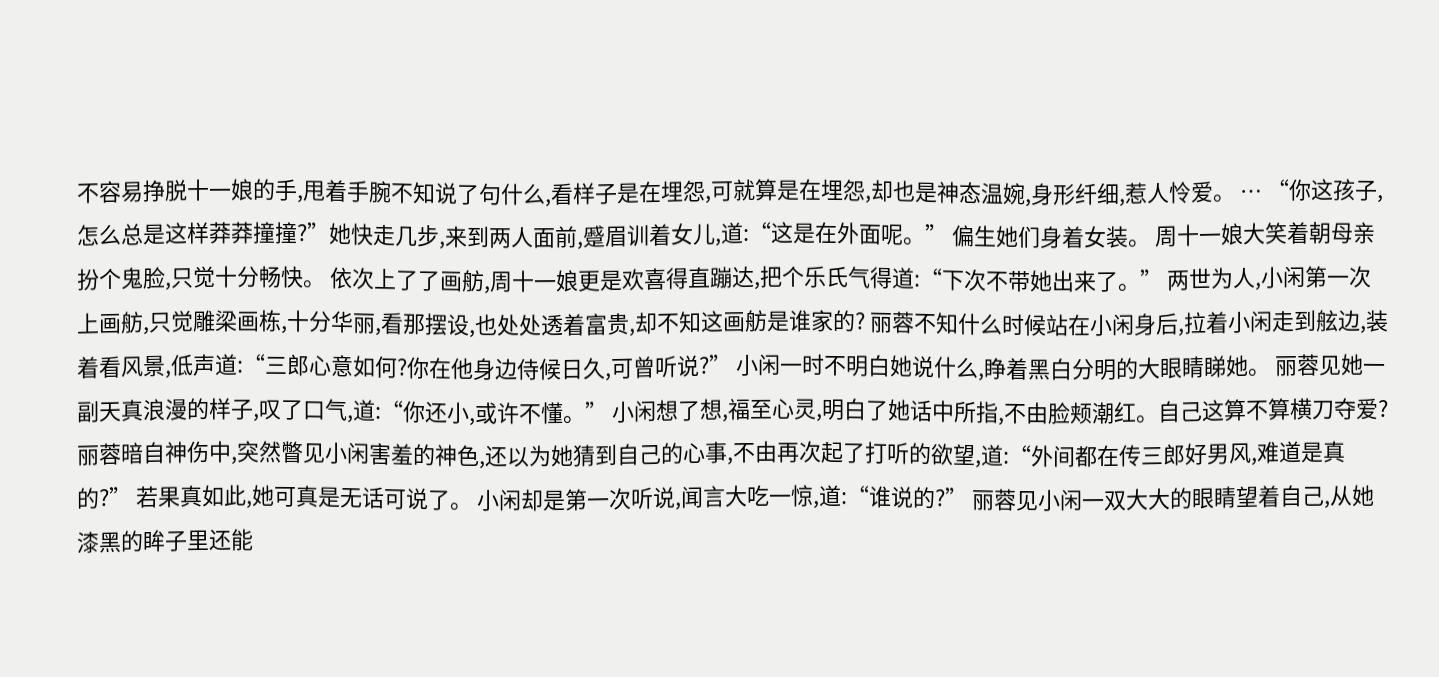不容易挣脱十一娘的手,甩着手腕不知说了句什么,看样子是在埋怨,可就算是在埋怨,却也是神态温婉,身形纤细,惹人怜爱。 … “你这孩子,怎么总是这样莽莽撞撞?”她快走几步,来到两人面前,蹙眉训着女儿,道:“这是在外面呢。” 偏生她们身着女装。 周十一娘大笑着朝母亲扮个鬼脸,只觉十分畅快。 依次上了了画舫,周十一娘更是欢喜得直蹦达,把个乐氏气得道:“下次不带她出来了。” 两世为人,小闲第一次上画舫,只觉雕梁画栋,十分华丽,看那摆设,也处处透着富贵,却不知这画舫是谁家的? 丽蓉不知什么时候站在小闲身后,拉着小闲走到舷边,装着看风景,低声道:“三郎心意如何?你在他身边侍候日久,可曾听说?” 小闲一时不明白她说什么,睁着黑白分明的大眼睛睇她。 丽蓉见她一副天真浪漫的样子,叹了口气,道:“你还小,或许不懂。” 小闲想了想,福至心灵,明白了她话中所指,不由脸颊潮红。自己这算不算横刀夺爱? 丽蓉暗自神伤中,突然瞥见小闲害羞的神色,还以为她猜到自己的心事,不由再次起了打听的欲望,道:“外间都在传三郎好男风,难道是真的?” 若果真如此,她可真是无话可说了。 小闲却是第一次听说,闻言大吃一惊,道:“谁说的?” 丽蓉见小闲一双大大的眼睛望着自己,从她漆黑的眸子里还能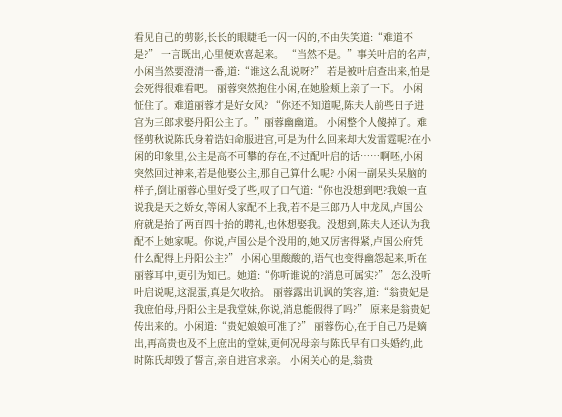看见自己的剪影,长长的眼睫毛一闪一闪的,不由失笑道:“难道不是?” 一言既出,心里便欢喜起来。 “当然不是。”事关叶启的名声,小闲当然要澄清一番,道:“谁这么乱说呀?” 若是被叶启查出来,怕是会死得很难看吧。 丽蓉突然抱住小闲,在她脸颊上亲了一下。 小闲怔住了。难道丽蓉才是好女风? “你还不知道呢,陈夫人前些日子进宫为三郎求娶丹阳公主了。”丽蓉幽幽道。 小闲整个人傻掉了。难怪剪秋说陈氏身着诰妇命服进宫,可是为什么回来却大发雷霆呢?在小闲的印象里,公主是高不可攀的存在,不过配叶启的话……啊呸,小闲突然回过神来,若是他娶公主,那自己算什么呢? 小闲一副呆头呆脑的样子,倒让丽蓉心里好受了些,叹了口气道:“你也没想到吧?我娘一直说我是天之娇女,等闲人家配不上我,若不是三郎乃人中龙凤,卢国公府就是抬了两百四十抬的聘礼,也休想娶我。没想到,陈夫人还认为我配不上她家呢。你说,卢国公是个没用的,她又厉害得紧,卢国公府凭什么配得上丹阳公主?” 小闲心里酸酸的,语气也变得幽怨起来,听在丽蓉耳中,更引为知已。她道:“你听谁说的?消息可属实?” 怎么没听叶启说呢,这混蛋,真是欠收拾。 丽蓉露出讥讽的笑容,道:“翁贵妃是我庶伯母,丹阳公主是我堂妹,你说,消息能假得了吗?” 原来是翁贵妃传出来的。小闲道:“贵妃娘娘可准了?” 丽蓉伤心,在于自己乃是嫡出,再高贵也及不上庶出的堂妹,更何况母亲与陈氏早有口头婚约,此时陈氏却毁了誓言,亲自进宫求亲。 小闲关心的是,翁贵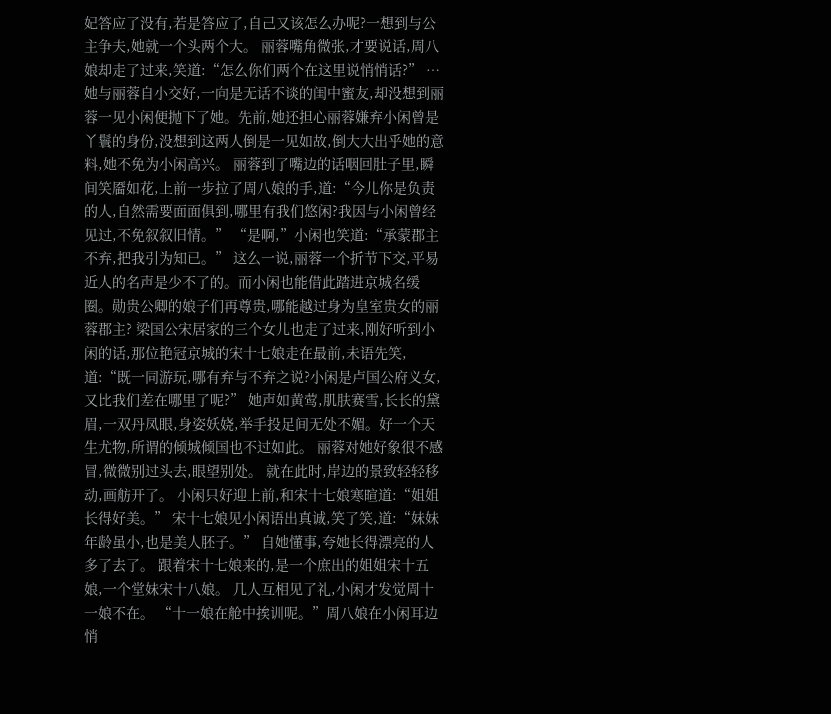妃答应了没有,若是答应了,自己又该怎么办呢?一想到与公主争夫,她就一个头两个大。 丽蓉嘴角微张,才要说话,周八娘却走了过来,笑道:“怎么你们两个在这里说悄悄话?” … 她与丽蓉自小交好,一向是无话不谈的闺中蜜友,却没想到丽蓉一见小闲便抛下了她。先前,她还担心丽蓉嫌弃小闲曾是丫鬟的身份,没想到这两人倒是一见如故,倒大大出乎她的意料,她不免为小闲高兴。 丽蓉到了嘴边的话咽回肚子里,瞬间笑靥如花,上前一步拉了周八娘的手,道:“今儿你是负责的人,自然需要面面俱到,哪里有我们悠闲?我因与小闲曾经见过,不免叙叙旧情。” “是啊,”小闲也笑道:“承蒙郡主不弃,把我引为知已。” 这么一说,丽蓉一个折节下交,平易近人的名声是少不了的。而小闲也能借此踏进京城名缓圈。勋贵公卿的娘子们再尊贵,哪能越过身为皇室贵女的丽蓉郡主? 梁国公宋居家的三个女儿也走了过来,刚好听到小闲的话,那位艳冠京城的宋十七娘走在最前,未语先笑,道:“既一同游玩,哪有弃与不弃之说?小闲是卢国公府义女,又比我们差在哪里了呢?” 她声如黄莺,肌肤赛雪,长长的黛眉,一双丹凤眼,身姿妖娆,举手投足间无处不媚。好一个天生尤物,所谓的倾城倾国也不过如此。 丽蓉对她好象很不感冒,微微别过头去,眼望别处。 就在此时,岸边的景致轻轻移动,画舫开了。 小闲只好迎上前,和宋十七娘寒暄道:“姐姐长得好美。” 宋十七娘见小闲语出真诚,笑了笑,道:“妹妹年龄虽小,也是美人胚子。” 自她懂事,夸她长得漂亮的人多了去了。 跟着宋十七娘来的,是一个庶出的姐姐宋十五娘,一个堂妹宋十八娘。 几人互相见了礼,小闲才发觉周十一娘不在。 “十一娘在舱中挨训呢。”周八娘在小闲耳边悄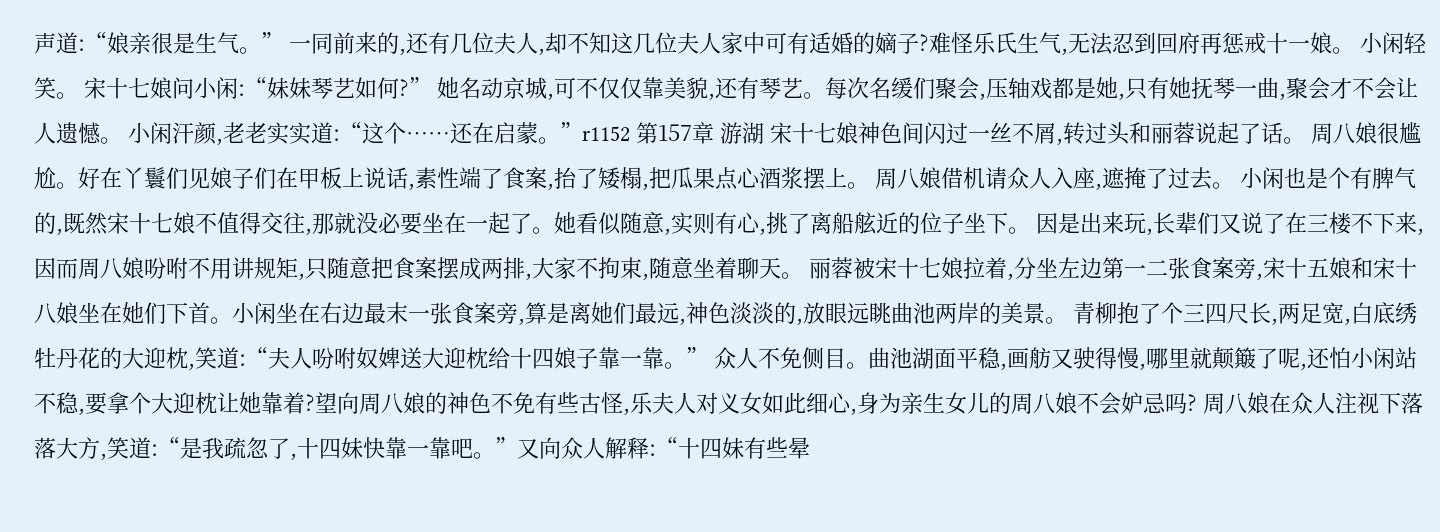声道:“娘亲很是生气。” 一同前来的,还有几位夫人,却不知这几位夫人家中可有适婚的嫡子?难怪乐氏生气,无法忍到回府再惩戒十一娘。 小闲轻笑。 宋十七娘问小闲:“妹妹琴艺如何?” 她名动京城,可不仅仅靠美貌,还有琴艺。每次名缓们聚会,压轴戏都是她,只有她抚琴一曲,聚会才不会让人遗憾。 小闲汗颜,老老实实道:“这个……还在启蒙。”r1152 第157章 游湖 宋十七娘神色间闪过一丝不屑,转过头和丽蓉说起了话。 周八娘很尴尬。好在丫鬟们见娘子们在甲板上说话,素性端了食案,抬了矮榻,把瓜果点心酒浆摆上。 周八娘借机请众人入座,遮掩了过去。 小闲也是个有脾气的,既然宋十七娘不值得交往,那就没必要坐在一起了。她看似随意,实则有心,挑了离船舷近的位子坐下。 因是出来玩,长辈们又说了在三楼不下来,因而周八娘吩咐不用讲规矩,只随意把食案摆成两排,大家不拘束,随意坐着聊天。 丽蓉被宋十七娘拉着,分坐左边第一二张食案旁,宋十五娘和宋十八娘坐在她们下首。小闲坐在右边最末一张食案旁,算是离她们最远,神色淡淡的,放眼远眺曲池两岸的美景。 青柳抱了个三四尺长,两足宽,白底绣牡丹花的大迎枕,笑道:“夫人吩咐奴婢送大迎枕给十四娘子靠一靠。” 众人不免侧目。曲池湖面平稳,画舫又驶得慢,哪里就颠簸了呢,还怕小闲站不稳,要拿个大迎枕让她靠着?望向周八娘的神色不免有些古怪,乐夫人对义女如此细心,身为亲生女儿的周八娘不会妒忌吗? 周八娘在众人注视下落落大方,笑道:“是我疏忽了,十四妹快靠一靠吧。”又向众人解释:“十四妹有些晕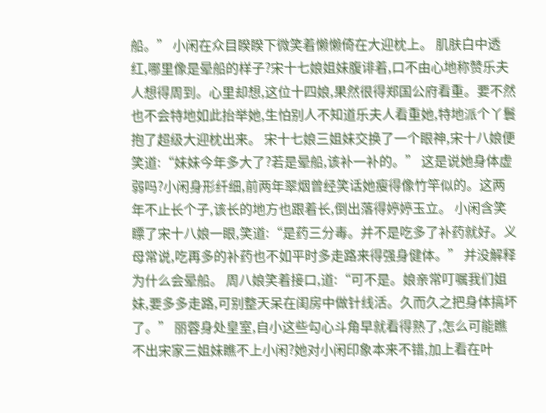船。” 小闲在众目睽睽下微笑着懒懒倚在大迎枕上。 肌肤白中透红,哪里像是晕船的样子?宋十七娘姐妹腹诽着,口不由心地称赞乐夫人想得周到。心里却想,这位十四娘,果然很得郑国公府看重。要不然也不会特地如此抬举她,生怕别人不知道乐夫人看重她,特地派个丫鬟抱了超级大迎枕出来。 宋十七娘三姐妹交换了一个眼神,宋十八娘便笑道:“妹妹今年多大了?若是晕船,该补一补的。” 这是说她身体虚弱吗?小闲身形纤细,前两年翠烟曾经笑话她瘦得像竹竿似的。这两年不止长个子,该长的地方也跟着长,倒出落得婷婷玉立。 小闲含笑瞟了宋十八娘一眼,笑道:“是药三分毒。并不是吃多了补药就好。义母常说,吃再多的补药也不如平时多走路来得强身健体。” 并没解释为什么会晕船。 周八娘笑着接口,道:“可不是。娘亲常叮嘱我们姐妹,要多多走路,可别整天呆在闺房中做针线活。久而久之把身体搞坏了。” 丽蓉身处皇室,自小这些勾心斗角早就看得熟了,怎么可能瞧不出宋家三姐妹瞧不上小闲?她对小闲印象本来不错,加上看在叶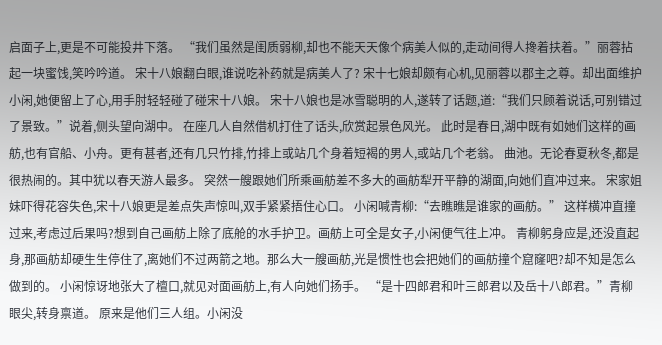启面子上,更是不可能投井下落。 “我们虽然是闺质弱柳,却也不能天天像个病美人似的,走动间得人搀着扶着。”丽蓉拈起一块蜜饯,笑吟吟道。 宋十八娘翻白眼,谁说吃补药就是病美人了? 宋十七娘却颇有心机,见丽蓉以郡主之尊。却出面维护小闲,她便留上了心,用手肘轻轻碰了碰宋十八娘。 宋十八娘也是冰雪聪明的人,遂转了话题,道:“我们只顾着说话,可别错过了景致。”说着,侧头望向湖中。 在座几人自然借机打住了话头,欣赏起景色风光。 此时是春日,湖中既有如她们这样的画舫,也有官船、小舟。更有甚者,还有几只竹排,竹排上或站几个身着短褐的男人,或站几个老翁。 曲池。无论春夏秋冬,都是很热闹的。其中犹以春天游人最多。 突然一艘跟她们所乘画舫差不多大的画舫犁开平静的湖面,向她们直冲过来。 宋家姐妹吓得花容失色,宋十八娘更是差点失声惊叫,双手紧紧捂住心口。 小闲喊青柳:“去瞧瞧是谁家的画舫。” 这样横冲直撞过来,考虑过后果吗?想到自己画舫上除了底舱的水手护卫。画舫上可全是女子,小闲便气往上冲。 青柳躬身应是,还没直起身,那画舫却硬生生停住了,离她们不过两箭之地。那么大一艘画舫,光是惯性也会把她们的画舫撞个窟窿吧?却不知是怎么做到的。 小闲惊讶地张大了檀口,就见对面画舫上,有人向她们扬手。 “是十四郎君和叶三郎君以及岳十八郎君。”青柳眼尖,转身禀道。 原来是他们三人组。小闲没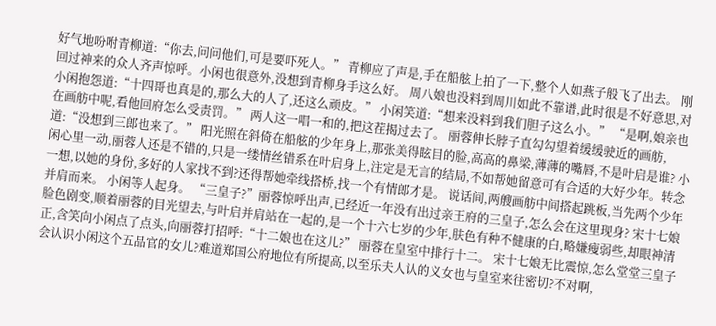好气地吩咐青柳道:“你去,问问他们,可是要吓死人。” 青柳应了声是,手在船舷上拍了一下,整个人如燕子般飞了出去。 刚回过神来的众人齐声惊呼。小闲也很意外,没想到青柳身手这么好。 周八娘也没料到周川如此不靠谱,此时很是不好意思,对小闲抱怨道:“十四哥也真是的,那么大的人了,还这么顽皮。” 小闲笑道:“想来没料到我们胆子这么小。” “是啊,娘亲也在画舫中呢,看他回府怎么受责罚。” 两人这一唱一和的,把这茬揭过去了。 丽蓉伸长脖子直勾勾望着缓缓驶近的画舫,道:“没想到三郎也来了。” 阳光照在斜倚在船舷的少年身上,那张美得眩目的脸,高高的鼻梁,薄薄的嘴唇,不是叶启是谁? 小闲心里一动,丽蓉人还是不错的,只是一缕情丝错系在叶启身上,注定是无言的结局,不如帮她留意可有合适的大好少年。转念一想,以她的身份,多好的人家找不到?还得帮她牵线搭桥,找一个有情郎才是。 说话间,两艘画舫中间搭起跳板,当先两个少年并肩而来。 小闲等人起身。 “三皇子?”丽蓉惊呼出声,已经近一年没有出过亲王府的三皇子,怎么会在这里现身? 宋十七娘脸色剧变,顺着丽蓉的目光望去,与叶启并肩站在一起的,是一个十六七岁的少年,肤色有种不健康的白,略嫌瘦弱些,却眼神清正,含笑向小闲点了点头,向丽蓉打招呼:“十二娘也在这儿?” 丽蓉在皇室中排行十二。 宋十七娘无比震惊,怎么堂堂三皇子会认识小闲这个五品官的女儿?难道郑国公府地位有所提高,以至乐夫人认的义女也与皇室来往密切?不对啊,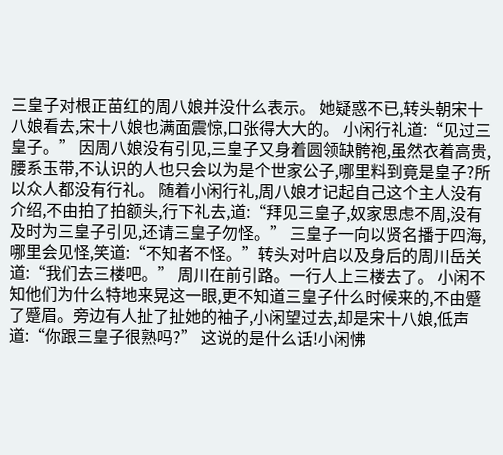三皇子对根正苗红的周八娘并没什么表示。 她疑惑不已,转头朝宋十八娘看去,宋十八娘也满面震惊,口张得大大的。 小闲行礼道:“见过三皇子。” 因周八娘没有引见,三皇子又身着圆领缺骻袍,虽然衣着高贵,腰系玉带,不认识的人也只会以为是个世家公子,哪里料到竟是皇子?所以众人都没有行礼。 随着小闲行礼,周八娘才记起自己这个主人没有介绍,不由拍了拍额头,行下礼去,道:“拜见三皇子,奴家思虑不周,没有及时为三皇子引见,还请三皇子勿怪。” 三皇子一向以贤名播于四海,哪里会见怪,笑道:“不知者不怪。”转头对叶启以及身后的周川岳关道:“我们去三楼吧。” 周川在前引路。一行人上三楼去了。 小闲不知他们为什么特地来晃这一眼,更不知道三皇子什么时候来的,不由蹙了蹙眉。旁边有人扯了扯她的袖子,小闲望过去,却是宋十八娘,低声道:“你跟三皇子很熟吗?” 这说的是什么话!小闲怫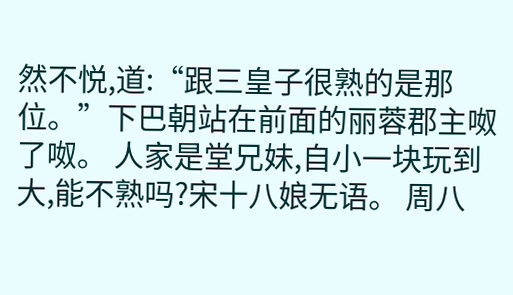然不悦,道:“跟三皇子很熟的是那位。”下巴朝站在前面的丽蓉郡主呶了呶。 人家是堂兄妹,自小一块玩到大,能不熟吗?宋十八娘无语。 周八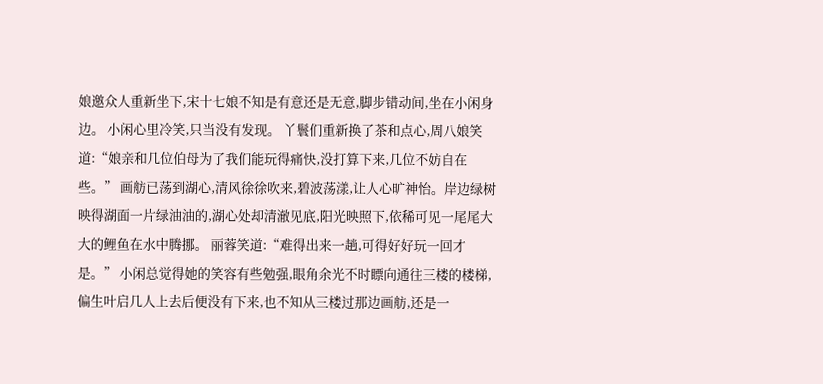娘邀众人重新坐下,宋十七娘不知是有意还是无意,脚步错动间,坐在小闲身边。 小闲心里冷笑,只当没有发现。 丫鬟们重新换了茶和点心,周八娘笑道:“娘亲和几位伯母为了我们能玩得痛快,没打算下来,几位不妨自在些。” 画舫已荡到湖心,清风徐徐吹来,碧波荡漾,让人心旷神怡。岸边绿树映得湖面一片绿油油的,湖心处却清澈见底,阳光映照下,依稀可见一尾尾大大的鲤鱼在水中腾挪。 丽蓉笑道:“难得出来一趟,可得好好玩一回才是。” 小闲总觉得她的笑容有些勉强,眼角余光不时瞟向通往三楼的楼梯,偏生叶启几人上去后便没有下来,也不知从三楼过那边画舫,还是一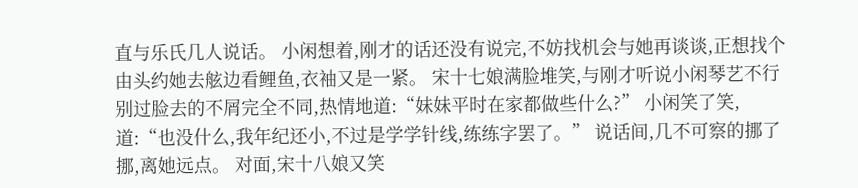直与乐氏几人说话。 小闲想着,刚才的话还没有说完,不妨找机会与她再谈谈,正想找个由头约她去舷边看鲤鱼,衣袖又是一紧。 宋十七娘满脸堆笑,与刚才听说小闲琴艺不行别过脸去的不屑完全不同,热情地道:“妹妹平时在家都做些什么?” 小闲笑了笑,道:“也没什么,我年纪还小,不过是学学针线,练练字罢了。” 说话间,几不可察的挪了挪,离她远点。 对面,宋十八娘又笑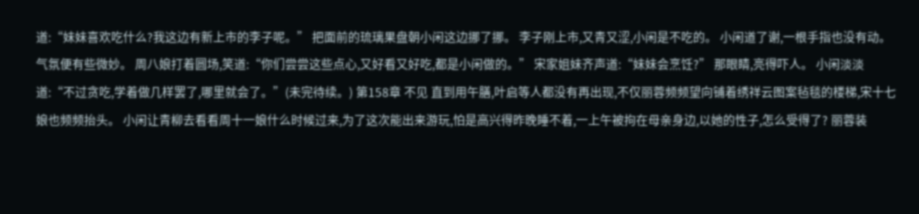道:“妹妹喜欢吃什么?我这边有新上市的李子呢。” 把面前的琉璃果盘朝小闲这边挪了挪。 李子刚上市,又青又涩,小闲是不吃的。 小闲道了谢,一根手指也没有动。 气氛便有些微妙。 周八娘打着圆场,笑道:“你们尝尝这些点心,又好看又好吃,都是小闲做的。” 宋家姐妹齐声道:“妹妹会烹饪?” 那眼睛,亮得吓人。 小闲淡淡道:“不过贪吃,学着做几样罢了,哪里就会了。”(未完待续。) 第158章 不见 直到用午膳,叶启等人都没有再出现,不仅丽蓉频频望向铺着绣祥云图案毡毯的楼梯,宋十七娘也频频抬头。 小闲让青柳去看看周十一娘什么时候过来,为了这次能出来游玩,怕是高兴得昨晚睡不着,一上午被拘在母亲身边,以她的性子,怎么受得了? 丽蓉装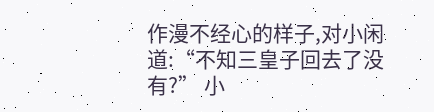作漫不经心的样子,对小闲道:“不知三皇子回去了没有?” 小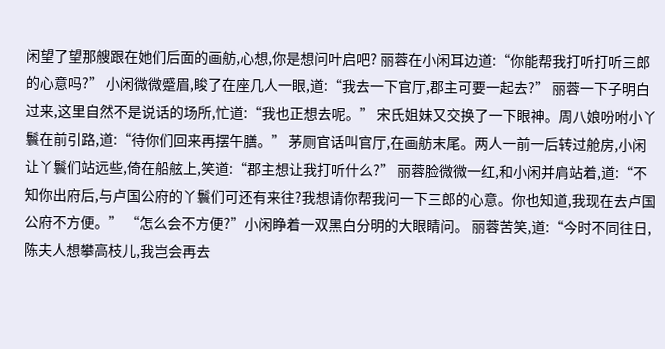闲望了望那艘跟在她们后面的画舫,心想,你是想问叶启吧? 丽蓉在小闲耳边道:“你能帮我打听打听三郎的心意吗?” 小闲微微蹙眉,睃了在座几人一眼,道:“我去一下官厅,郡主可要一起去?” 丽蓉一下子明白过来,这里自然不是说话的场所,忙道:“我也正想去呢。” 宋氏姐妹又交换了一下眼神。周八娘吩咐小丫鬟在前引路,道:“待你们回来再摆午膳。” 茅厕官话叫官厅,在画舫末尾。两人一前一后转过舱房,小闲让丫鬟们站远些,倚在船舷上,笑道:“郡主想让我打听什么?” 丽蓉脸微微一红,和小闲并肩站着,道:“不知你出府后,与卢国公府的丫鬟们可还有来往?我想请你帮我问一下三郎的心意。你也知道,我现在去卢国公府不方便。” “怎么会不方便?”小闲睁着一双黑白分明的大眼睛问。 丽蓉苦笑,道:“今时不同往日,陈夫人想攀高枝儿,我岂会再去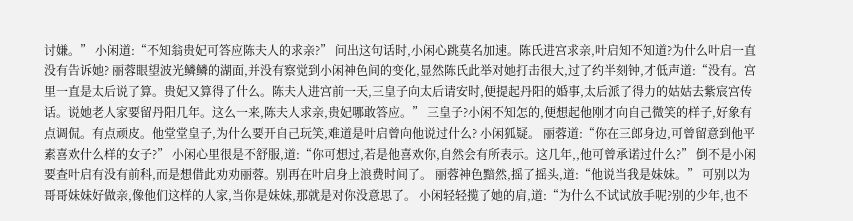讨嫌。” 小闲道:“不知翁贵妃可答应陈夫人的求亲?” 问出这句话时,小闲心跳莫名加速。陈氏进宫求亲,叶启知不知道?为什么叶启一直没有告诉她? 丽蓉眼望波光鳞鳞的湖面,并没有察觉到小闲神色间的变化,显然陈氏此举对她打击很大,过了约半刻钟,才低声道:“没有。宫里一直是太后说了算。贵妃又算得了什么。陈夫人进宫前一天,三皇子向太后请安时,便提起丹阳的婚事,太后派了得力的姑姑去紫宸宫传话。说她老人家要留丹阳几年。这么一来,陈夫人求亲,贵妃哪敢答应。” 三皇子?小闲不知怎的,便想起他刚才向自己微笑的样子,好象有点调侃。有点顽皮。他堂堂皇子,为什么要开自己玩笑,难道是叶启曾向他说过什么? 小闲狐疑。 丽蓉道:“你在三郎身边,可曾留意到他平素喜欢什么样的女子?” 小闲心里很是不舒服,道:“你可想过,若是他喜欢你,自然会有所表示。这几年,,他可曾承诺过什么?” 倒不是小闲要查叶启有没有前科,而是想借此劝劝丽蓉。别再在叶启身上浪费时间了。 丽蓉神色黯然,摇了摇头,道:“他说当我是妹妹。” 可别以为哥哥妹妹好做亲,像他们这样的人家,当你是妹妹,那就是对你没意思了。 小闲轻轻揽了她的肩,道:“为什么不试试放手呢?别的少年,也不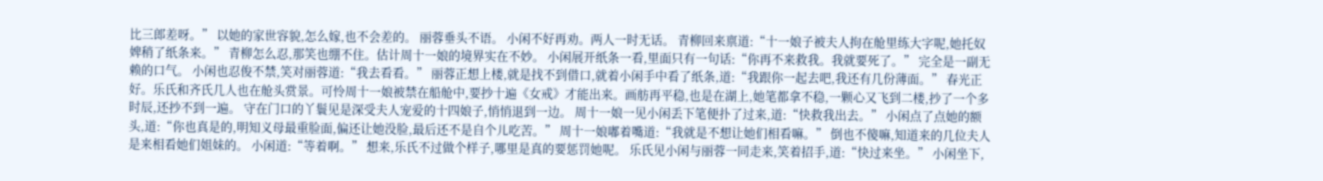比三郎差呀。” 以她的家世容貌,怎么嫁,也不会差的。 丽蓉垂头不语。 小闲不好再劝。两人一时无话。 青柳回来禀道:“十一娘子被夫人拘在舱里练大字呢,她托奴婢稍了纸条来。” 青柳怎么忍,那笑也绷不住。估计周十一娘的境界实在不妙。 小闲展开纸条一看,里面只有一句话:“你再不来救我。我就要死了。” 完全是一副无赖的口气。 小闲也忍俊不禁,笑对丽蓉道:“我去看看。” 丽蓉正想上楼,就是找不到借口,就着小闲手中看了纸条,道:“我跟你一起去吧,我还有几份薄面。” 春光正好。乐氏和齐氏几人也在舱头赏景。可怜周十一娘被禁在船舱中,要抄十遍《女戒》才能出来。画舫再平稳,也是在湖上,她笔都拿不稳,一颗心又飞到二楼,抄了一个多时辰,还抄不到一遍。 守在门口的丫鬟见是深受夫人宠爱的十四娘子,悄悄退到一边。 周十一娘一见小闲丢下笔便扑了过来,道:“快救我出去。” 小闲点了点她的额头,道:“你也真是的,明知义母最重脸面,偏还让她没脸,最后还不是自个儿吃苦。” 周十一娘嘟着嘴道:“我就是不想让她们相看嘛。” 倒也不傻嘛,知道来的几位夫人是来相看她们姐妹的。 小闲道:“等着啊。” 想来,乐氏不过做个样子,哪里是真的要惩罚她呢。 乐氏见小闲与丽蓉一同走来,笑着招手,道:“快过来坐。” 小闲坐下,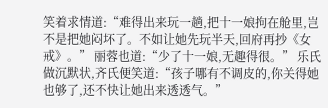笑着求情道:“难得出来玩一趟,把十一娘拘在舱里,岂不是把她闷坏了。不如让她先玩半天,回府再抄《女戒》。” 丽蓉也道:“少了十一娘,无趣得很。” 乐氏做沉默状,齐氏便笑道:“孩子哪有不调皮的,你关得她也够了,还不快让她出来透透气。”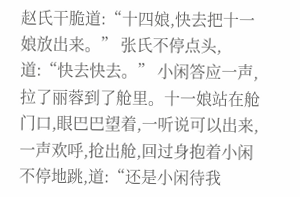赵氏干脆道:“十四娘,快去把十一娘放出来。” 张氏不停点头,道:“快去快去。” 小闲答应一声,拉了丽蓉到了舱里。十一娘站在舱门口,眼巴巴望着,一听说可以出来,一声欢呼,抢出舱,回过身抱着小闲不停地跳,道:“还是小闲待我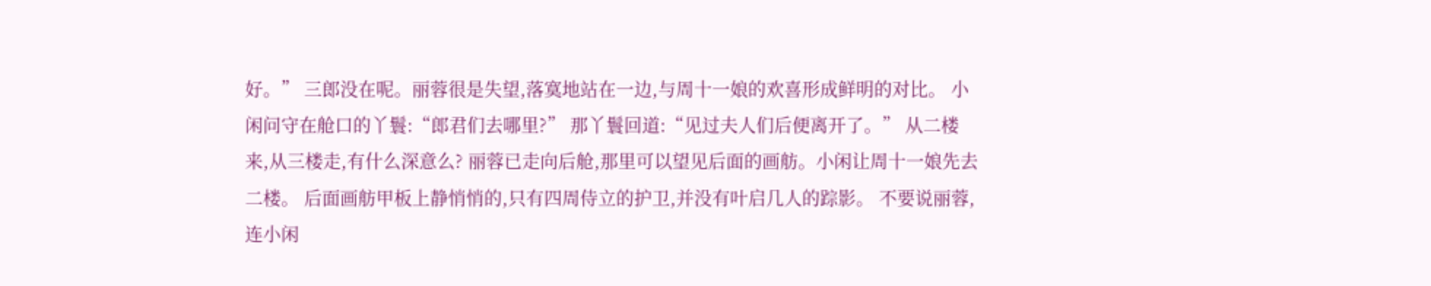好。” 三郎没在呢。丽蓉很是失望,落寞地站在一边,与周十一娘的欢喜形成鲜明的对比。 小闲问守在舱口的丫鬟:“郎君们去哪里?” 那丫鬟回道:“见过夫人们后便离开了。” 从二楼来,从三楼走,有什么深意么? 丽蓉已走向后舱,那里可以望见后面的画舫。小闲让周十一娘先去二楼。 后面画舫甲板上静悄悄的,只有四周侍立的护卫,并没有叶启几人的踪影。 不要说丽蓉,连小闲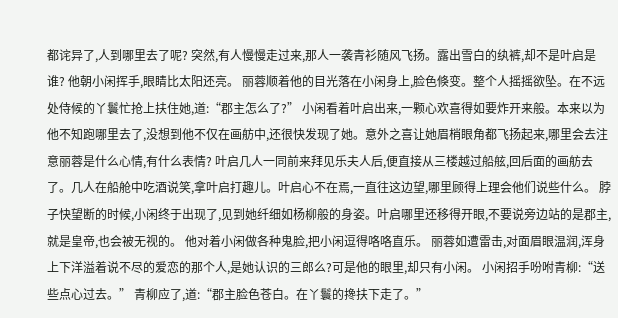都诧异了,人到哪里去了呢? 突然,有人慢慢走过来,那人一袭青衫随风飞扬。露出雪白的纨裤,却不是叶启是谁? 他朝小闲挥手,眼睛比太阳还亮。 丽蓉顺着他的目光落在小闲身上,脸色倏变。整个人摇摇欲坠。在不远处侍候的丫鬟忙抢上扶住她,道:“郡主怎么了?” 小闲看着叶启出来,一颗心欢喜得如要炸开来般。本来以为他不知跑哪里去了,没想到他不仅在画舫中,还很快发现了她。意外之喜让她眉梢眼角都飞扬起来,哪里会去注意丽蓉是什么心情,有什么表情? 叶启几人一同前来拜见乐夫人后,便直接从三楼越过船舷,回后面的画舫去了。几人在船舱中吃酒说笑,拿叶启打趣儿。叶启心不在焉,一直往这边望,哪里顾得上理会他们说些什么。 脖子快望断的时候,小闲终于出现了,见到她纤细如杨柳般的身姿。叶启哪里还移得开眼,不要说旁边站的是郡主,就是皇帝,也会被无视的。 他对着小闲做各种鬼脸,把小闲逗得咯咯直乐。 丽蓉如遭雷击,对面眉眼温润,浑身上下洋溢着说不尽的爱恋的那个人,是她认识的三郎么?可是他的眼里,却只有小闲。 小闲招手吩咐青柳:“送些点心过去。” 青柳应了,道:“郡主脸色苍白。在丫鬟的搀扶下走了。”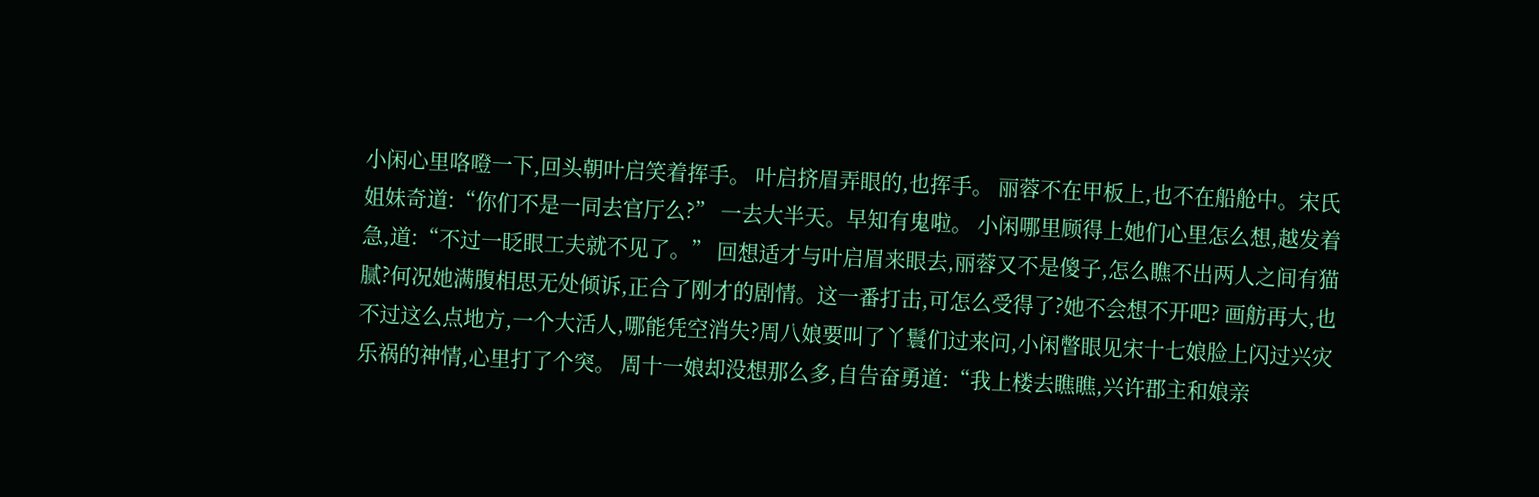小闲心里咯噔一下,回头朝叶启笑着挥手。 叶启挤眉弄眼的,也挥手。 丽蓉不在甲板上,也不在船舱中。宋氏姐妹奇道:“你们不是一同去官厅么?” 一去大半天。早知有鬼啦。 小闲哪里顾得上她们心里怎么想,越发着急,道:“不过一眨眼工夫就不见了。” 回想适才与叶启眉来眼去,丽蓉又不是傻子,怎么瞧不出两人之间有猫腻?何况她满腹相思无处倾诉,正合了刚才的剧情。这一番打击,可怎么受得了?她不会想不开吧? 画舫再大,也不过这么点地方,一个大活人,哪能凭空消失?周八娘要叫了丫鬟们过来问,小闲瞥眼见宋十七娘脸上闪过兴灾乐祸的神情,心里打了个突。 周十一娘却没想那么多,自告奋勇道:“我上楼去瞧瞧,兴许郡主和娘亲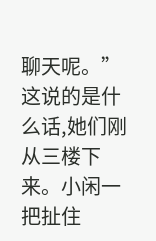聊天呢。” 这说的是什么话,她们刚从三楼下来。小闲一把扯住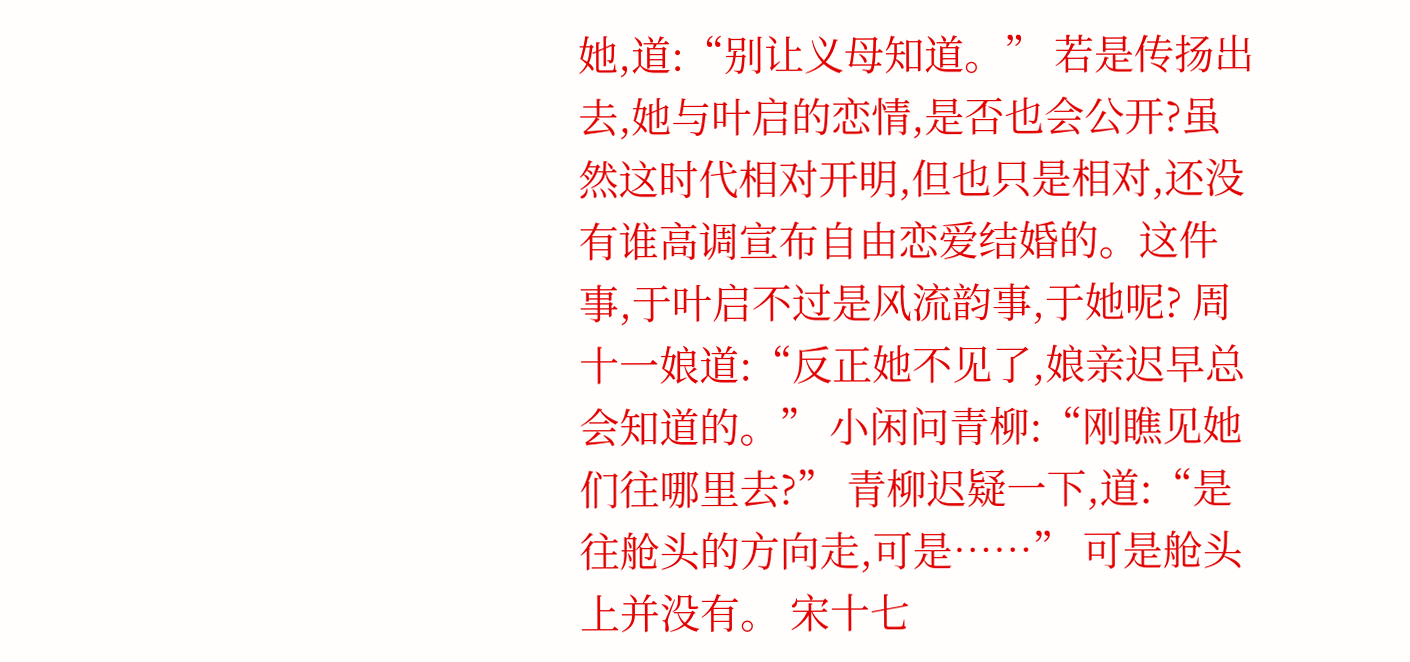她,道:“别让义母知道。” 若是传扬出去,她与叶启的恋情,是否也会公开?虽然这时代相对开明,但也只是相对,还没有谁高调宣布自由恋爱结婚的。这件事,于叶启不过是风流韵事,于她呢? 周十一娘道:“反正她不见了,娘亲迟早总会知道的。” 小闲问青柳:“刚瞧见她们往哪里去?” 青柳迟疑一下,道:“是往舱头的方向走,可是……” 可是舱头上并没有。 宋十七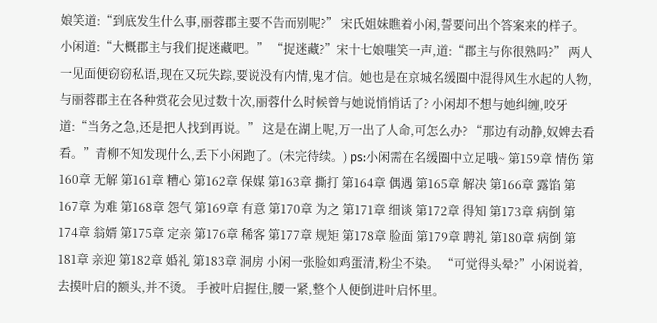娘笑道:“到底发生什么事,丽蓉郡主要不告而别呢?” 宋氏姐妹瞧着小闲,誓要问出个答案来的样子。 小闲道:“大概郡主与我们捉迷藏吧。” “捉迷藏?”宋十七娘嗤笑一声,道:“郡主与你很熟吗?” 两人一见面便窃窃私语,现在又玩失踪,要说没有内情,鬼才信。她也是在京城名缓圈中混得风生水起的人物,与丽蓉郡主在各种赏花会见过数十次,丽蓉什么时候曾与她说悄悄话了? 小闲却不想与她纠缠,咬牙道:“当务之急,还是把人找到再说。” 这是在湖上呢,万一出了人命,可怎么办? “那边有动静,奴婢去看看。”青柳不知发现什么,丢下小闲跑了。(未完待续。) ps:小闲需在名缓圈中立足哦~ 第159章 情伤 第160章 无解 第161章 糟心 第162章 保媒 第163章 撕打 第164章 偶遇 第165章 解决 第166章 露馅 第167章 为难 第168章 怨气 第169章 有意 第170章 为之 第171章 细谈 第172章 得知 第173章 病倒 第174章 翁婿 第175章 定亲 第176章 稀客 第177章 规矩 第178章 脸面 第179章 聘礼 第180章 病倒 第181章 亲迎 第182章 婚礼 第183章 洞房 小闲一张脸如鸡蛋清,粉尘不染。 “可觉得头晕?”小闲说着,去摸叶启的额头,并不烫。 手被叶启握住,腰一紧,整个人便倒进叶启怀里。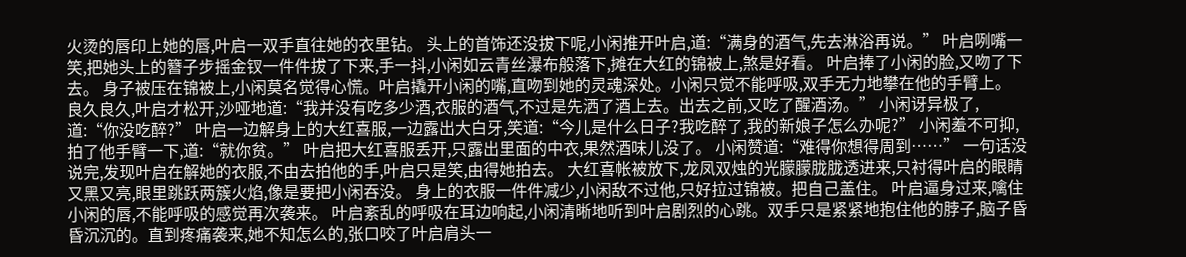火烫的唇印上她的唇,叶启一双手直往她的衣里钻。 头上的首饰还没拔下呢,小闲推开叶启,道:“满身的酒气,先去淋浴再说。” 叶启咧嘴一笑,把她头上的簪子步摇金钗一件件拔了下来,手一抖,小闲如云青丝瀑布般落下,摊在大红的锦被上,煞是好看。 叶启捧了小闲的脸,又吻了下去。 身子被压在锦被上,小闲莫名觉得心慌。叶启撬开小闲的嘴,直吻到她的灵魂深处。小闲只觉不能呼吸,双手无力地攀在他的手臂上。 良久良久,叶启才松开,沙哑地道:“我并没有吃多少酒,衣服的酒气,不过是先洒了酒上去。出去之前,又吃了醒酒汤。” 小闲讶异极了,道:“你没吃醉?” 叶启一边解身上的大红喜服,一边露出大白牙,笑道:“今儿是什么日子?我吃醉了,我的新娘子怎么办呢?” 小闲羞不可抑,拍了他手臂一下,道:“就你贫。” 叶启把大红喜服丢开,只露出里面的中衣,果然酒味儿没了。 小闲赞道:“难得你想得周到……” 一句话没说完,发现叶启在解她的衣服,不由去拍他的手,叶启只是笑,由得她拍去。 大红喜帐被放下,龙凤双烛的光朦朦胧胧透进来,只衬得叶启的眼睛又黑又亮,眼里跳跃两簇火焰,像是要把小闲吞没。 身上的衣服一件件减少,小闲敌不过他,只好拉过锦被。把自己盖住。 叶启逼身过来,噙住小闲的唇,不能呼吸的感觉再次袭来。 叶启紊乱的呼吸在耳边响起,小闲清晰地听到叶启剧烈的心跳。双手只是紧紧地抱住他的脖子,脑子昏昏沉沉的。直到疼痛袭来,她不知怎么的,张口咬了叶启肩头一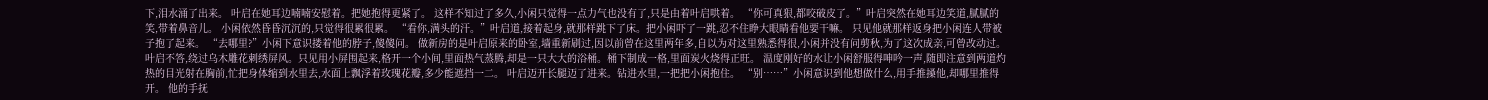下,泪水涌了出来。 叶启在她耳边喃喃安慰着。把她抱得更紧了。 这样不知过了多久,小闲只觉得一点力气也没有了,只是由着叶启哄着。 “你可真狠,都咬破皮了。”叶启突然在她耳边笑道,腻腻的笑,带着鼻音儿。 小闲依然昏昏沉沉的,只觉得很累很累。 “看你,满头的汗。”叶启道,接着起身,就那样跳下了床。把小闲吓了一跳,忍不住睁大眼睛看他要干嘛。 只见他就那样返身把小闲连人带被子抱了起来。 “去哪里?”小闲下意识搂着他的脖子,傻傻问。 做新房的是叶启原来的卧室,墙重新刷过,因以前曾在这里两年多,自以为对这里熟悉得很,小闲并没有问剪秋,为了这次成亲,可曾改动过。 叶启不答,绕过乌木雕花刺绣屏风。只见用小屏围起来,格开一个小间,里面热气蒸腾,却是一只大大的浴桶。桶下制成一格,里面炭火烧得正旺。 温度刚好的水让小闲舒服得呻吟一声,随即注意到两道灼热的目光射在胸前,忙把身体缩到水里去,水面上飘浮着玫瑰花瓣,多少能遮挡一二。 叶启迈开长腿迈了进来。钻进水里,一把把小闲抱住。 “别……”小闲意识到他想做什么,用手推搡他,却哪里推得开。 他的手抚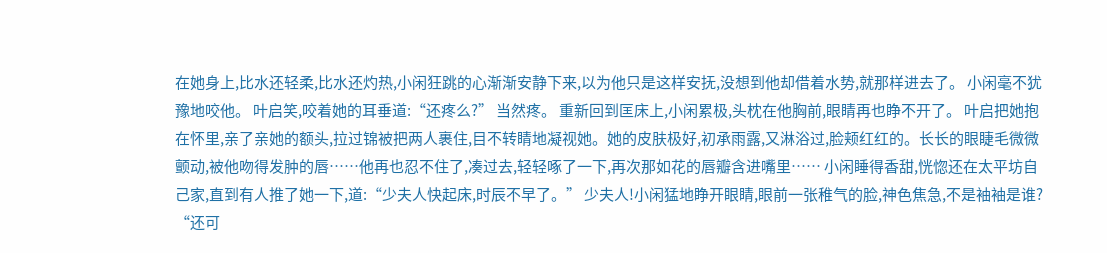在她身上,比水还轻柔,比水还灼热,小闲狂跳的心渐渐安静下来,以为他只是这样安抚,没想到他却借着水势,就那样进去了。 小闲毫不犹豫地咬他。 叶启笑,咬着她的耳垂道:“还疼么?” 当然疼。 重新回到匡床上,小闲累极,头枕在他胸前,眼睛再也睁不开了。 叶启把她抱在怀里,亲了亲她的额头,拉过锦被把两人裹住,目不转睛地凝视她。她的皮肤极好,初承雨露,又淋浴过,脸颊红红的。长长的眼睫毛微微颤动,被他吻得发肿的唇……他再也忍不住了,凑过去,轻轻啄了一下,再次那如花的唇瓣含进嘴里…… 小闲睡得香甜,恍惚还在太平坊自己家,直到有人推了她一下,道:“少夫人快起床,时辰不早了。” 少夫人!小闲猛地睁开眼睛,眼前一张稚气的脸,神色焦急,不是袖袖是谁? “还可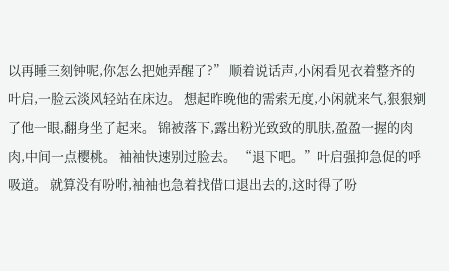以再睡三刻钟呢,你怎么把她弄醒了?” 顺着说话声,小闲看见衣着整齐的叶启,一脸云淡风轻站在床边。 想起昨晚他的需索无度,小闲就来气,狠狠剜了他一眼,翻身坐了起来。 锦被落下,露出粉光致致的肌肤,盈盈一握的肉肉,中间一点樱桃。 袖袖快速别过脸去。 “退下吧。”叶启强抑急促的呼吸道。 就算没有吩咐,袖袖也急着找借口退出去的,这时得了吩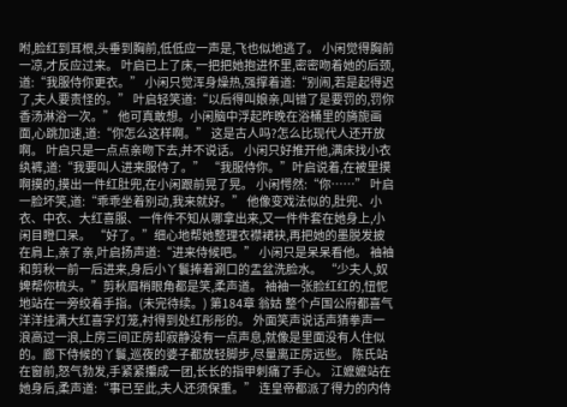咐,脸红到耳根,头垂到胸前,低低应一声是,飞也似地逃了。 小闲觉得胸前一凉,才反应过来。 叶启已上了床,一把把她抱进怀里,密密吻着她的后颈,道:“我服侍你更衣。” 小闲只觉浑身燥热,强撑着道:“别闹,若是起得迟了,夫人要责怪的。” 叶启轻笑道:“以后得叫娘亲,叫错了是要罚的,罚你香汤淋浴一次。” 他可真敢想。小闲脑中浮起昨晚在浴桶里的旖旎画面,心跳加速,道:“你怎么这样啊。” 这是古人吗?怎么比现代人还开放啊。 叶启只是一点点亲吻下去,并不说话。 小闲只好推开他,满床找小衣纨裤,道:“我要叫人进来服侍了。” “我服侍你。”叶启说着,在被里摸啊摸的,摸出一件红肚兜,在小闲跟前晃了晃。 小闲愕然:“你……” 叶启一脸坏笑,道:“乖乖坐着别动,我来就好。” 他像变戏法似的,肚兜、小衣、中衣、大红喜服、一件件不知从哪拿出来,又一件件套在她身上,小闲目瞪口呆。 “好了。”细心地帮她整理衣襟裙袂,再把她的墨脱发披在肩上,亲了亲,叶启扬声道:“进来侍候吧。” 小闲只是呆呆看他。 袖袖和剪秋一前一后进来,身后小丫鬟捧着涮口的盂盆洗脸水。 “少夫人,奴婢帮你梳头。”剪秋眉梢眼角都是笑,柔声道。 袖袖一张脸红红的,忸怩地站在一旁绞着手指。(未完待续。) 第184章 翁姑 整个卢国公府都喜气洋洋挂满大红喜字灯笼,衬得到处红彤彤的。 外面笑声说话声猜拳声一浪高过一浪,上房三间正房却寂静没有一点声息,就像是里面没有人住似的。廊下侍候的丫鬟,巡夜的婆子都放轻脚步,尽量离正房远些。 陈氏站在窗前,怒气勃发,手紧紧攥成一团,长长的指甲刺痛了手心。 江嬷嬷站在她身后,柔声道:“事已至此,夫人还须保重。” 连皇帝都派了得力的内侍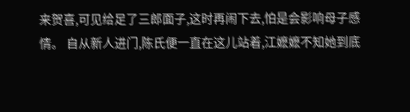来贺喜,可见给足了三郎面子,这时再闹下去,怕是会影响母子感情。 自从新人进门,陈氏便一直在这儿站着,江嬷嬷不知她到底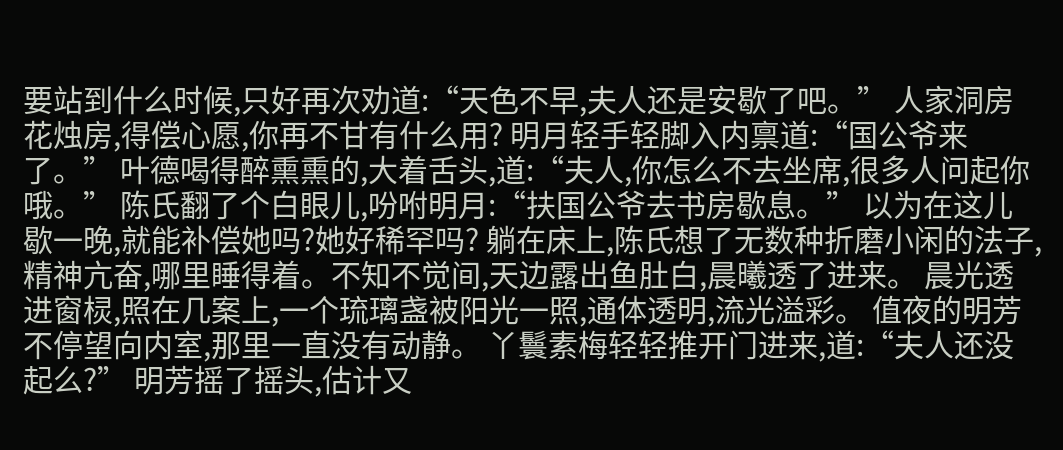要站到什么时候,只好再次劝道:“天色不早,夫人还是安歇了吧。” 人家洞房花烛房,得偿心愿,你再不甘有什么用? 明月轻手轻脚入内禀道:“国公爷来了。” 叶德喝得醉熏熏的,大着舌头,道:“夫人,你怎么不去坐席,很多人问起你哦。” 陈氏翻了个白眼儿,吩咐明月:“扶国公爷去书房歇息。” 以为在这儿歇一晚,就能补偿她吗?她好稀罕吗? 躺在床上,陈氏想了无数种折磨小闲的法子,精神亢奋,哪里睡得着。不知不觉间,天边露出鱼肚白,晨曦透了进来。 晨光透进窗棂,照在几案上,一个琉璃盏被阳光一照,通体透明,流光溢彩。 值夜的明芳不停望向内室,那里一直没有动静。 丫鬟素梅轻轻推开门进来,道:“夫人还没起么?” 明芳摇了摇头,估计又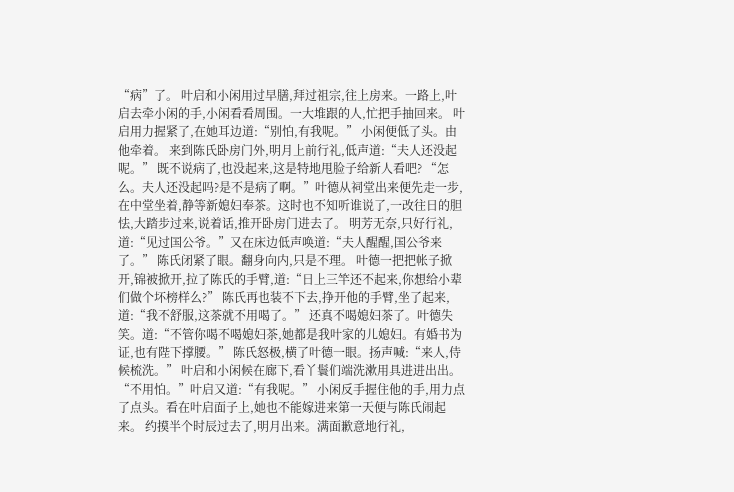“病”了。 叶启和小闲用过早膳,拜过祖宗,往上房来。一路上,叶启去牵小闲的手,小闲看看周围。一大堆跟的人,忙把手抽回来。 叶启用力握紧了,在她耳边道:“别怕,有我呢。” 小闲便低了头。由他牵着。 来到陈氏卧房门外,明月上前行礼,低声道:“夫人还没起呢。” 既不说病了,也没起来,这是特地甩脸子给新人看吧? “怎么。夫人还没起吗?是不是病了啊。”叶德从祠堂出来便先走一步,在中堂坐着,静等新媳妇奉茶。这时也不知听谁说了,一改往日的胆怯,大踏步过来,说着话,推开卧房门进去了。 明芳无奈,只好行礼,道:“见过国公爷。”又在床边低声唤道:“夫人醒醒,国公爷来了。” 陈氏闭紧了眼。翻身向内,只是不理。 叶德一把把帐子掀开,锦被掀开,拉了陈氏的手臂,道:“日上三竿还不起来,你想给小辈们做个坏榜样么?” 陈氏再也装不下去,挣开他的手臂,坐了起来,道:“我不舒服,这茶就不用喝了。” 还真不喝媳妇茶了。叶德失笑。道:“不管你喝不喝媳妇茶,她都是我叶家的儿媳妇。有婚书为证,也有陛下撑腰。” 陈氏怒极,横了叶德一眼。扬声喊:“来人,侍候梳洗。” 叶启和小闲候在廊下,看丫鬟们端洗漱用具进进出出。 “不用怕。”叶启又道:“有我呢。” 小闲反手握住他的手,用力点了点头。看在叶启面子上,她也不能嫁进来第一天便与陈氏闹起来。 约摸半个时辰过去了,明月出来。满面歉意地行礼,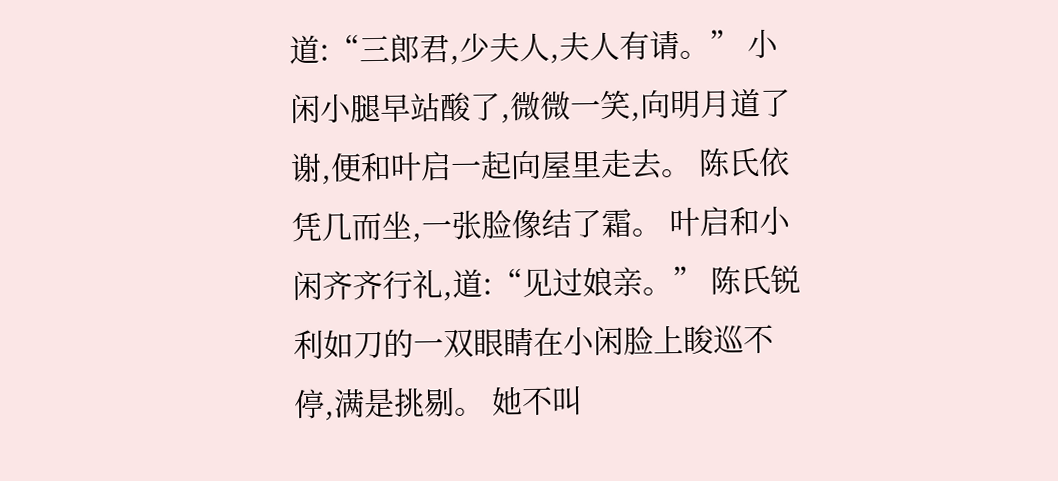道:“三郎君,少夫人,夫人有请。” 小闲小腿早站酸了,微微一笑,向明月道了谢,便和叶启一起向屋里走去。 陈氏依凭几而坐,一张脸像结了霜。 叶启和小闲齐齐行礼,道:“见过娘亲。” 陈氏锐利如刀的一双眼睛在小闲脸上睃巡不停,满是挑剔。 她不叫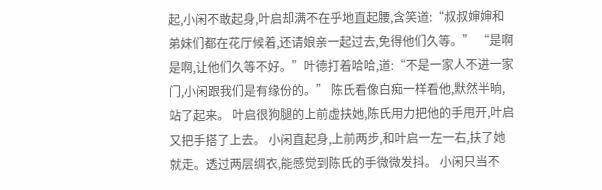起,小闲不敢起身,叶启却满不在乎地直起腰,含笑道:“叔叔婶婶和弟妹们都在花厅候着,还请娘亲一起过去,免得他们久等。” “是啊是啊,让他们久等不好。”叶德打着哈哈,道:“不是一家人不进一家门,小闲跟我们是有缘份的。” 陈氏看像白痴一样看他,默然半晌,站了起来。 叶启很狗腿的上前虚扶她,陈氏用力把他的手甩开,叶启又把手搭了上去。 小闲直起身,上前两步,和叶启一左一右,扶了她就走。透过两层绸衣,能感觉到陈氏的手微微发抖。 小闲只当不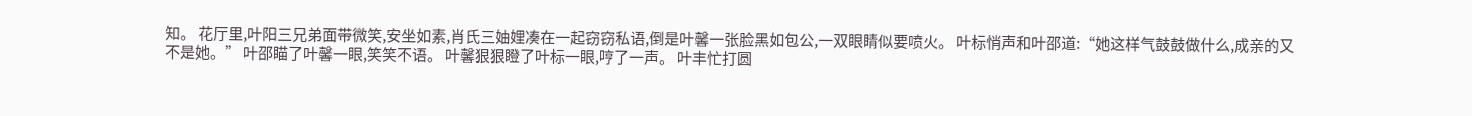知。 花厅里,叶阳三兄弟面带微笑,安坐如素,肖氏三妯娌凑在一起窃窃私语,倒是叶馨一张脸黑如包公,一双眼睛似要喷火。 叶标悄声和叶邵道:“她这样气鼓鼓做什么,成亲的又不是她。” 叶邵瞄了叶馨一眼,笑笑不语。 叶馨狠狠瞪了叶标一眼,哼了一声。 叶丰忙打圆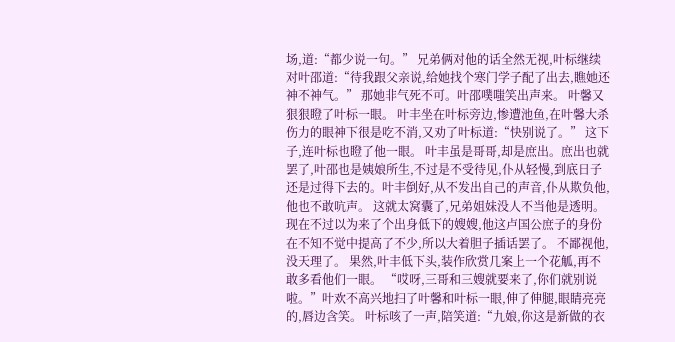场,道:“都少说一句。” 兄弟俩对他的话全然无视,叶标继续对叶邵道:“待我跟父亲说,给她找个寒门学子配了出去,瞧她还神不神气。” 那她非气死不可。叶邵噗嗤笑出声来。 叶馨又狠狠瞪了叶标一眼。 叶丰坐在叶标旁边,惨遭池鱼,在叶馨大杀伤力的眼神下很是吃不消,又劝了叶标道:“快别说了。” 这下子,连叶标也瞪了他一眼。 叶丰虽是哥哥,却是庶出。庶出也就罢了,叶邵也是姨娘所生,不过是不受待见,仆从轻慢,到底日子还是过得下去的。叶丰倒好,从不发出自己的声音,仆从欺负他,他也不敢吭声。 这就太窝囊了,兄弟姐妹没人不当他是透明。 现在不过以为来了个出身低下的嫂嫂,他这卢国公庶子的身份在不知不觉中提高了不少,所以大着胆子插话罢了。 不鄙视他,没天理了。 果然,叶丰低下头,装作欣赏几案上一个花觚,再不敢多看他们一眼。 “哎呀,三哥和三嫂就要来了,你们就别说啦。”叶欢不高兴地扫了叶馨和叶标一眼,伸了伸腿,眼睛亮亮的,唇边含笑。 叶标咳了一声,陪笑道:“九娘,你这是新做的衣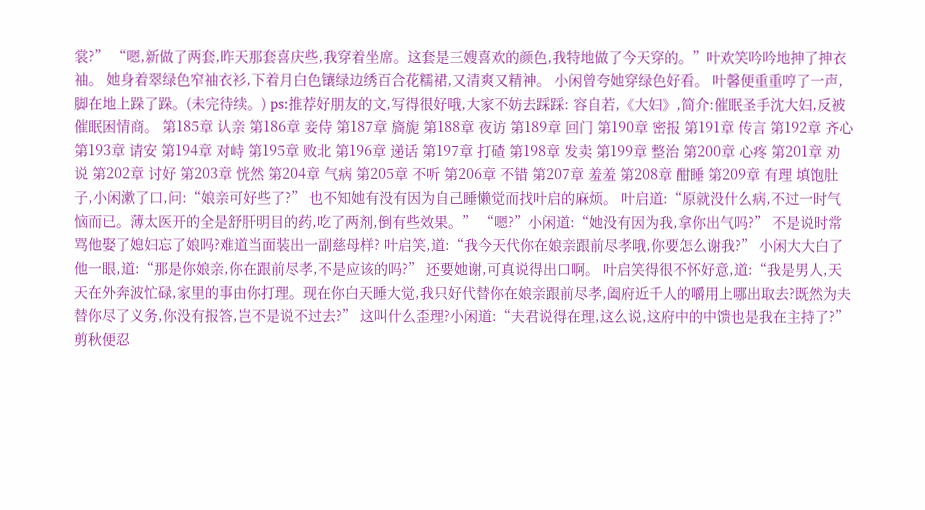裳?” “嗯,新做了两套,昨天那套喜庆些,我穿着坐席。这套是三嫂喜欢的颜色,我特地做了今天穿的。”叶欢笑吟吟地抻了抻衣袖。 她身着翠绿色窄袖衣衫,下着月白色镶绿边绣百合花糯裙,又清爽又精神。 小闲曾夸她穿绿色好看。 叶馨便重重哼了一声,脚在地上跺了跺。(未完待续。) ps:推荐好朋友的文,写得很好哦,大家不妨去踩踩: 容自若,《大妇》,简介:催眠圣手沈大妇,反被催眠困情商。 第185章 认亲 第186章 妾侍 第187章 旖旎 第188章 夜访 第189章 回门 第190章 密报 第191章 传言 第192章 齐心 第193章 请安 第194章 对峙 第195章 败北 第196章 递话 第197章 打碴 第198章 发卖 第199章 整治 第200章 心疼 第201章 劝说 第202章 讨好 第203章 恍然 第204章 气病 第205章 不听 第206章 不错 第207章 羞羞 第208章 酣睡 第209章 有理 填饱肚子,小闲漱了口,问:“娘亲可好些了?” 也不知她有没有因为自己睡懒觉而找叶启的麻烦。 叶启道:“原就没什么病,不过一时气恼而已。薄太医开的全是舒肝明目的药,吃了两剂,倒有些效果。” “嗯?”小闲道:“她没有因为我,拿你出气吗?” 不是说时常骂他娶了媳妇忘了娘吗?难道当面装出一副慈母样? 叶启笑,道:“我今天代你在娘亲跟前尽孝哦,你要怎么谢我?” 小闲大大白了他一眼,道:“那是你娘亲,你在跟前尽孝,不是应该的吗?” 还要她谢,可真说得出口啊。 叶启笑得很不怀好意,道:“我是男人,天天在外奔波忙碌,家里的事由你打理。现在你白天睡大觉,我只好代替你在娘亲跟前尽孝,阖府近千人的嚼用上哪出取去?既然为夫替你尽了义务,你没有报答,岂不是说不过去?” 这叫什么歪理?小闲道:“夫君说得在理,这么说,这府中的中馈也是我在主持了?” 剪秋便忍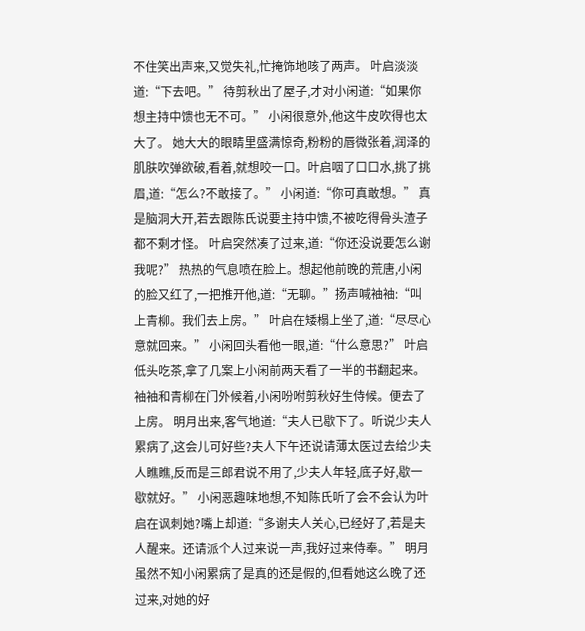不住笑出声来,又觉失礼,忙掩饰地咳了两声。 叶启淡淡道:“下去吧。” 待剪秋出了屋子,才对小闲道:“如果你想主持中馈也无不可。” 小闲很意外,他这牛皮吹得也太大了。 她大大的眼睛里盛满惊奇,粉粉的唇微张着,润泽的肌肤吹弹欲破,看着,就想咬一口。叶启咽了口口水,挑了挑眉,道:“怎么?不敢接了。” 小闲道:“你可真敢想。” 真是脑洞大开,若去跟陈氏说要主持中馈,不被吃得骨头渣子都不剩才怪。 叶启突然凑了过来,道:“你还没说要怎么谢我呢?” 热热的气息喷在脸上。想起他前晚的荒唐,小闲的脸又红了,一把推开他,道:“无聊。”扬声喊袖袖:“叫上青柳。我们去上房。” 叶启在矮榻上坐了,道:“尽尽心意就回来。” 小闲回头看他一眼,道:“什么意思?” 叶启低头吃茶,拿了几案上小闲前两天看了一半的书翻起来。 袖袖和青柳在门外候着,小闲吩咐剪秋好生侍候。便去了上房。 明月出来,客气地道:“夫人已歇下了。听说少夫人累病了,这会儿可好些?夫人下午还说请薄太医过去给少夫人瞧瞧,反而是三郎君说不用了,少夫人年轻,底子好,歇一歇就好。” 小闲恶趣味地想,不知陈氏听了会不会认为叶启在讽刺她?嘴上却道:“多谢夫人关心,已经好了,若是夫人醒来。还请派个人过来说一声,我好过来侍奉。” 明月虽然不知小闲累病了是真的还是假的,但看她这么晚了还过来,对她的好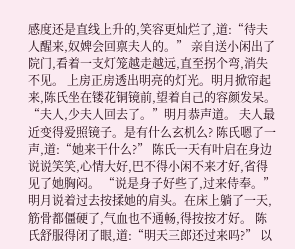感度还是直线上升的,笑容更灿烂了,道:“待夫人醒来,奴婢会回禀夫人的。” 亲自送小闲出了院门,看着一支灯笼越走越远,直至拐个弯,消失不见。 上房正房透出明亮的灯光。明月掀帘起来,陈氏坐在镂花铜镜前,望着自己的容颜发呆。 “夫人,少夫人回去了。”明月恭声道。 夫人最近变得爱照镜子。是有什么玄机么? 陈氏嗯了一声,道:“她来干什么?” 陈氏一天有叶启在身边说说笑笑,心情大好,巴不得小闲不来才好,省得见了她胸闷。 “说是身子好些了,过来侍奉。”明月说着过去按揉她的肩头。在床上躺了一天,筋骨都僵硬了,气血也不通畅,得按按才好。 陈氏舒服得闭了眼,道:“明天三郎还过来吗?” 以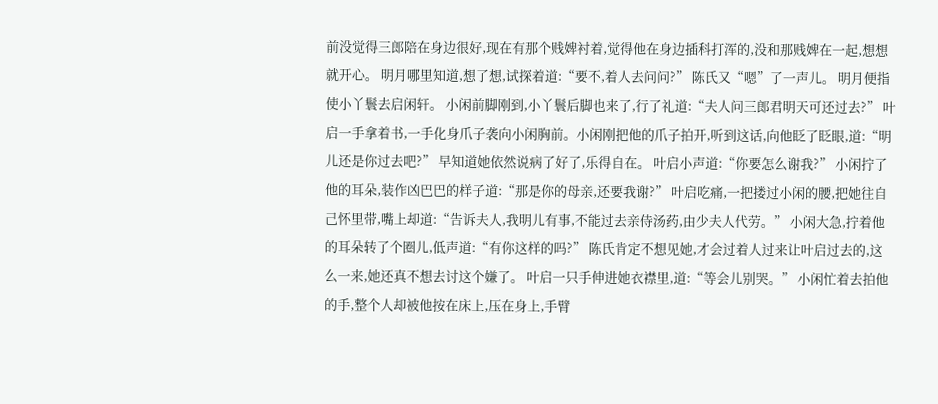前没觉得三郎陪在身边很好,现在有那个贱婢衬着,觉得他在身边插科打浑的,没和那贱婢在一起,想想就开心。 明月哪里知道,想了想,试探着道:“要不,着人去问问?” 陈氏又“嗯”了一声儿。 明月便指使小丫鬟去启闲轩。 小闲前脚刚到,小丫鬟后脚也来了,行了礼道:“夫人问三郎君明天可还过去?” 叶启一手拿着书,一手化身爪子袭向小闲胸前。小闲刚把他的爪子拍开,听到这话,向他眨了眨眼,道:“明儿还是你过去吧?” 早知道她依然说病了好了,乐得自在。 叶启小声道:“你要怎么谢我?” 小闲拧了他的耳朵,装作凶巴巴的样子道:“那是你的母亲,还要我谢?” 叶启吃痛,一把搂过小闲的腰,把她往自己怀里带,嘴上却道:“告诉夫人,我明儿有事,不能过去亲侍汤药,由少夫人代劳。” 小闲大急,拧着他的耳朵转了个圈儿,低声道:“有你这样的吗?” 陈氏肯定不想见她,才会过着人过来让叶启过去的,这么一来,她还真不想去讨这个嫌了。 叶启一只手伸进她衣襟里,道:“等会儿别哭。” 小闲忙着去拍他的手,整个人却被他按在床上,压在身上,手臂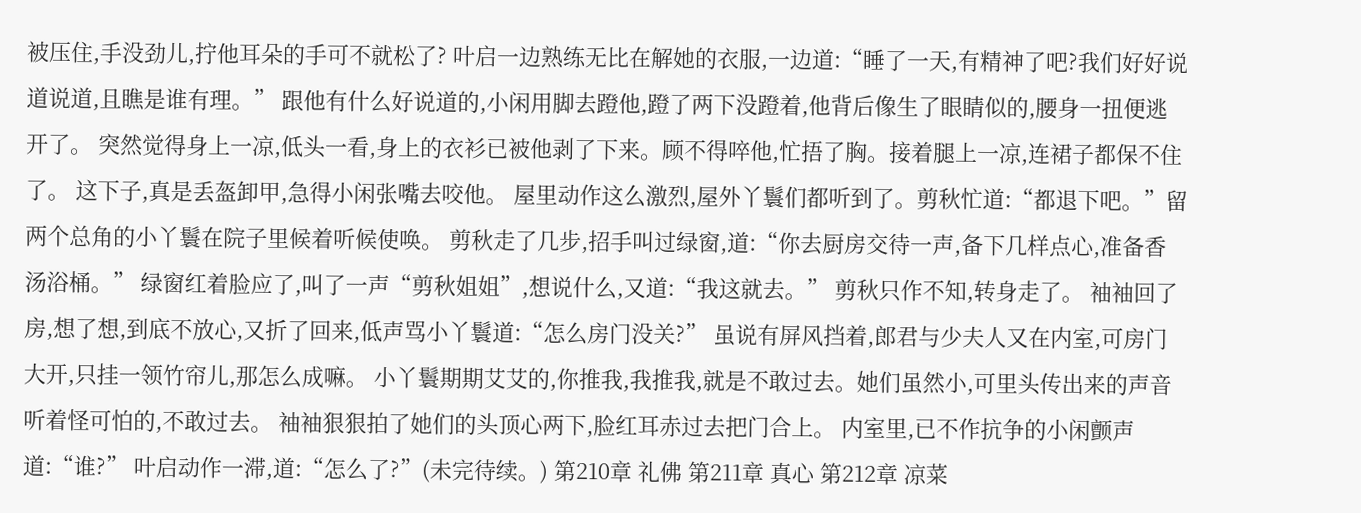被压住,手没劲儿,拧他耳朵的手可不就松了? 叶启一边熟练无比在解她的衣服,一边道:“睡了一天,有精神了吧?我们好好说道说道,且瞧是谁有理。” 跟他有什么好说道的,小闲用脚去蹬他,蹬了两下没蹬着,他背后像生了眼睛似的,腰身一扭便逃开了。 突然觉得身上一凉,低头一看,身上的衣衫已被他剥了下来。顾不得啐他,忙捂了胸。接着腿上一凉,连裙子都保不住了。 这下子,真是丢盔卸甲,急得小闲张嘴去咬他。 屋里动作这么激烈,屋外丫鬟们都听到了。剪秋忙道:“都退下吧。”留两个总角的小丫鬟在院子里候着听候使唤。 剪秋走了几步,招手叫过绿窗,道:“你去厨房交待一声,备下几样点心,准备香汤浴桶。” 绿窗红着脸应了,叫了一声“剪秋姐姐”,想说什么,又道:“我这就去。” 剪秋只作不知,转身走了。 袖袖回了房,想了想,到底不放心,又折了回来,低声骂小丫鬟道:“怎么房门没关?” 虽说有屏风挡着,郎君与少夫人又在内室,可房门大开,只挂一领竹帘儿,那怎么成嘛。 小丫鬟期期艾艾的,你推我,我推我,就是不敢过去。她们虽然小,可里头传出来的声音听着怪可怕的,不敢过去。 袖袖狠狠拍了她们的头顶心两下,脸红耳赤过去把门合上。 内室里,已不作抗争的小闲颤声道:“谁?” 叶启动作一滞,道:“怎么了?”(未完待续。) 第210章 礼佛 第211章 真心 第212章 凉菜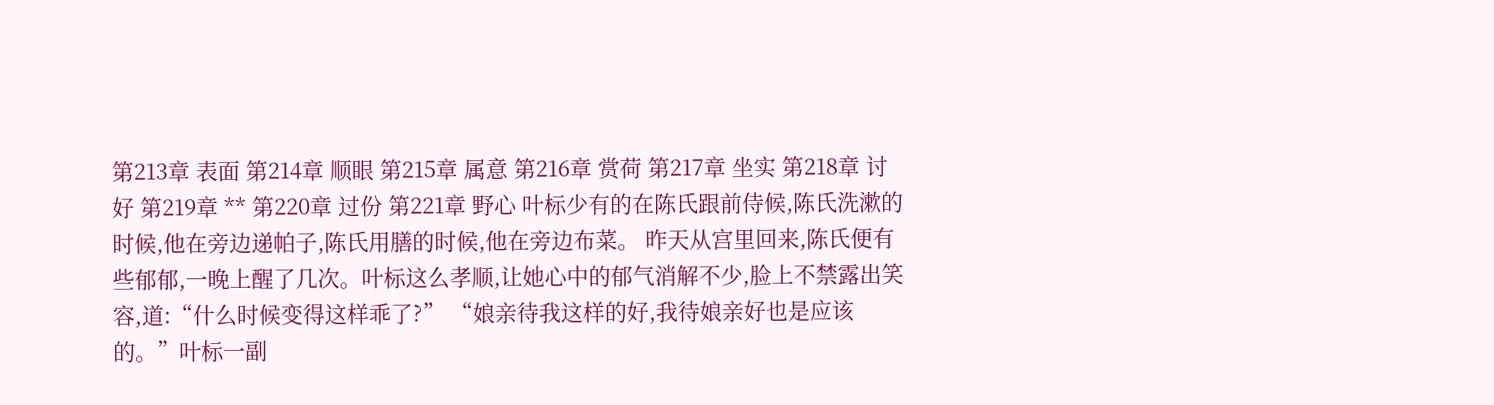第213章 表面 第214章 顺眼 第215章 属意 第216章 赏荷 第217章 坐实 第218章 讨好 第219章 ** 第220章 过份 第221章 野心 叶标少有的在陈氏跟前侍候,陈氏洗漱的时候,他在旁边递帕子,陈氏用膳的时候,他在旁边布菜。 昨天从宫里回来,陈氏便有些郁郁,一晚上醒了几次。叶标这么孝顺,让她心中的郁气消解不少,脸上不禁露出笑容,道:“什么时候变得这样乖了?” “娘亲待我这样的好,我待娘亲好也是应该的。”叶标一副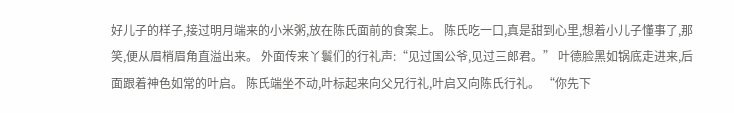好儿子的样子,接过明月端来的小米粥,放在陈氏面前的食案上。 陈氏吃一口,真是甜到心里,想着小儿子懂事了,那笑,便从眉梢眉角直溢出来。 外面传来丫鬟们的行礼声:“见过国公爷,见过三郎君。” 叶德脸黑如锅底走进来,后面跟着神色如常的叶启。 陈氏端坐不动,叶标起来向父兄行礼,叶启又向陈氏行礼。 “你先下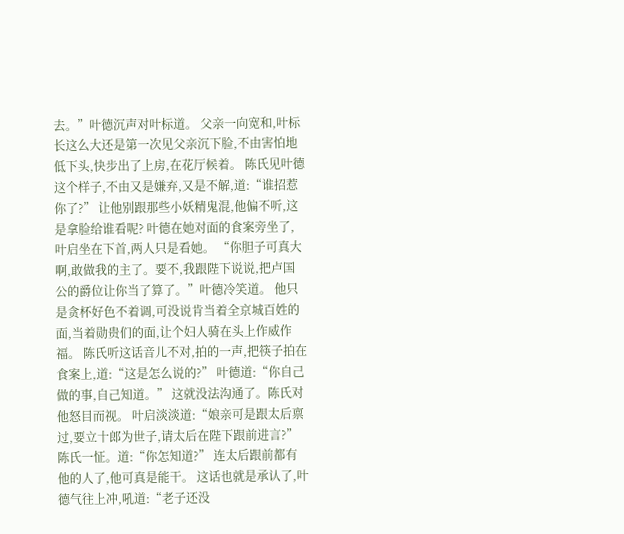去。”叶德沉声对叶标道。 父亲一向宽和,叶标长这么大还是第一次见父亲沉下脸,不由害怕地低下头,快步出了上房,在花厅候着。 陈氏见叶德这个样子,不由又是嫌弃,又是不解,道:“谁招惹你了?” 让他别跟那些小妖精鬼混,他偏不听,这是拿脸给谁看呢? 叶德在她对面的食案旁坐了,叶启坐在下首,两人只是看她。 “你胆子可真大啊,敢做我的主了。要不,我跟陛下说说,把卢国公的爵位让你当了算了。”叶德冷笑道。 他只是贪杯好色不着调,可没说肯当着全京城百姓的面,当着勋贵们的面,让个妇人骑在头上作威作福。 陈氏听这话音儿不对,拍的一声,把筷子拍在食案上,道:“这是怎么说的?” 叶德道:“你自己做的事,自己知道。” 这就没法沟通了。陈氏对他怒目而视。 叶启淡淡道:“娘亲可是跟太后禀过,要立十郎为世子,请太后在陛下跟前进言?” 陈氏一怔。道:“你怎知道?” 连太后跟前都有他的人了,他可真是能干。 这话也就是承认了,叶德气往上冲,吼道:“老子还没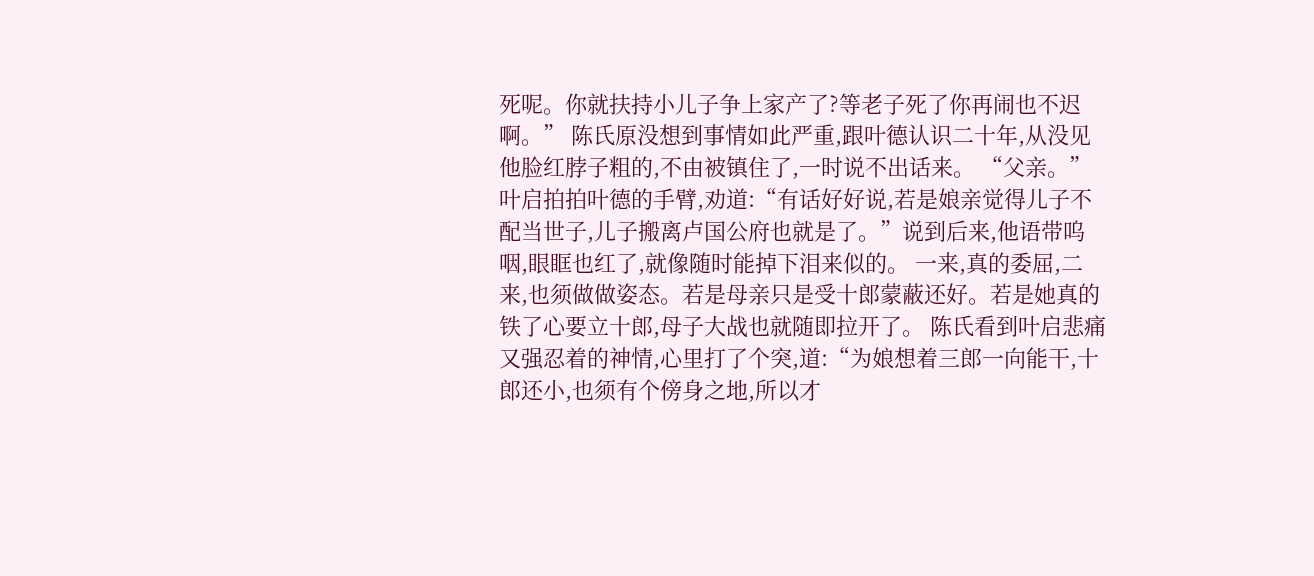死呢。你就扶持小儿子争上家产了?等老子死了你再闹也不迟啊。” 陈氏原没想到事情如此严重,跟叶德认识二十年,从没见他脸红脖子粗的,不由被镇住了,一时说不出话来。 “父亲。”叶启拍拍叶德的手臂,劝道:“有话好好说,若是娘亲觉得儿子不配当世子,儿子搬离卢国公府也就是了。”说到后来,他语带呜咽,眼眶也红了,就像随时能掉下泪来似的。 一来,真的委屈,二来,也须做做姿态。若是母亲只是受十郎蒙蔽还好。若是她真的铁了心要立十郎,母子大战也就随即拉开了。 陈氏看到叶启悲痛又强忍着的神情,心里打了个突,道:“为娘想着三郎一向能干,十郎还小,也须有个傍身之地,所以才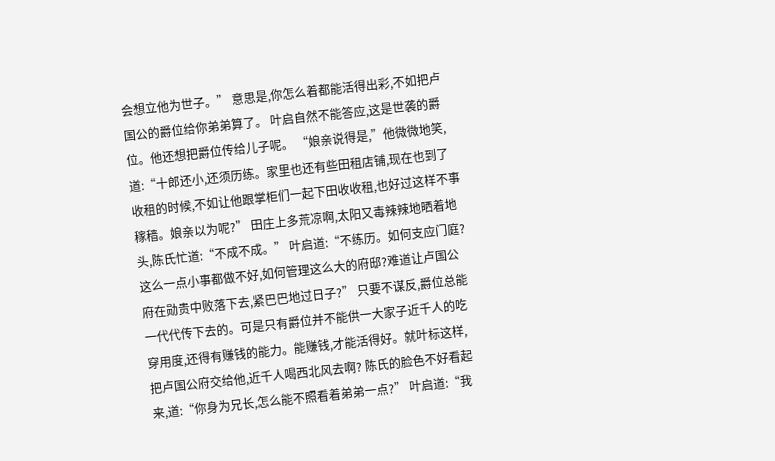会想立他为世子。” 意思是,你怎么着都能活得出彩,不如把卢国公的爵位给你弟弟算了。 叶启自然不能答应,这是世袭的爵位。他还想把爵位传给儿子呢。 “娘亲说得是,”他微微地笑,道:“十郎还小,还须历练。家里也还有些田租店铺,现在也到了收租的时候,不如让他跟掌柜们一起下田收收租,也好过这样不事稼穑。娘亲以为呢?” 田庄上多荒凉啊,太阳又毒辣辣地晒着地头,陈氏忙道:“不成不成。” 叶启道:“不练历。如何支应门庭?这么一点小事都做不好,如何管理这么大的府邸?难道让卢国公府在勋贵中败落下去,紧巴巴地过日子?” 只要不谋反,爵位总能一代代传下去的。可是只有爵位并不能供一大家子近千人的吃穿用度,还得有赚钱的能力。能赚钱,才能活得好。就叶标这样,把卢国公府交给他,近千人喝西北风去啊? 陈氏的脸色不好看起来,道:“你身为兄长,怎么能不照看着弟弟一点?” 叶启道:“我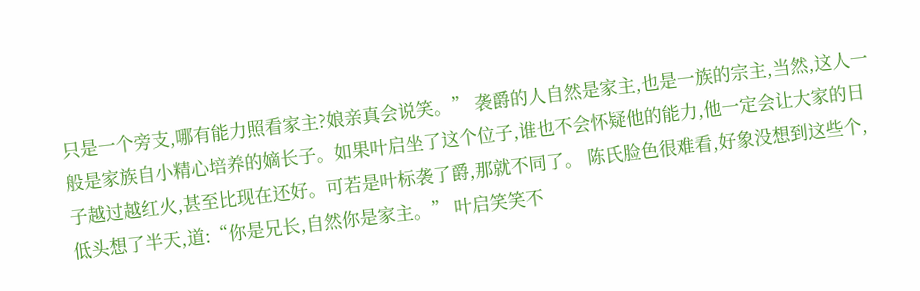只是一个旁支,哪有能力照看家主?娘亲真会说笑。” 袭爵的人自然是家主,也是一族的宗主,当然,这人一般是家族自小精心培养的嫡长子。如果叶启坐了这个位子,谁也不会怀疑他的能力,他一定会让大家的日子越过越红火,甚至比现在还好。可若是叶标袭了爵,那就不同了。 陈氏脸色很难看,好象没想到这些个,低头想了半天,道:“你是兄长,自然你是家主。” 叶启笑笑不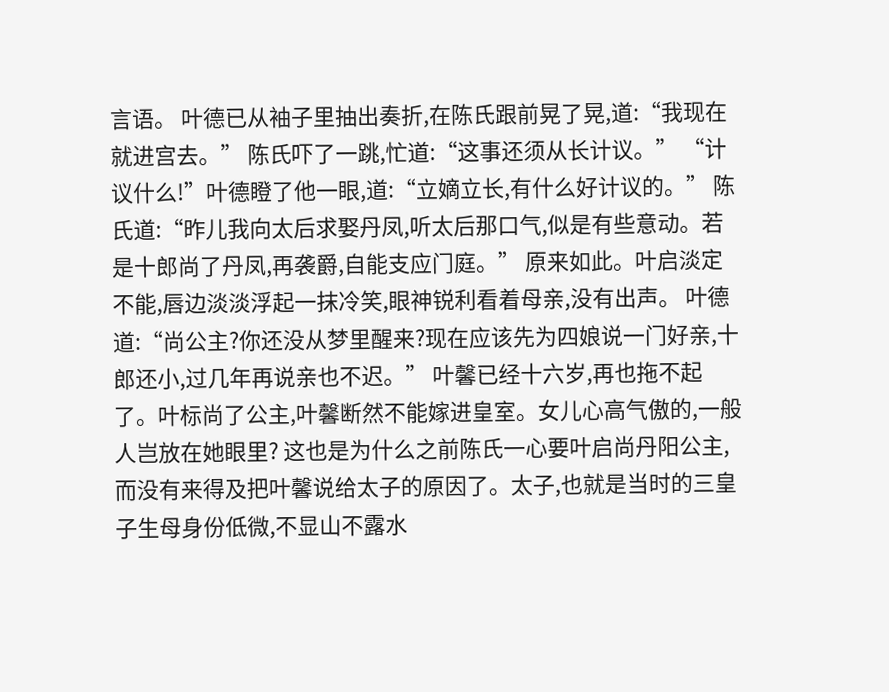言语。 叶德已从袖子里抽出奏折,在陈氏跟前晃了晃,道:“我现在就进宫去。” 陈氏吓了一跳,忙道:“这事还须从长计议。” “计议什么!”叶德瞪了他一眼,道:“立嫡立长,有什么好计议的。” 陈氏道:“昨儿我向太后求娶丹凤,听太后那口气,似是有些意动。若是十郎尚了丹凤,再袭爵,自能支应门庭。” 原来如此。叶启淡定不能,唇边淡淡浮起一抹冷笑,眼神锐利看着母亲,没有出声。 叶德道:“尚公主?你还没从梦里醒来?现在应该先为四娘说一门好亲,十郎还小,过几年再说亲也不迟。” 叶馨已经十六岁,再也拖不起了。叶标尚了公主,叶馨断然不能嫁进皇室。女儿心高气傲的,一般人岂放在她眼里? 这也是为什么之前陈氏一心要叶启尚丹阳公主,而没有来得及把叶馨说给太子的原因了。太子,也就是当时的三皇子生母身份低微,不显山不露水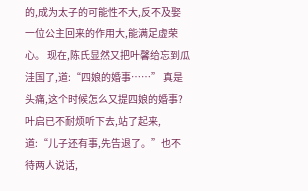的,成为太子的可能性不大,反不及娶一位公主回来的作用大,能满足虚荣心。 现在,陈氏显然又把叶馨给忘到瓜洼国了,道:“四娘的婚事……” 真是头痛,这个时候怎么又提四娘的婚事? 叶启已不耐烦听下去,站了起来,道:“儿子还有事,先告退了。”也不待两人说话,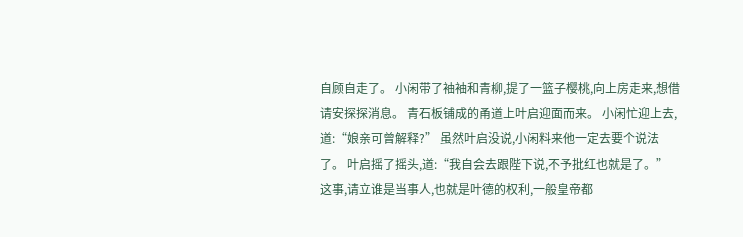自顾自走了。 小闲带了袖袖和青柳,提了一篮子樱桃,向上房走来,想借请安探探消息。 青石板铺成的甬道上叶启迎面而来。 小闲忙迎上去,道:“娘亲可曾解释?” 虽然叶启没说,小闲料来他一定去要个说法了。 叶启摇了摇头,道:“我自会去跟陛下说,不予批红也就是了。” 这事,请立谁是当事人,也就是叶德的权利,一般皇帝都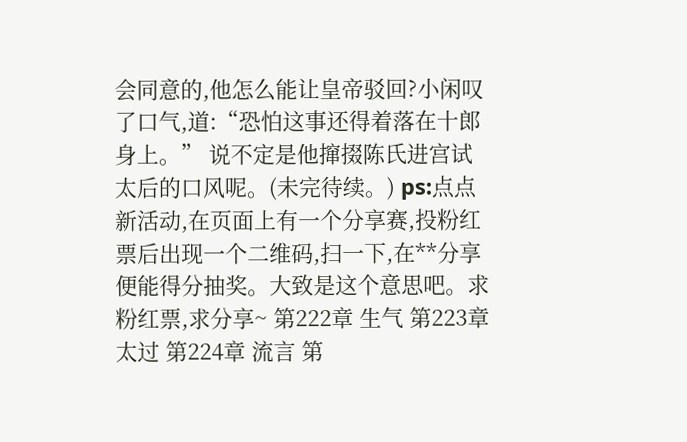会同意的,他怎么能让皇帝驳回?小闲叹了口气,道:“恐怕这事还得着落在十郎身上。” 说不定是他撺掇陈氏进宫试太后的口风呢。(未完待续。) ps:点点新活动,在页面上有一个分享赛,投粉红票后出现一个二维码,扫一下,在**分享便能得分抽奖。大致是这个意思吧。求粉红票,求分享~ 第222章 生气 第223章 太过 第224章 流言 第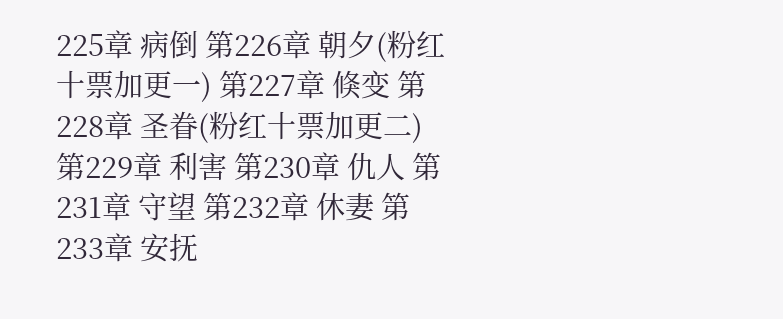225章 病倒 第226章 朝夕(粉红十票加更一) 第227章 倏变 第228章 圣眷(粉红十票加更二) 第229章 利害 第230章 仇人 第231章 守望 第232章 休妻 第233章 安抚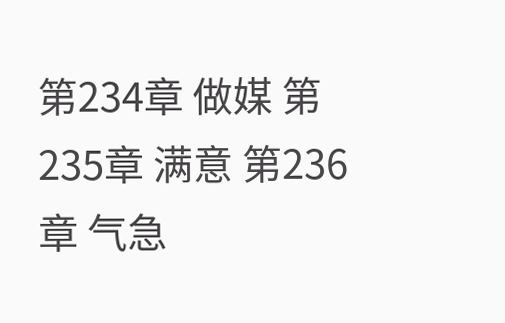第234章 做媒 第235章 满意 第236章 气急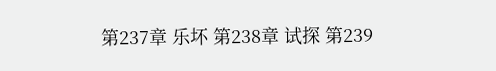第237章 乐坏 第238章 试探 第239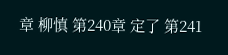章 柳慎 第240章 定了 第241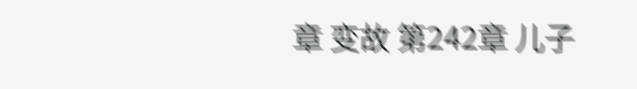章 变故 第242章 儿子